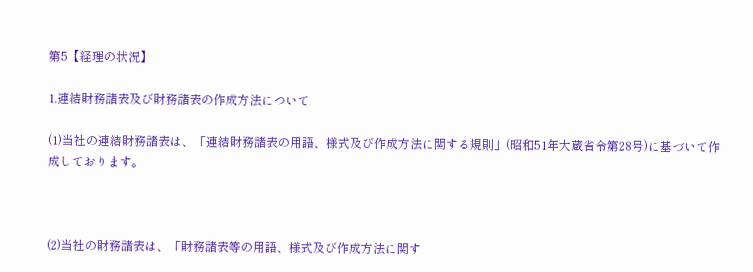第5【経理の状況】

1.連結財務諸表及び財務諸表の作成方法について

(1)当社の連結財務諸表は、「連結財務諸表の用語、様式及び作成方法に関する規則」(昭和51年大蔵省令第28号)に基づいて作成しております。



(2)当社の財務諸表は、「財務諸表等の用語、様式及び作成方法に関す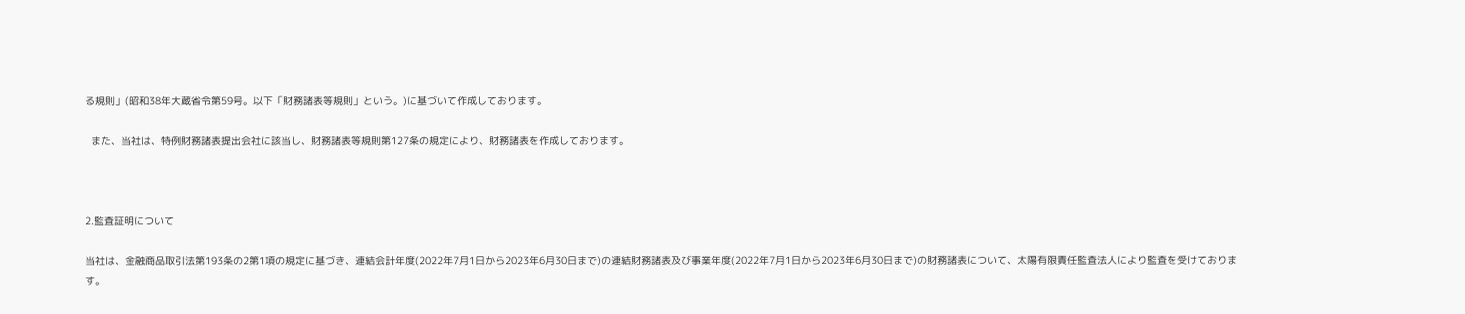る規則」(昭和38年大蔵省令第59号。以下「財務諸表等規則」という。)に基づいて作成しております。

  また、当社は、特例財務諸表提出会社に該当し、財務諸表等規則第127条の規定により、財務諸表を作成しております。



2.監査証明について

当社は、金融商品取引法第193条の2第1項の規定に基づき、連結会計年度(2022年7月1日から2023年6月30日まで)の連結財務諸表及び事業年度(2022年7月1日から2023年6月30日まで)の財務諸表について、太陽有限責任監査法人により監査を受けております。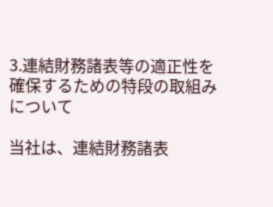3.連結財務諸表等の適正性を確保するための特段の取組みについて

当社は、連結財務諸表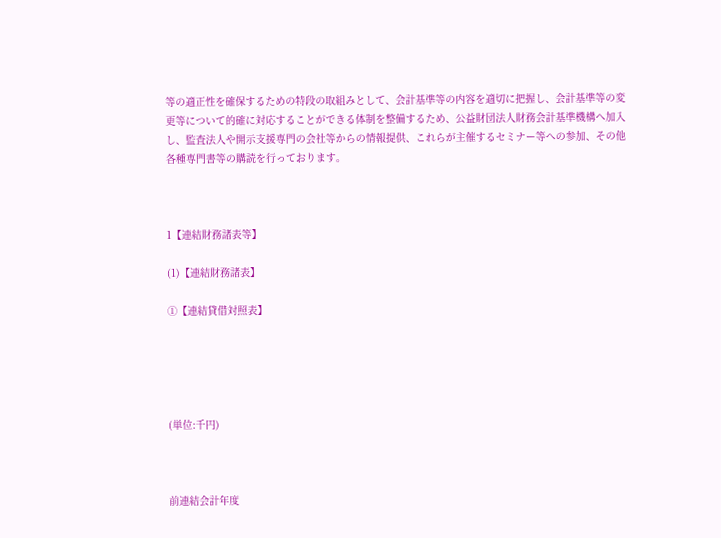等の適正性を確保するための特段の取組みとして、会計基準等の内容を適切に把握し、会計基準等の変更等について的確に対応することができる体制を整備するため、公益財団法人財務会計基準機構へ加入し、監査法人や開示支援専門の会社等からの情報提供、これらが主催するセミナー等への参加、その他各種専門書等の購読を行っております。



1【連結財務諸表等】

(1)【連結財務諸表】

①【連結貸借対照表】





(単位:千円)



前連結会計年度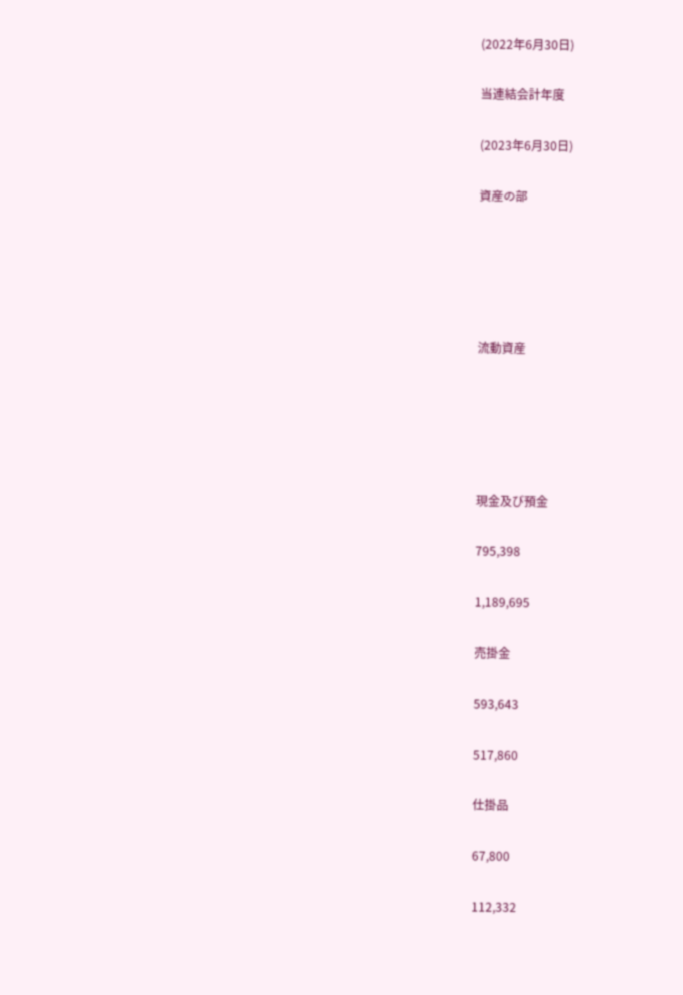(2022年6月30日)

当連結会計年度

(2023年6月30日)

資産の部





流動資産





現金及び預金

795,398

1,189,695

売掛金

593,643

517,860

仕掛品

67,800

112,332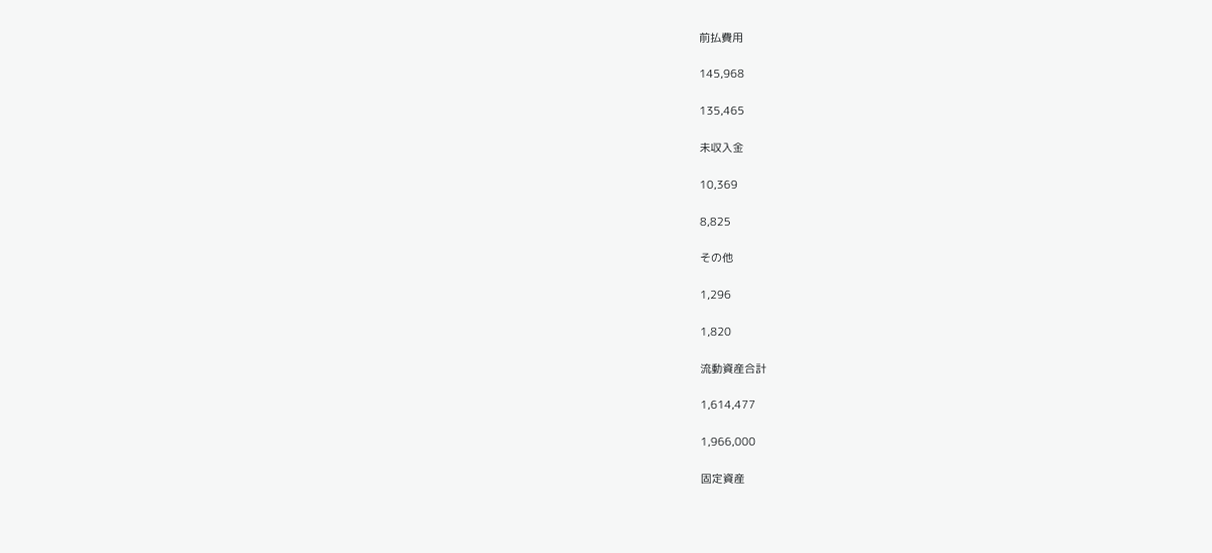前払費用

145,968

135,465

未収入金

10,369

8,825

その他

1,296

1,820

流動資産合計

1,614,477

1,966,000

固定資産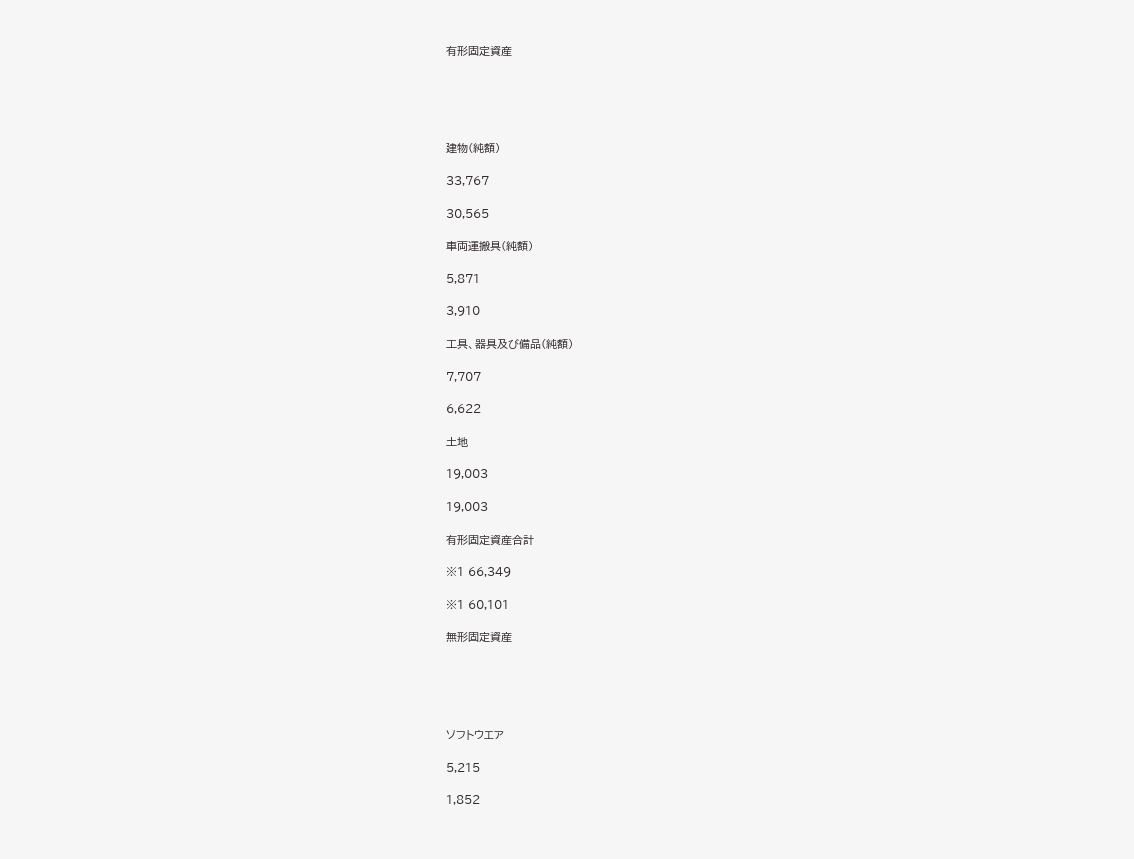有形固定資産





建物(純額)

33,767

30,565

車両運搬具(純額)

5,871

3,910

工具、器具及び備品(純額)

7,707

6,622

土地

19,003

19,003

有形固定資産合計

※1 66,349

※1 60,101

無形固定資産





ソフトウエア

5,215

1,852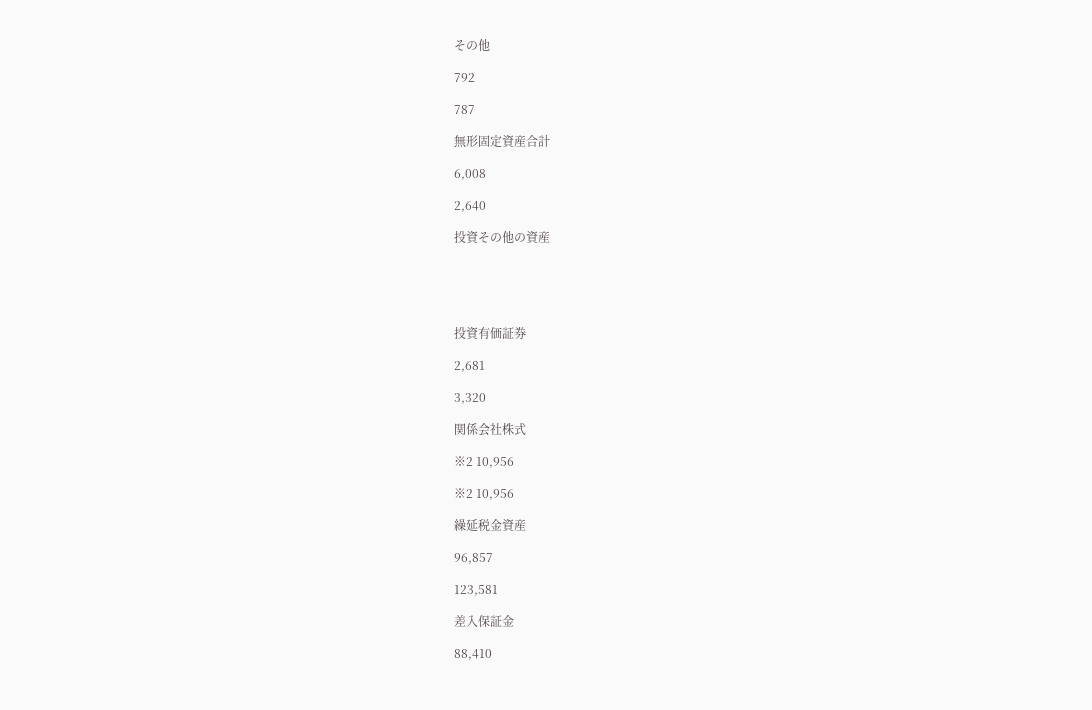その他

792

787

無形固定資産合計

6,008

2,640

投資その他の資産





投資有価証券

2,681

3,320

関係会社株式

※2 10,956

※2 10,956

繰延税金資産

96,857

123,581

差入保証金

88,410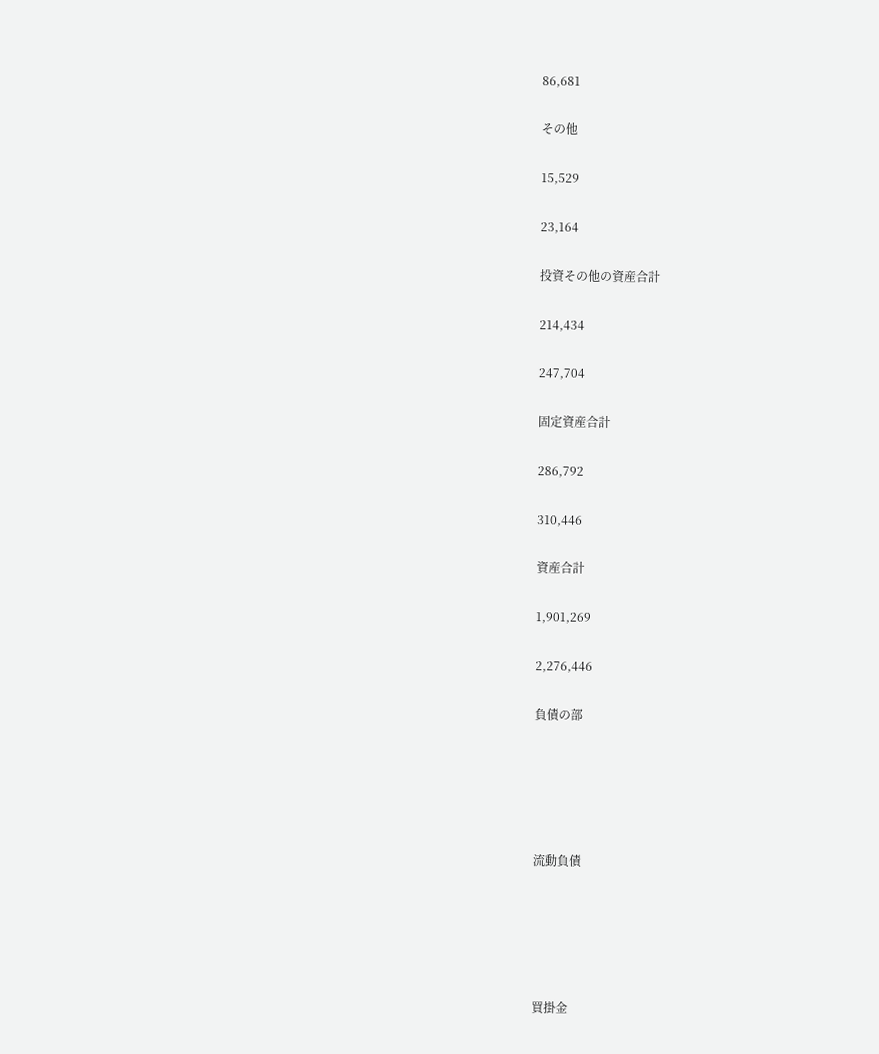86,681

その他

15,529

23,164

投資その他の資産合計

214,434

247,704

固定資産合計

286,792

310,446

資産合計

1,901,269

2,276,446

負債の部





流動負債





買掛金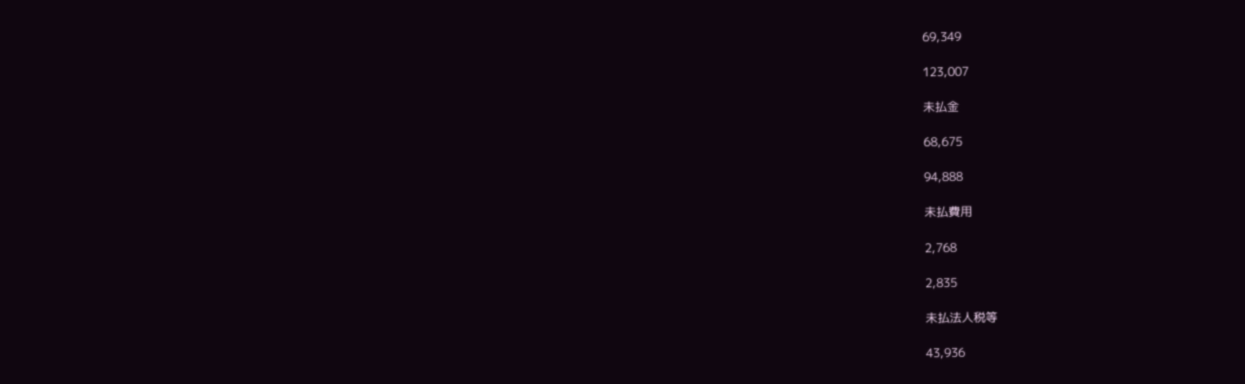69,349

123,007

未払金

68,675

94,888

未払費用

2,768

2,835

未払法人税等

43,936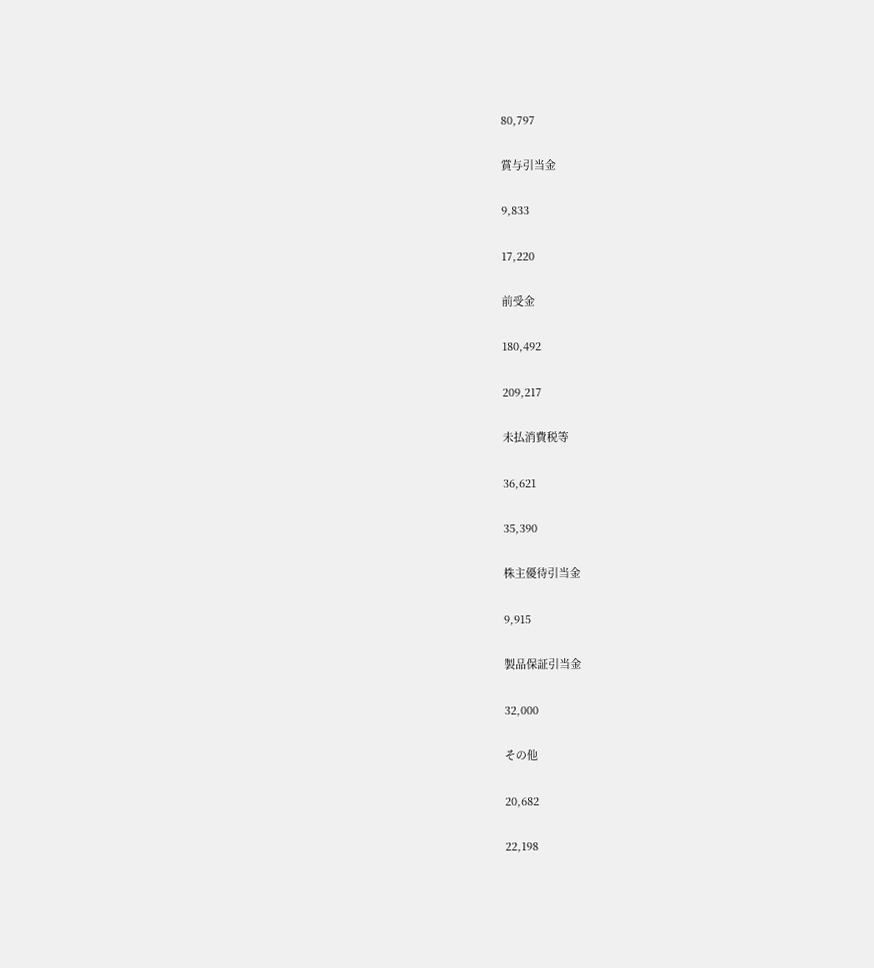80,797

賞与引当金

9,833

17,220

前受金

180,492

209,217

未払消費税等

36,621

35,390

株主優待引当金

9,915

製品保証引当金

32,000

その他

20,682

22,198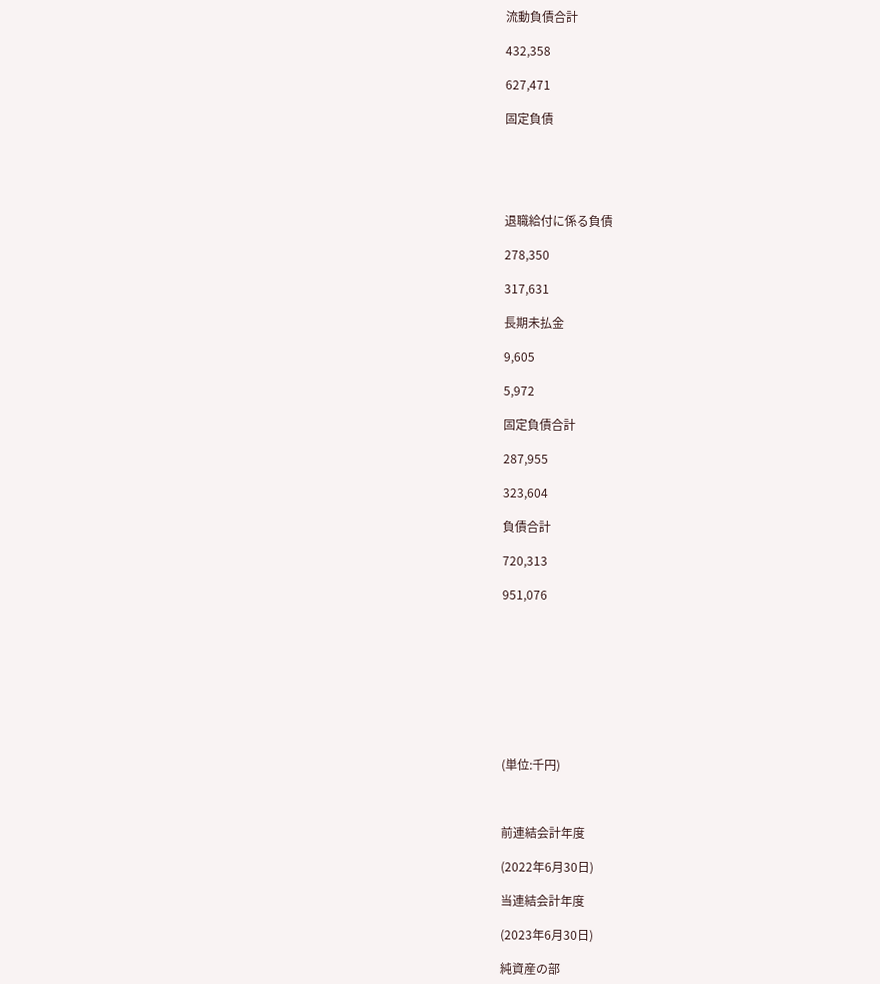流動負債合計

432,358

627,471

固定負債





退職給付に係る負債

278,350

317,631

長期未払金

9,605

5,972

固定負債合計

287,955

323,604

負債合計

720,313

951,076









(単位:千円)



前連結会計年度

(2022年6月30日)

当連結会計年度

(2023年6月30日)

純資産の部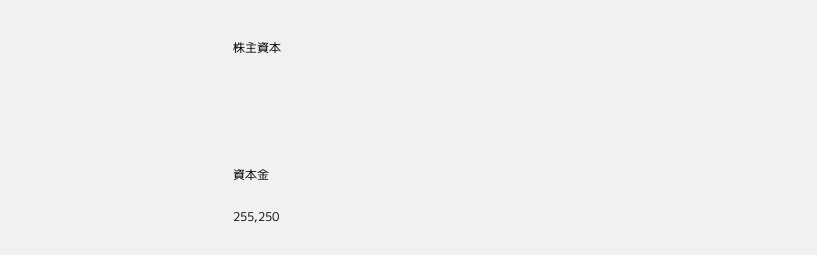株主資本





資本金

255,250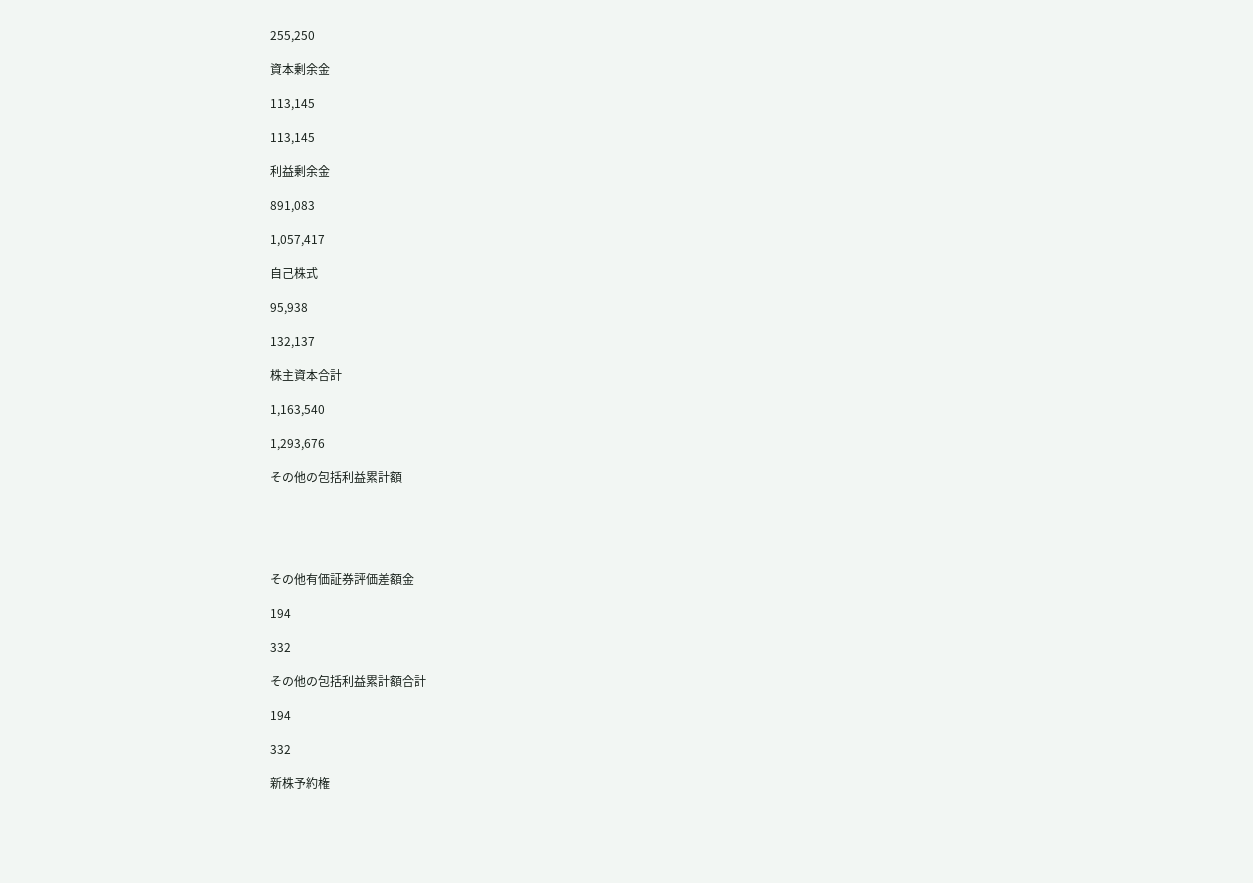255,250

資本剰余金

113,145

113,145

利益剰余金

891,083

1,057,417

自己株式

95,938

132,137

株主資本合計

1,163,540

1,293,676

その他の包括利益累計額





その他有価証券評価差額金

194

332

その他の包括利益累計額合計

194

332

新株予約権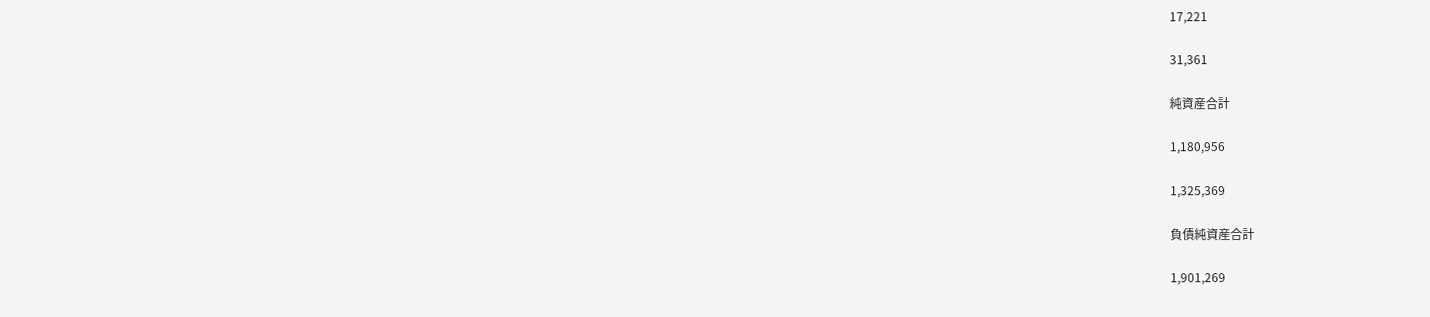17,221

31,361

純資産合計

1,180,956

1,325,369

負債純資産合計

1,901,269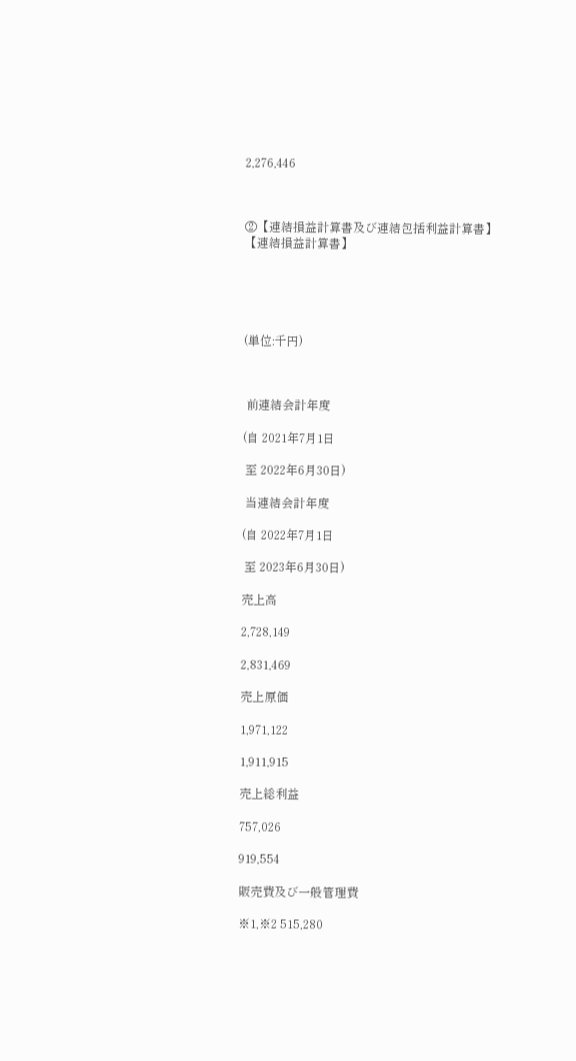2,276,446



②【連結損益計算書及び連結包括利益計算書】
【連結損益計算書】





(単位:千円)



 前連結会計年度

(自 2021年7月1日

 至 2022年6月30日)

 当連結会計年度

(自 2022年7月1日

 至 2023年6月30日)

売上高

2,728,149

2,831,469

売上原価

1,971,122

1,911,915

売上総利益

757,026

919,554

販売費及び一般管理費

※1,※2 515,280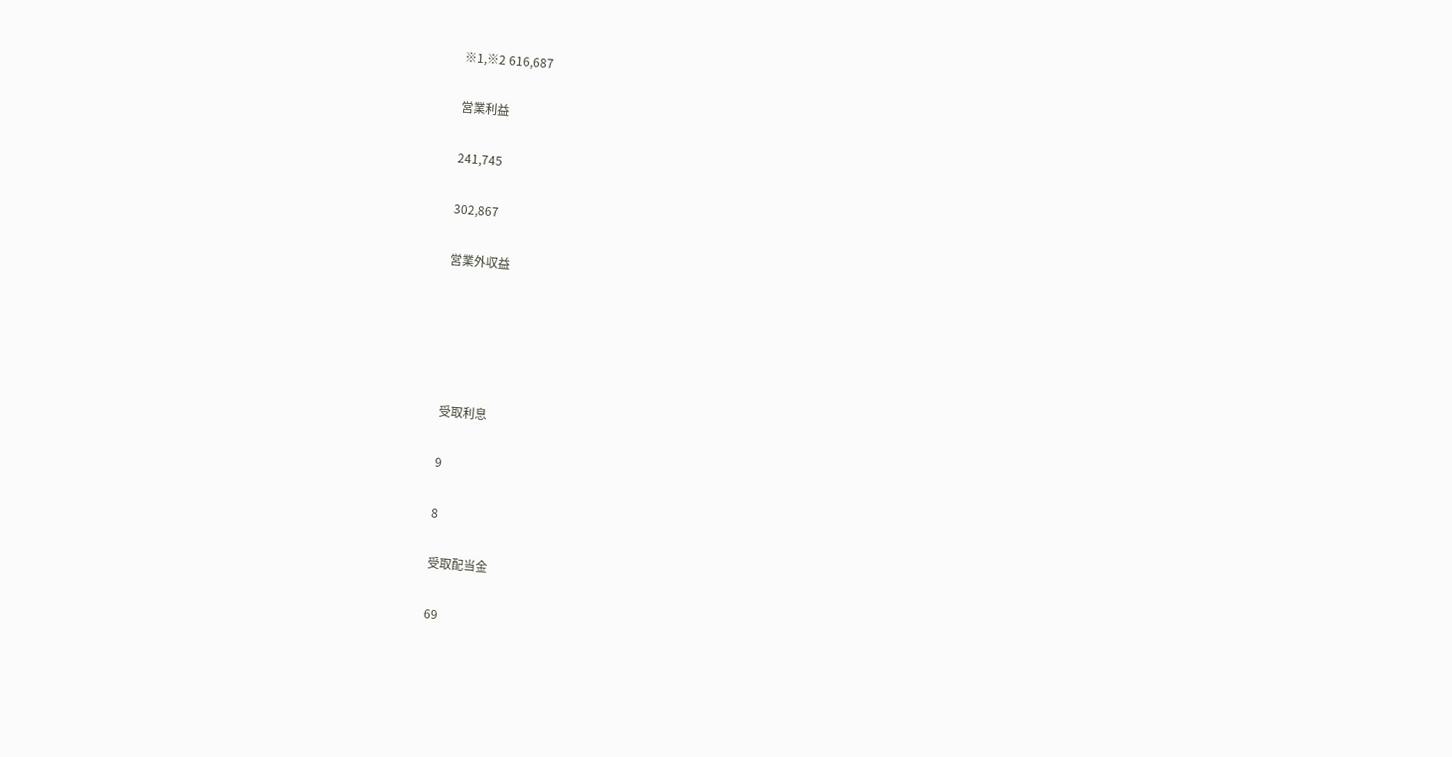※1,※2 616,687

営業利益

241,745

302,867

営業外収益





受取利息

9

8

受取配当金

69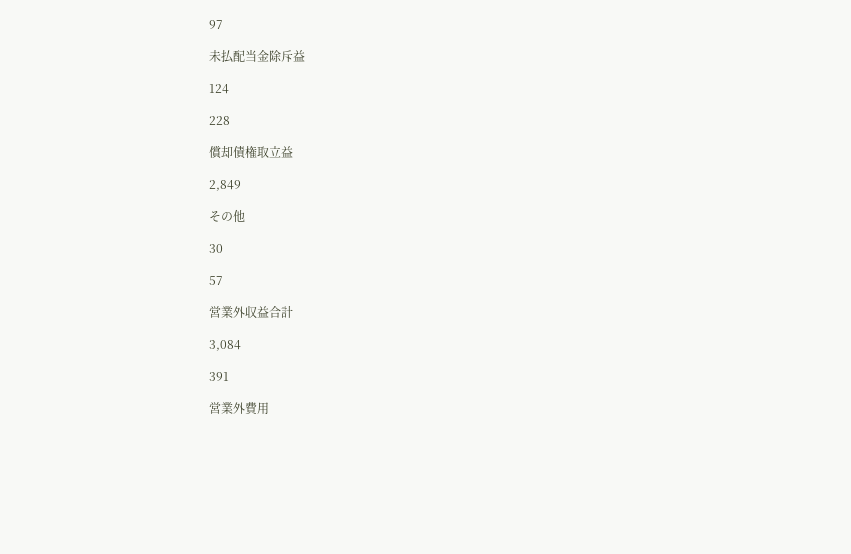97

未払配当金除斥益

124

228

償却債権取立益

2,849

その他

30

57

営業外収益合計

3,084

391

営業外費用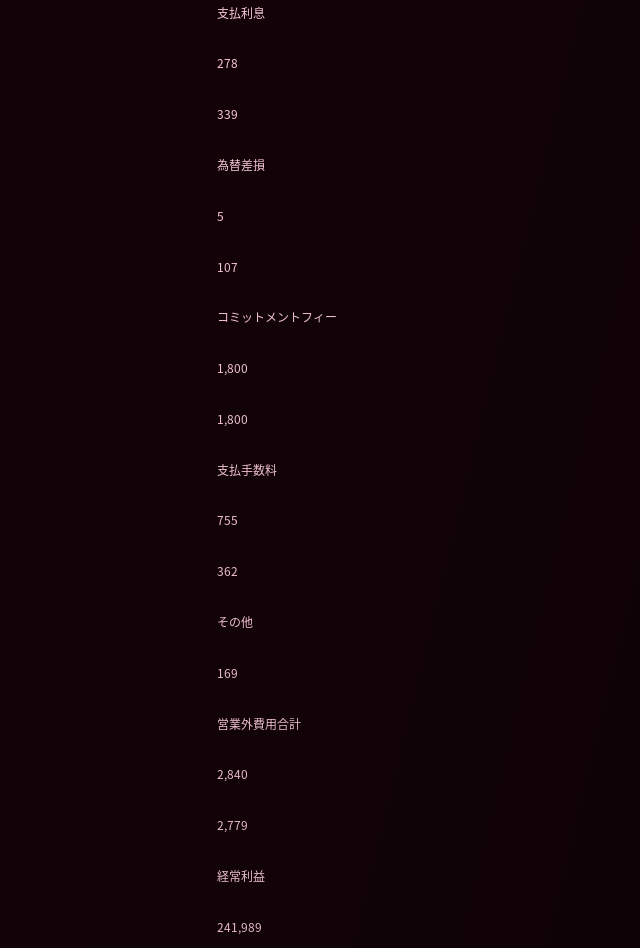支払利息

278

339

為替差損

5

107

コミットメントフィー

1,800

1,800

支払手数料

755

362

その他

169

営業外費用合計

2,840

2,779

経常利益

241,989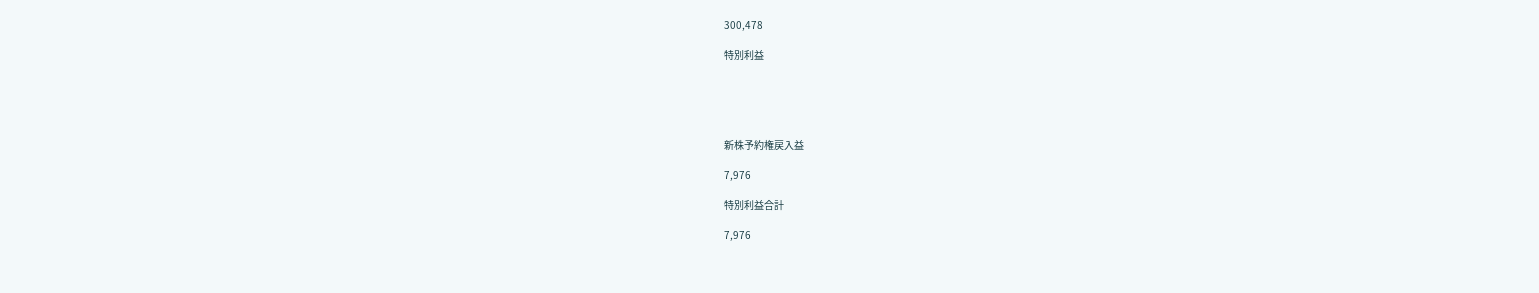300,478

特別利益





新株予約権戻入益

7,976

特別利益合計

7,976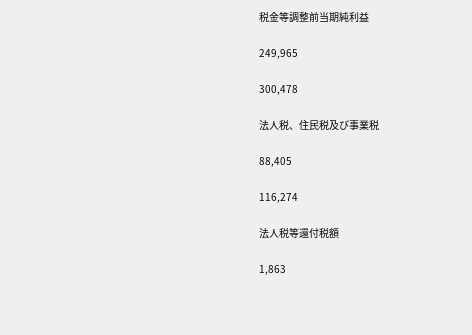税金等調整前当期純利益

249,965

300,478

法人税、住民税及び事業税

88,405

116,274

法人税等還付税額

1,863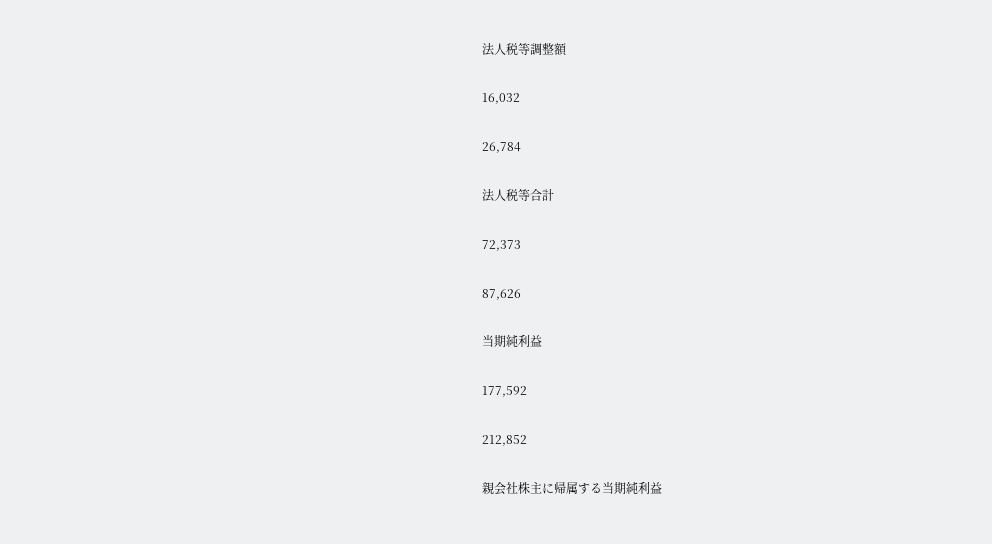法人税等調整額

16,032

26,784

法人税等合計

72,373

87,626

当期純利益

177,592

212,852

親会社株主に帰属する当期純利益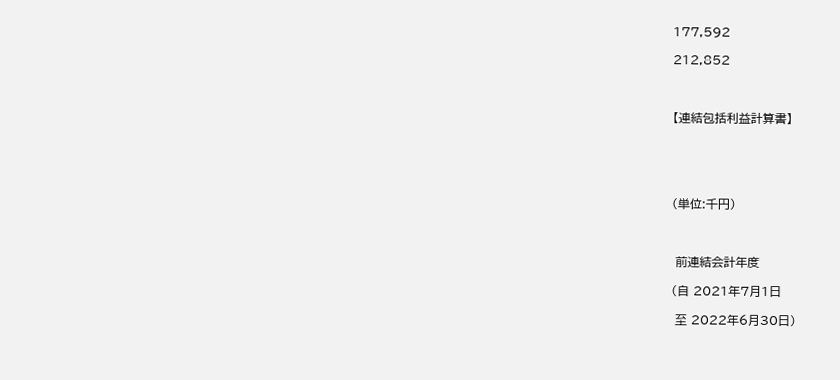177,592

212,852



【連結包括利益計算書】





(単位:千円)



 前連結会計年度

(自 2021年7月1日

 至 2022年6月30日)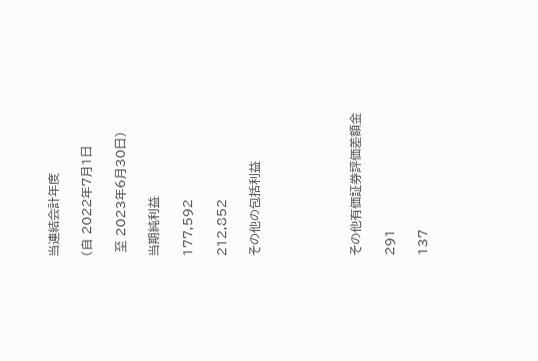当連結会計年度

(自 2022年7月1日

 至 2023年6月30日)

当期純利益

177,592

212,852

その他の包括利益





その他有価証券評価差額金

291

137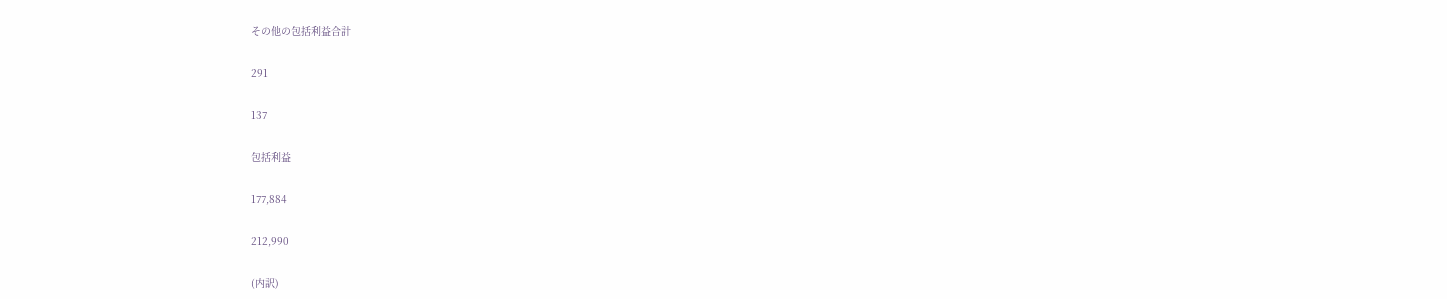その他の包括利益合計

291

137

包括利益

177,884

212,990

(内訳)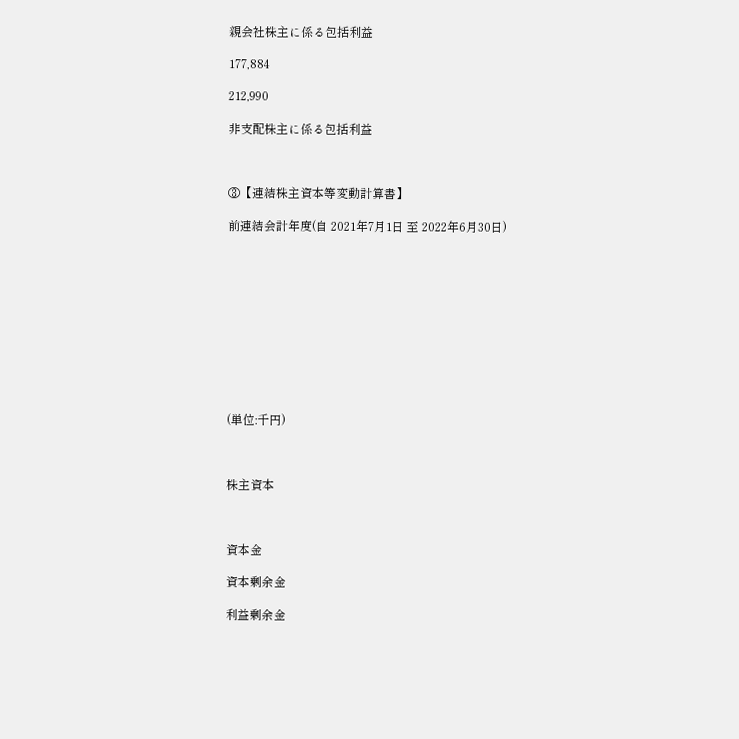親会社株主に係る包括利益

177,884

212,990

非支配株主に係る包括利益



③【連結株主資本等変動計算書】

前連結会計年度(自 2021年7月1日 至 2022年6月30日)











(単位:千円)



株主資本



資本金

資本剰余金

利益剰余金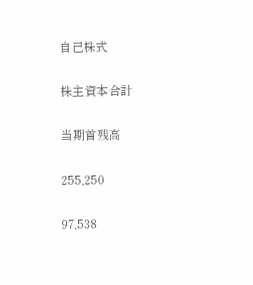自己株式

株主資本合計

当期首残高

255,250

97,538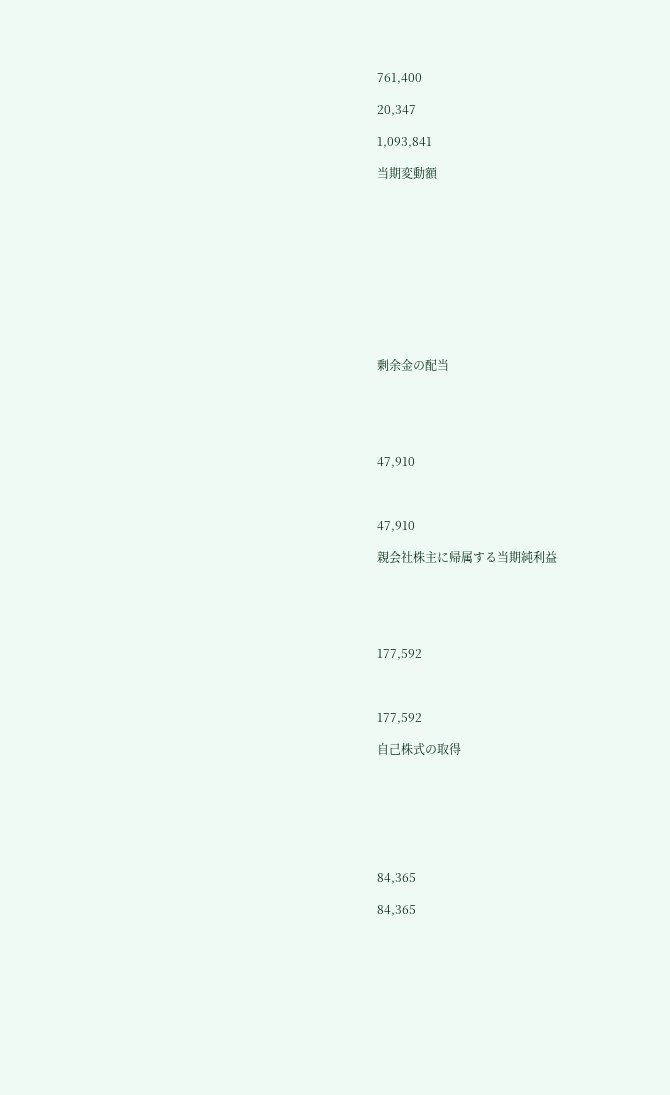761,400

20,347

1,093,841

当期変動額











剰余金の配当





47,910



47,910

親会社株主に帰属する当期純利益





177,592



177,592

自己株式の取得







84,365

84,365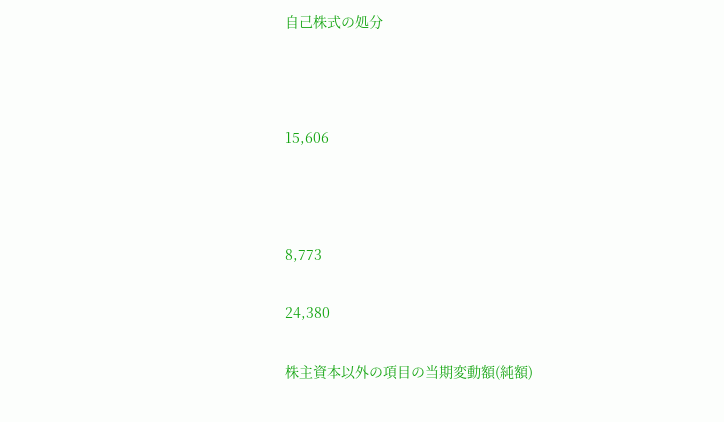自己株式の処分



15,606



8,773

24,380

株主資本以外の項目の当期変動額(純額)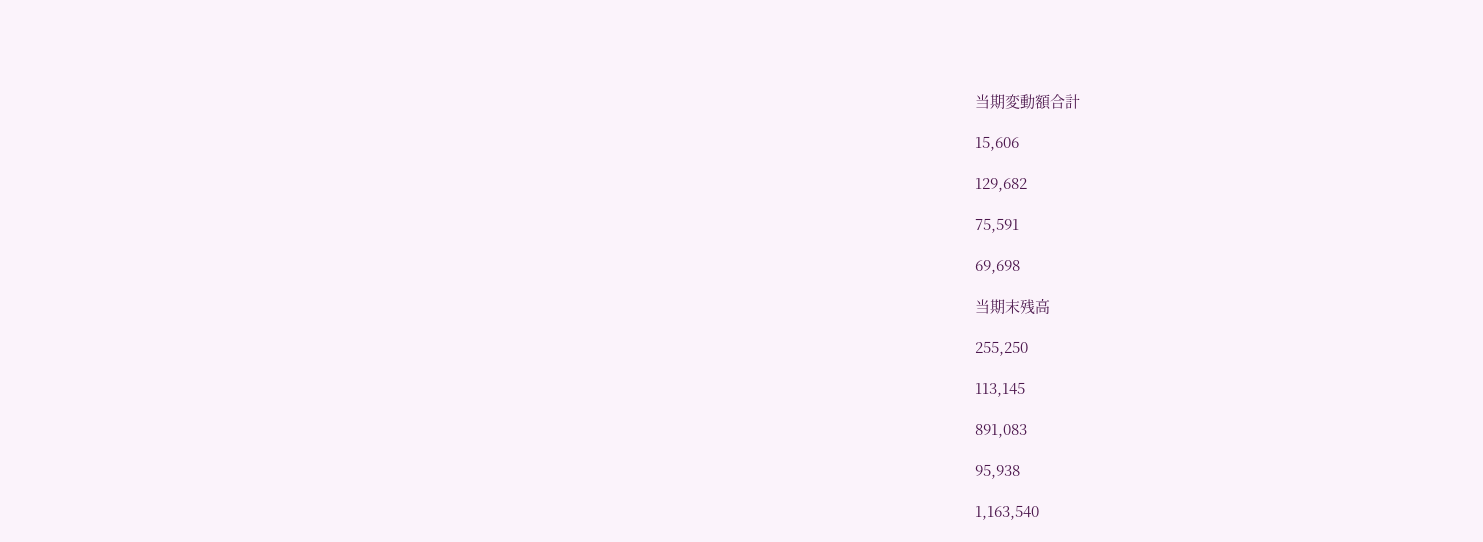当期変動額合計

15,606

129,682

75,591

69,698

当期末残高

255,250

113,145

891,083

95,938

1,163,540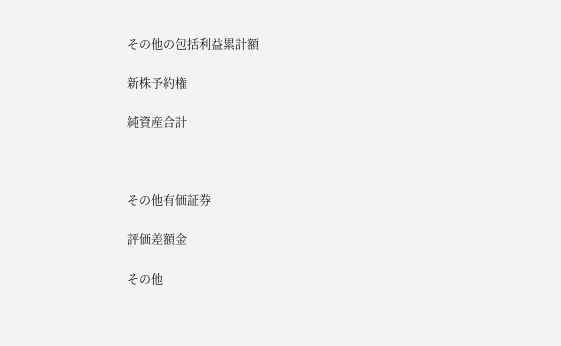その他の包括利益累計額

新株予約権

純資産合計



その他有価証券

評価差額金

その他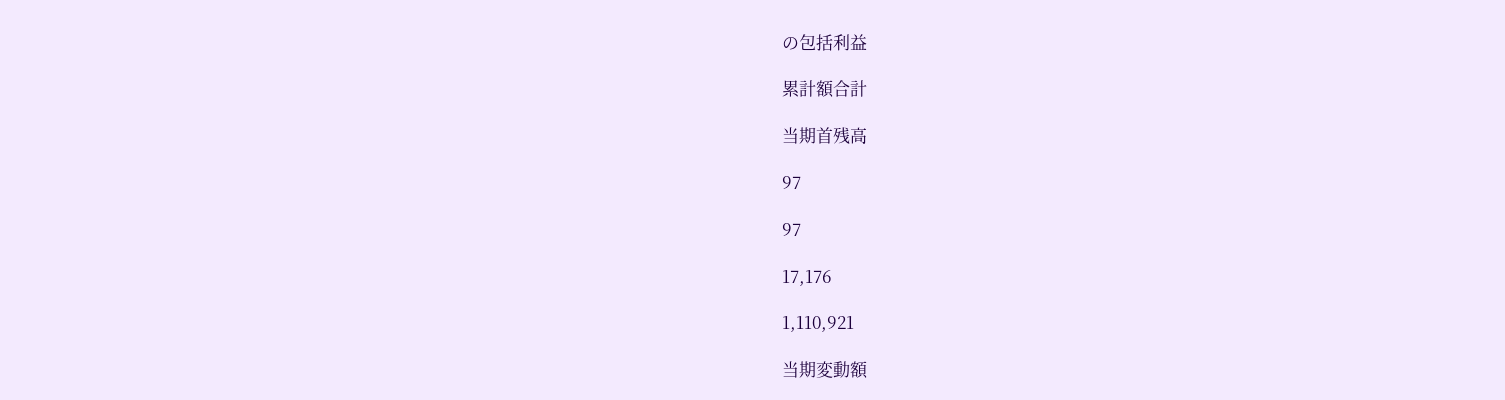の包括利益

累計額合計

当期首残高

97

97

17,176

1,110,921

当期変動額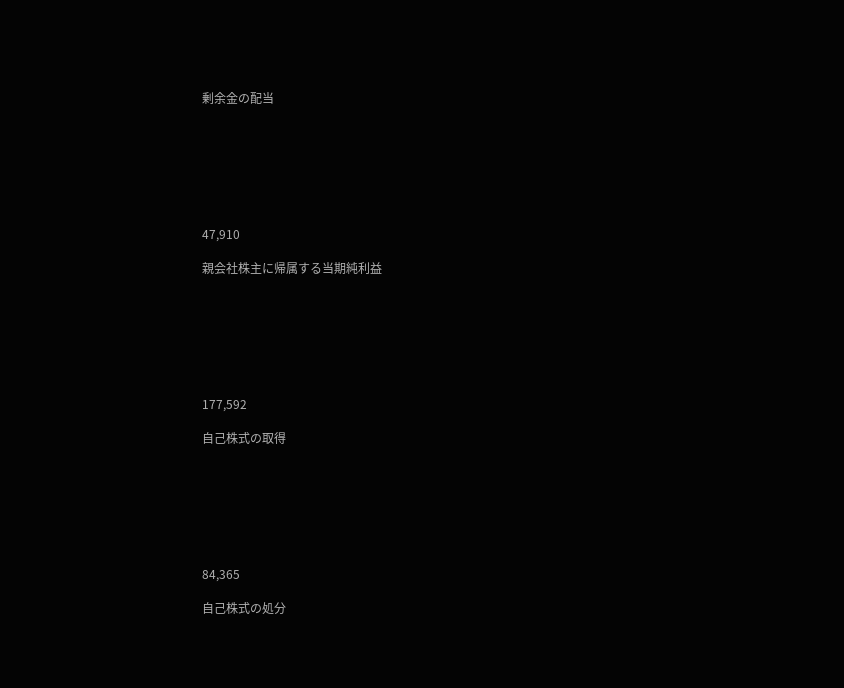剰余金の配当







47,910

親会社株主に帰属する当期純利益







177,592

自己株式の取得







84,365

自己株式の処分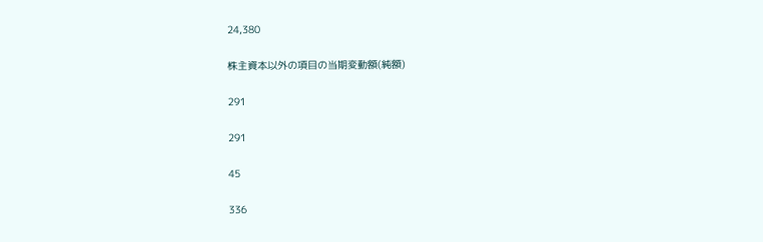24,380

株主資本以外の項目の当期変動額(純額)

291

291

45

336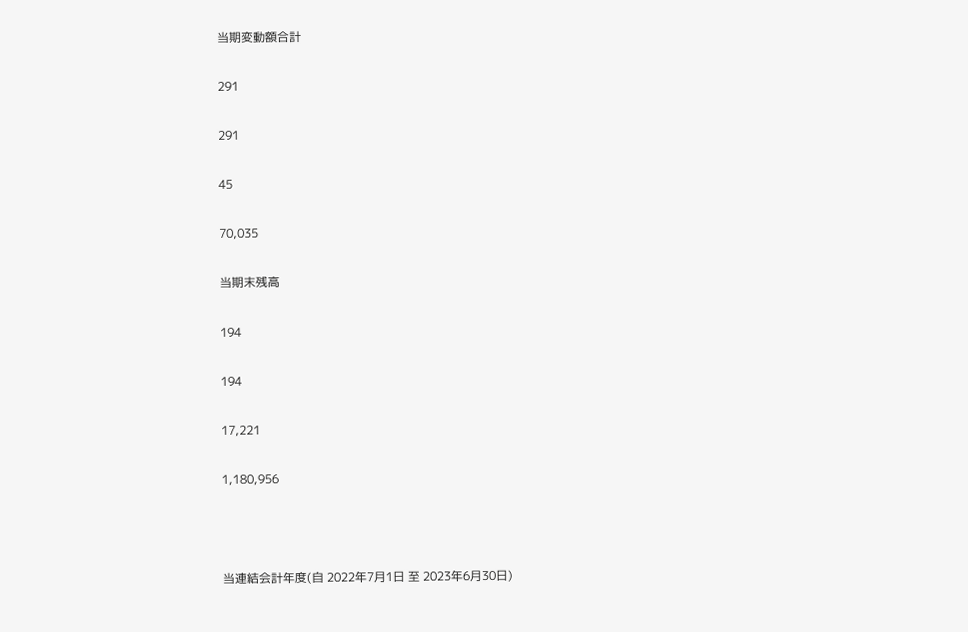当期変動額合計

291

291

45

70,035

当期末残高

194

194

17,221

1,180,956



当連結会計年度(自 2022年7月1日 至 2023年6月30日)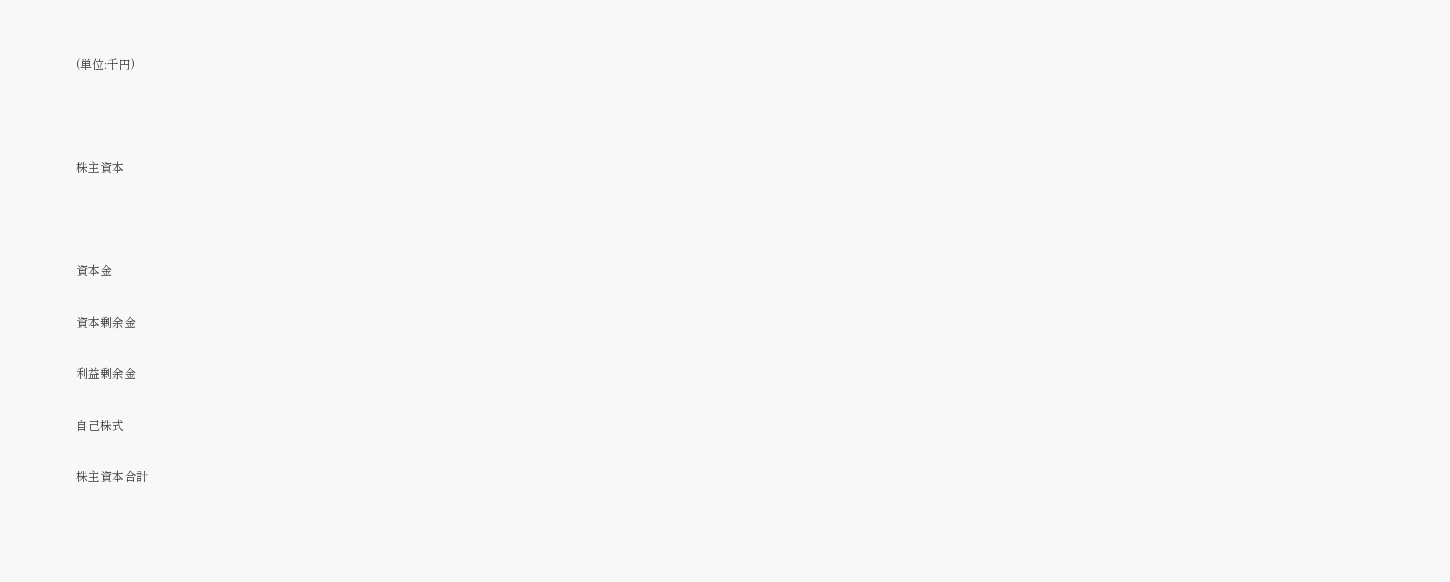(単位:千円)



株主資本



資本金

資本剰余金

利益剰余金

自己株式

株主資本合計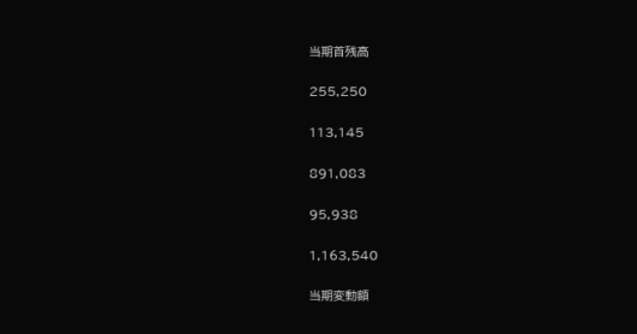当期首残高

255,250

113,145

891,083

95,938

1,163,540

当期変動額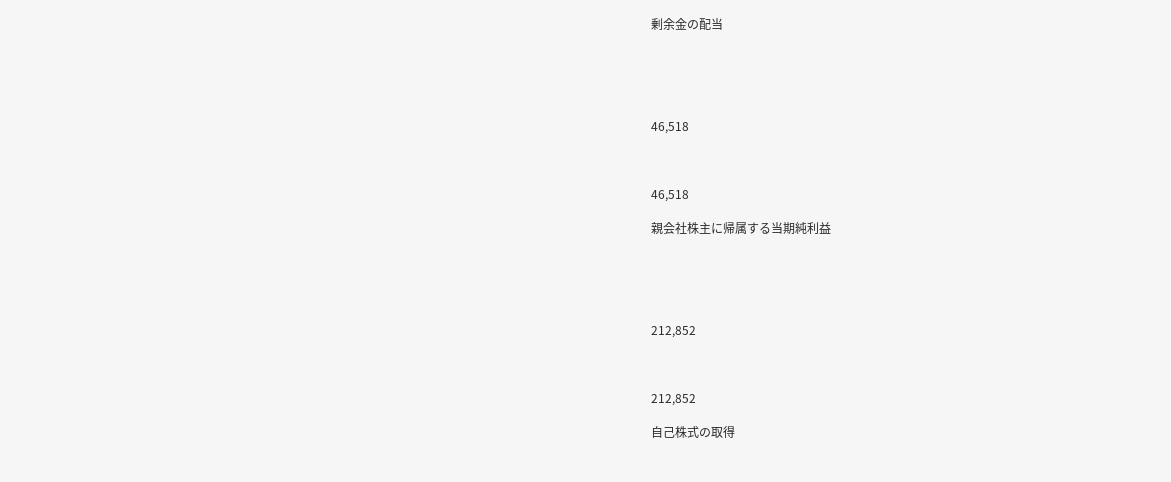剰余金の配当





46,518



46,518

親会社株主に帰属する当期純利益





212,852



212,852

自己株式の取得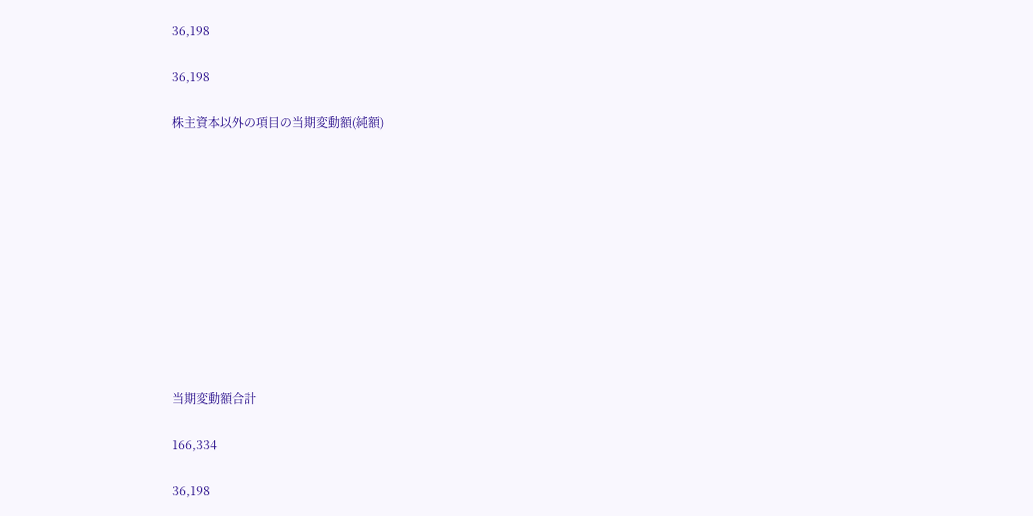36,198

36,198

株主資本以外の項目の当期変動額(純額)











当期変動額合計

166,334

36,198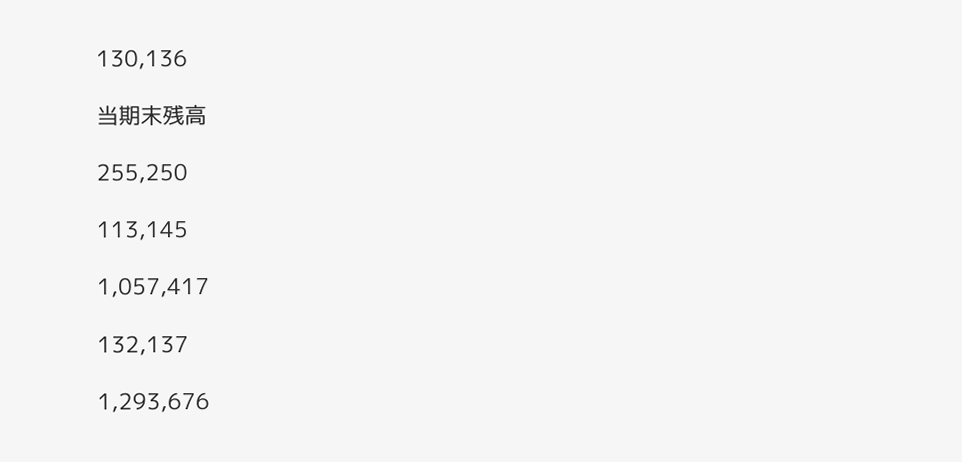130,136

当期末残高

255,250

113,145

1,057,417

132,137

1,293,676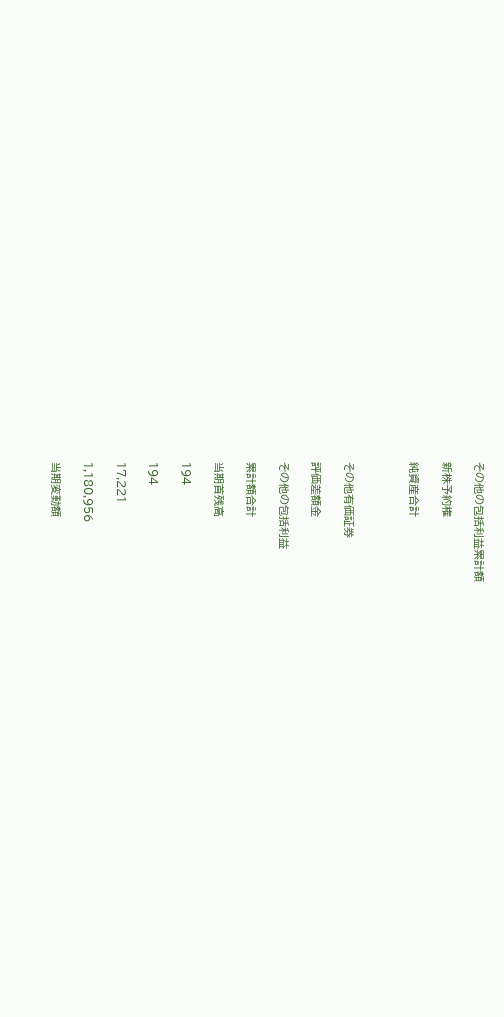その他の包括利益累計額

新株予約権

純資産合計



その他有価証券

評価差額金

その他の包括利益

累計額合計

当期首残高

194

194

17,221

1,180,956

当期変動額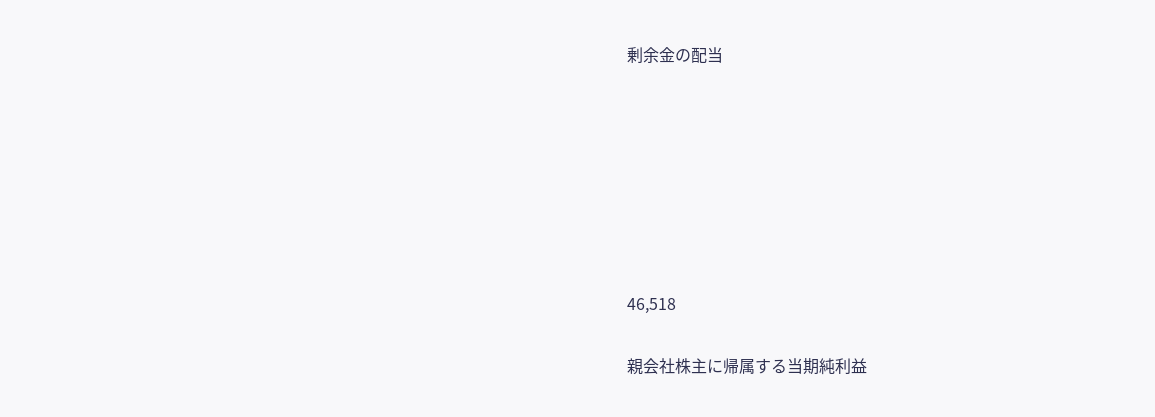剰余金の配当







46,518

親会社株主に帰属する当期純利益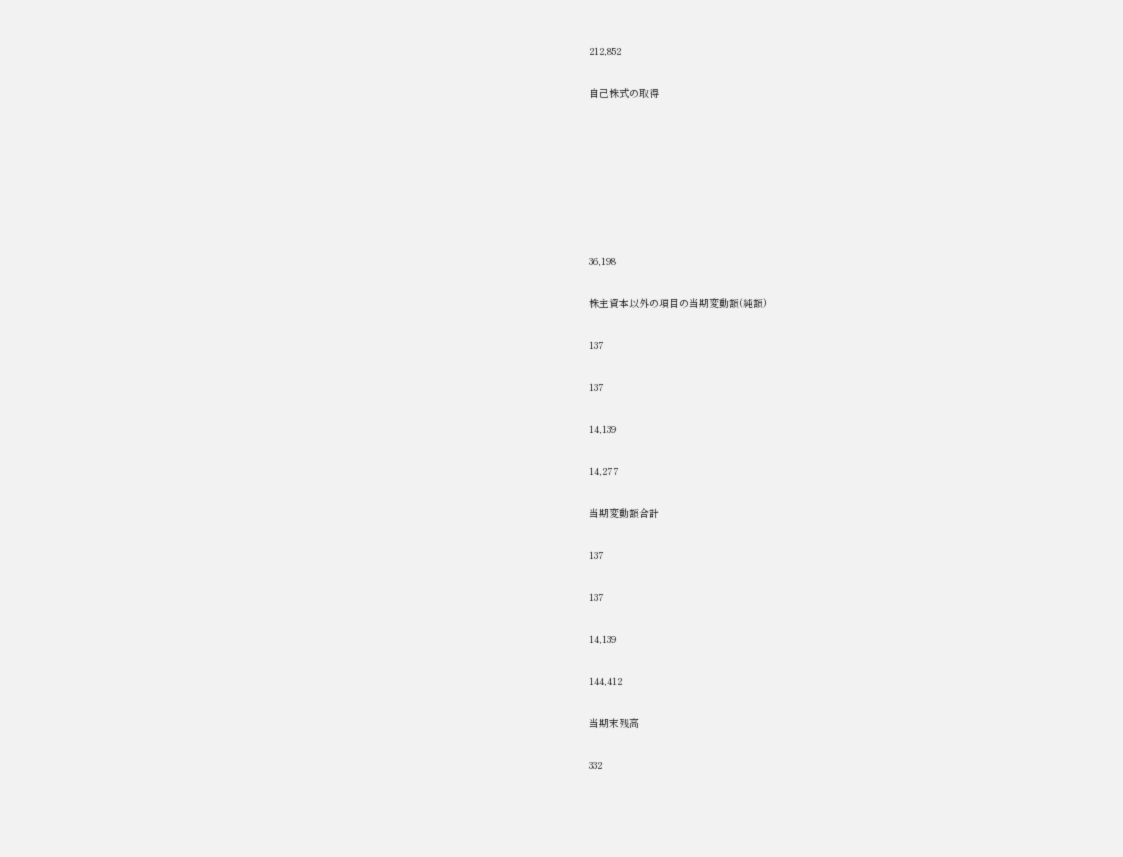212,852

自己株式の取得







36,198

株主資本以外の項目の当期変動額(純額)

137

137

14,139

14,277

当期変動額合計

137

137

14,139

144,412

当期末残高

332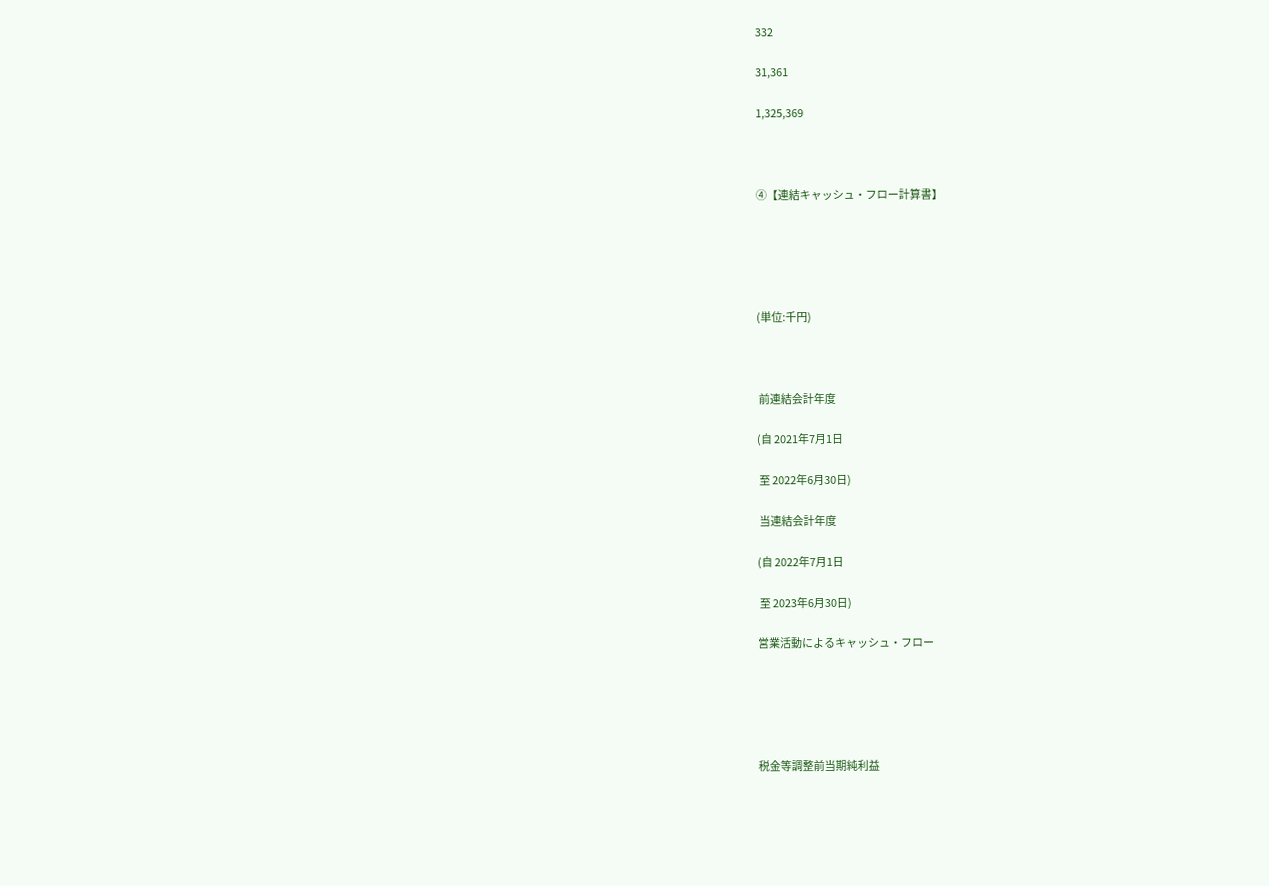332

31,361

1,325,369



④【連結キャッシュ・フロー計算書】





(単位:千円)



 前連結会計年度

(自 2021年7月1日

 至 2022年6月30日)

 当連結会計年度

(自 2022年7月1日

 至 2023年6月30日)

営業活動によるキャッシュ・フロー





税金等調整前当期純利益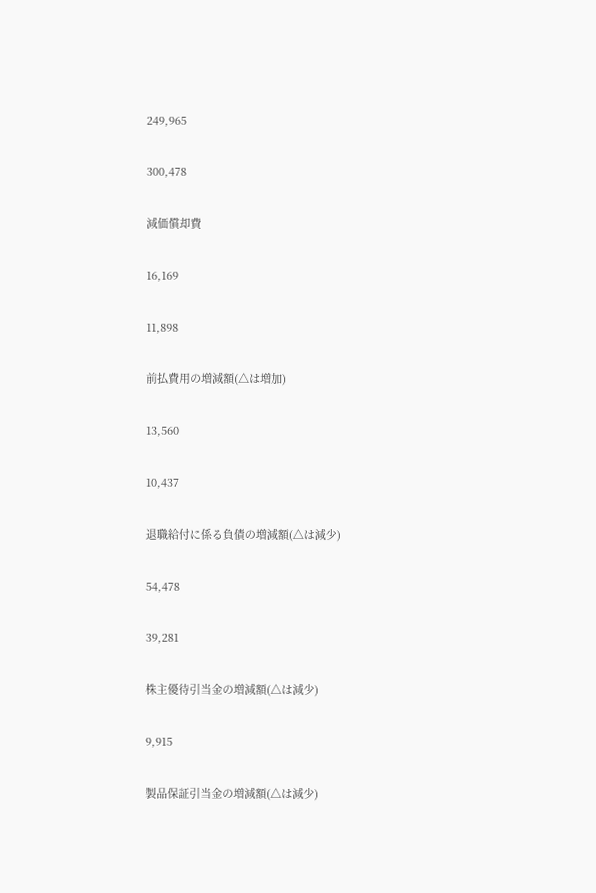249,965

300,478

減価償却費

16,169

11,898

前払費用の増減額(△は増加)

13,560

10,437

退職給付に係る負債の増減額(△は減少)

54,478

39,281

株主優待引当金の増減額(△は減少)

9,915

製品保証引当金の増減額(△は減少)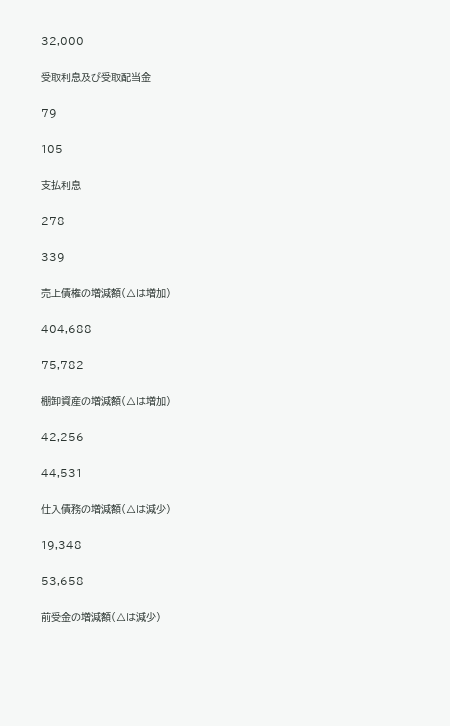32,000

受取利息及び受取配当金

79

105

支払利息

278

339

売上債権の増減額(△は増加)

404,688

75,782

棚卸資産の増減額(△は増加)

42,256

44,531

仕入債務の増減額(△は減少)

19,348

53,658

前受金の増減額(△は減少)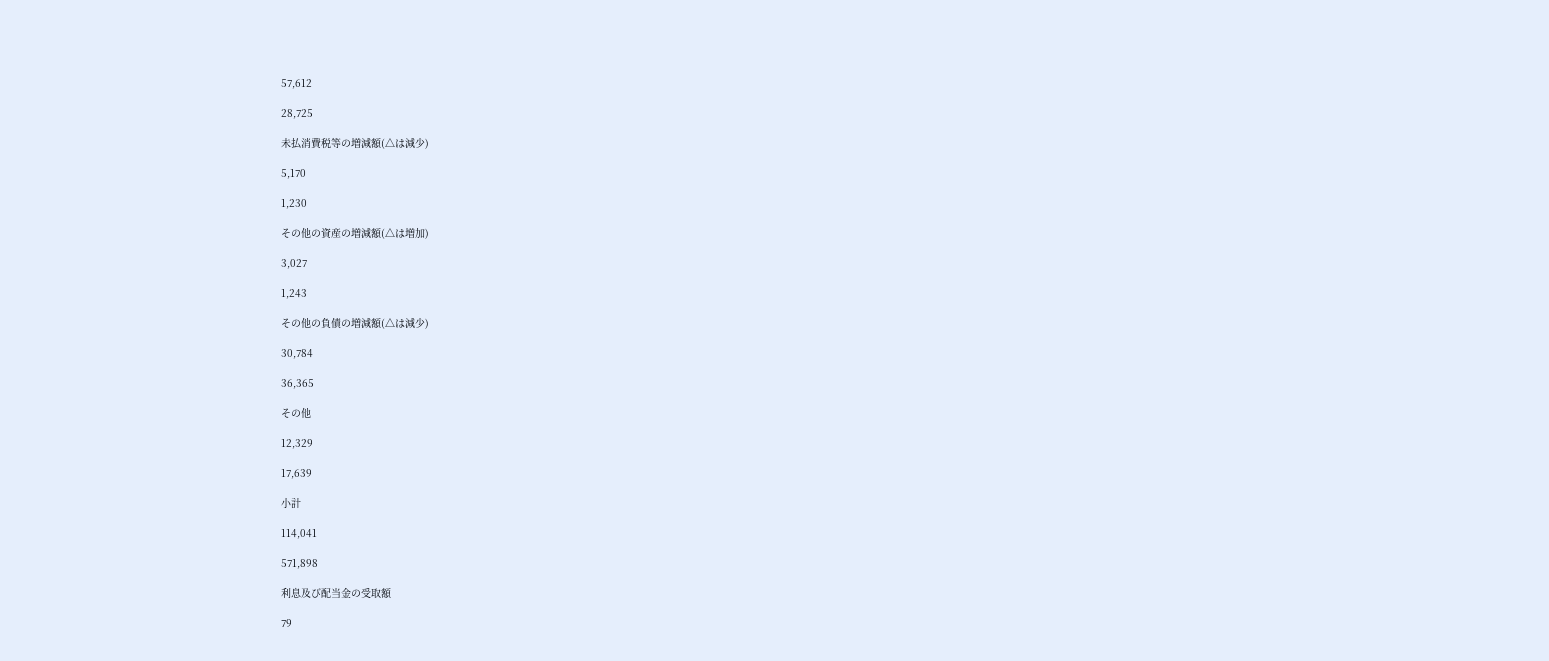57,612

28,725

未払消費税等の増減額(△は減少)

5,170

1,230

その他の資産の増減額(△は増加)

3,027

1,243

その他の負債の増減額(△は減少)

30,784

36,365

その他

12,329

17,639

小計

114,041

571,898

利息及び配当金の受取額

79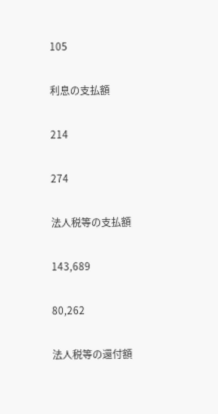105

利息の支払額

214

274

法人税等の支払額

143,689

80,262

法人税等の還付額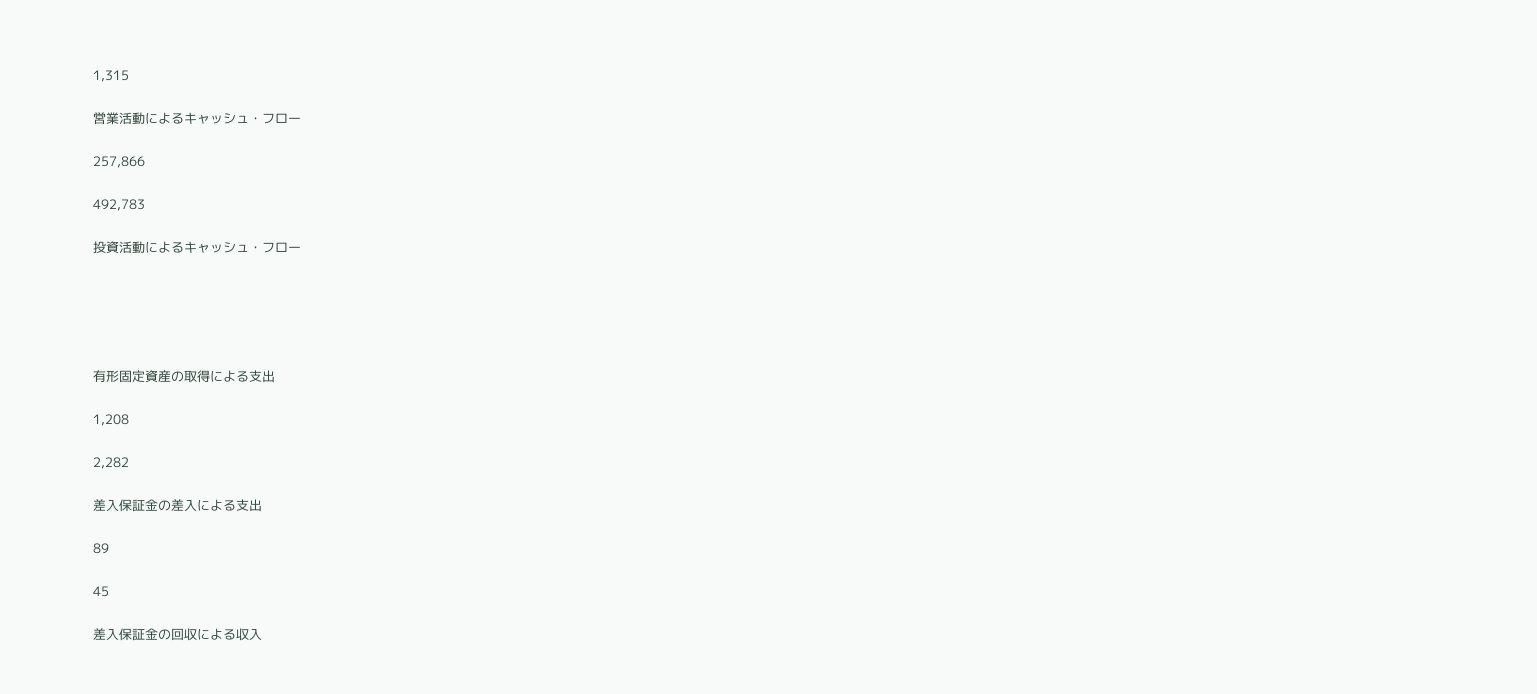1,315

営業活動によるキャッシュ・フロー

257,866

492,783

投資活動によるキャッシュ・フロー





有形固定資産の取得による支出

1,208

2,282

差入保証金の差入による支出

89

45

差入保証金の回収による収入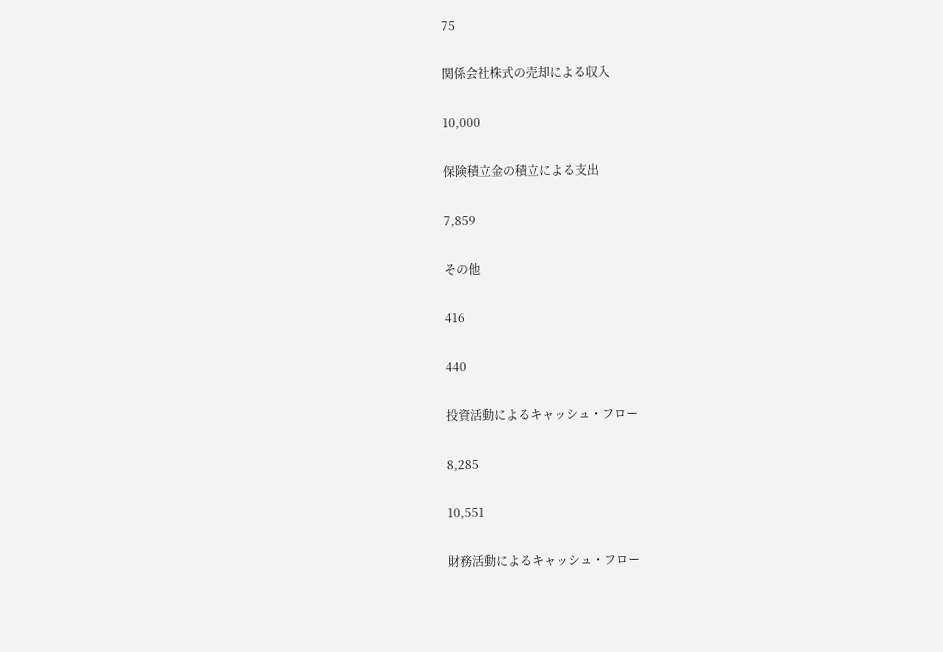75

関係会社株式の売却による収入

10,000

保険積立金の積立による支出

7,859

その他

416

440

投資活動によるキャッシュ・フロー

8,285

10,551

財務活動によるキャッシュ・フロー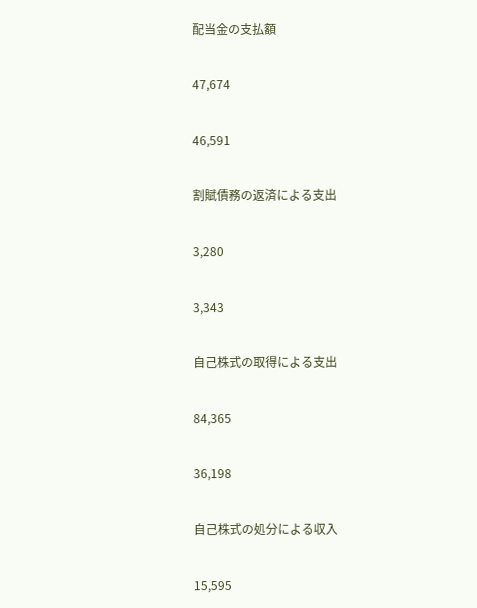配当金の支払額

47,674

46,591

割賦債務の返済による支出

3,280

3,343

自己株式の取得による支出

84,365

36,198

自己株式の処分による収入

15,595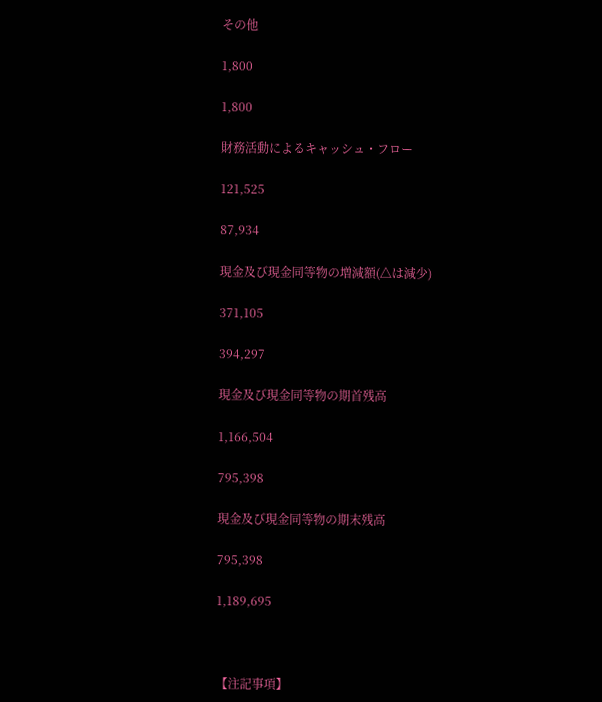その他

1,800

1,800

財務活動によるキャッシュ・フロー

121,525

87,934

現金及び現金同等物の増減額(△は減少)

371,105

394,297

現金及び現金同等物の期首残高

1,166,504

795,398

現金及び現金同等物の期末残高

795,398

1,189,695



【注記事項】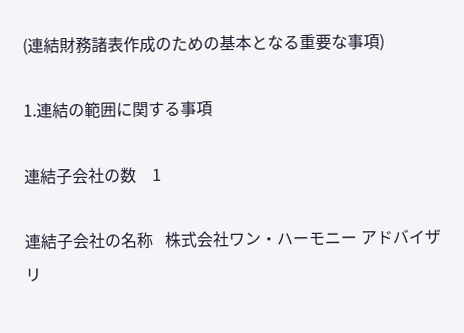(連結財務諸表作成のための基本となる重要な事項)

1.連結の範囲に関する事項

連結子会社の数    1

連結子会社の名称   株式会社ワン・ハーモニー アドバイザリ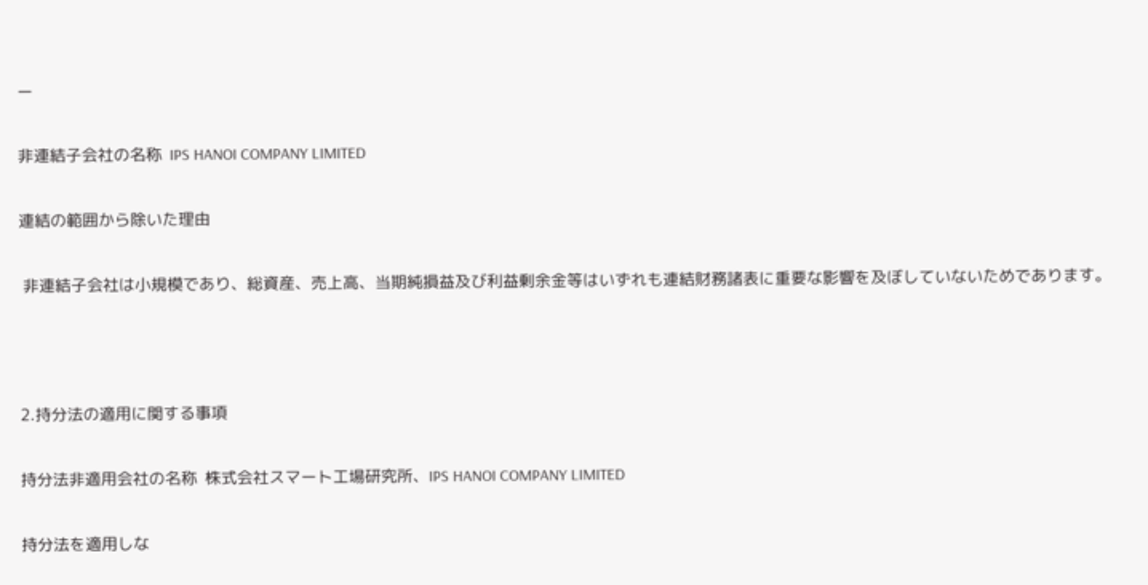ー

非連結子会社の名称  IPS HANOI COMPANY LIMITED

連結の範囲から除いた理由

 非連結子会社は小規模であり、総資産、売上高、当期純損益及び利益剰余金等はいずれも連結財務諸表に重要な影響を及ぼしていないためであります。



2.持分法の適用に関する事項

持分法非適用会社の名称  株式会社スマート工場研究所、IPS HANOI COMPANY LIMITED

持分法を適用しな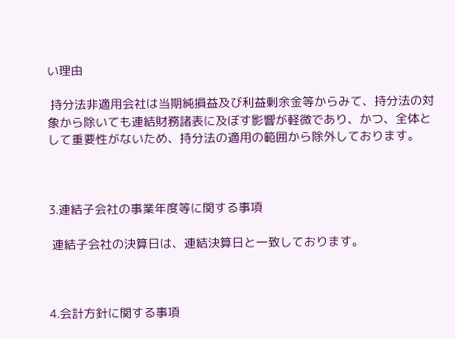い理由

 持分法非適用会社は当期純損益及び利益剰余金等からみて、持分法の対象から除いても連結財務諸表に及ぼす影響が軽微であり、かつ、全体として重要性がないため、持分法の適用の範囲から除外しております。



3.連結子会社の事業年度等に関する事項

 連結子会社の決算日は、連結決算日と一致しております。



4.会計方針に関する事項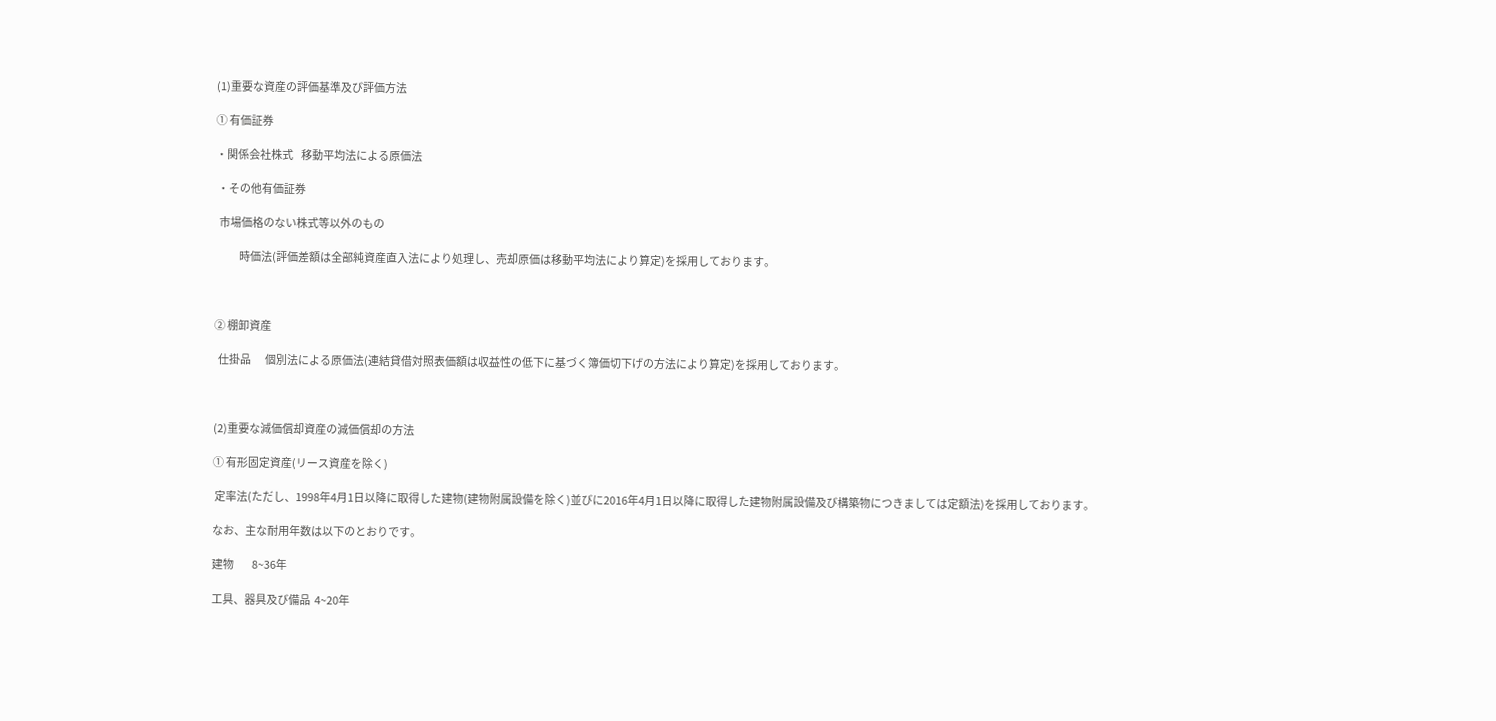(1)重要な資産の評価基準及び評価方法

① 有価証券

・関係会社株式    移動平均法による原価法

 ・その他有価証券

  市場価格のない株式等以外のもの

            時価法(評価差額は全部純資産直入法により処理し、売却原価は移動平均法により算定)を採用しております。



② 棚卸資産

  仕掛品       個別法による原価法(連結貸借対照表価額は収益性の低下に基づく簿価切下げの方法により算定)を採用しております。



(2)重要な減価償却資産の減価償却の方法

① 有形固定資産(リース資産を除く)

 定率法(ただし、1998年4月1日以降に取得した建物(建物附属設備を除く)並びに2016年4月1日以降に取得した建物附属設備及び構築物につきましては定額法)を採用しております。

なお、主な耐用年数は以下のとおりです。

建物         8~36年

工具、器具及び備品  4~20年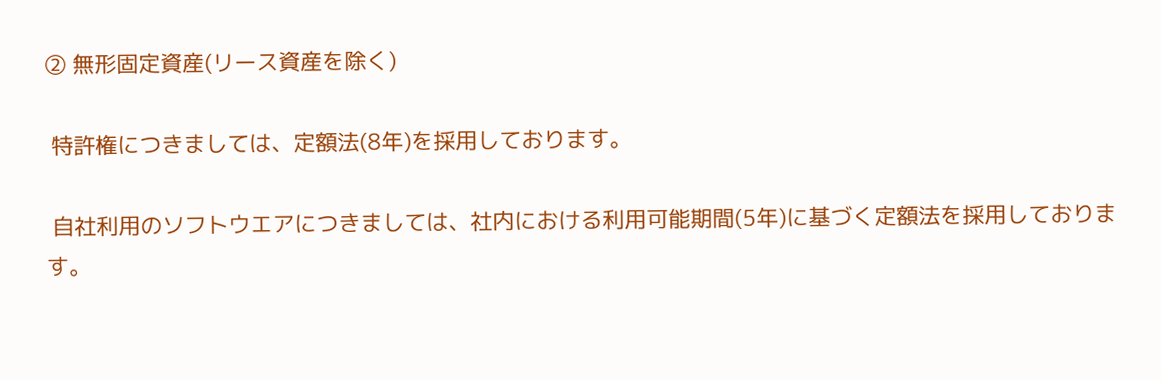② 無形固定資産(リース資産を除く)

 特許権につきましては、定額法(8年)を採用しております。

 自社利用のソフトウエアにつきましては、社内における利用可能期間(5年)に基づく定額法を採用しております。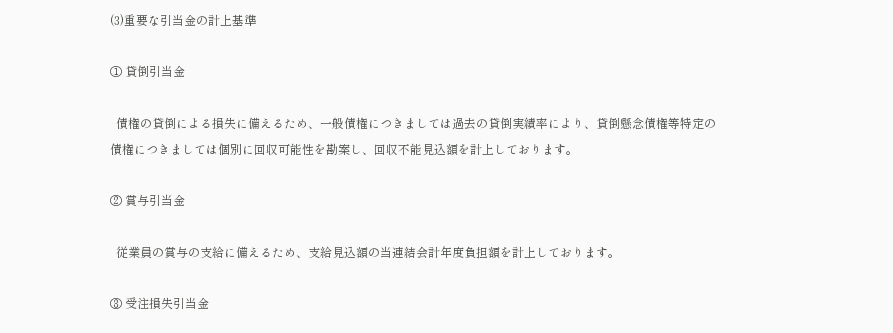(3)重要な引当金の計上基準

① 貸倒引当金

  債権の貸倒による損失に備えるため、一般債権につきましては過去の貸倒実績率により、貸倒懸念債権等特定の債権につきましては個別に回収可能性を勘案し、回収不能見込額を計上しております。

② 賞与引当金

  従業員の賞与の支給に備えるため、支給見込額の当連結会計年度負担額を計上しております。

③ 受注損失引当金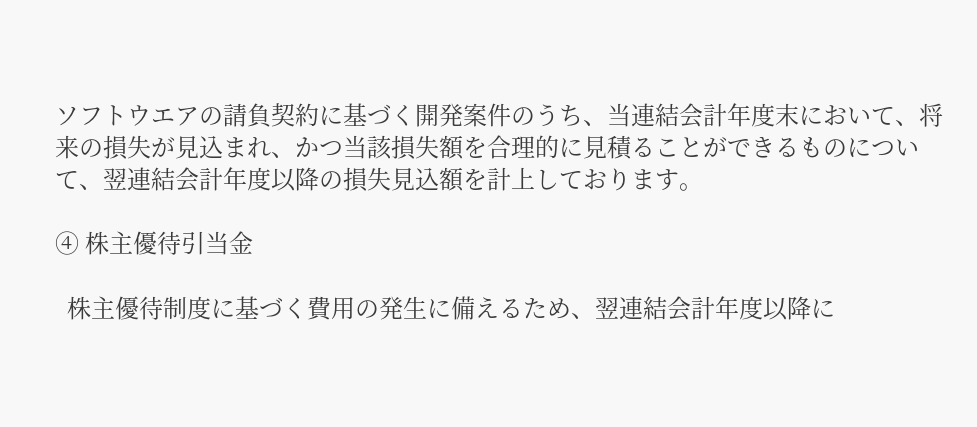ソフトウエアの請負契約に基づく開発案件のうち、当連結会計年度末において、将来の損失が見込まれ、かつ当該損失額を合理的に見積ることができるものについて、翌連結会計年度以降の損失見込額を計上しております。

④ 株主優待引当金

  株主優待制度に基づく費用の発生に備えるため、翌連結会計年度以降に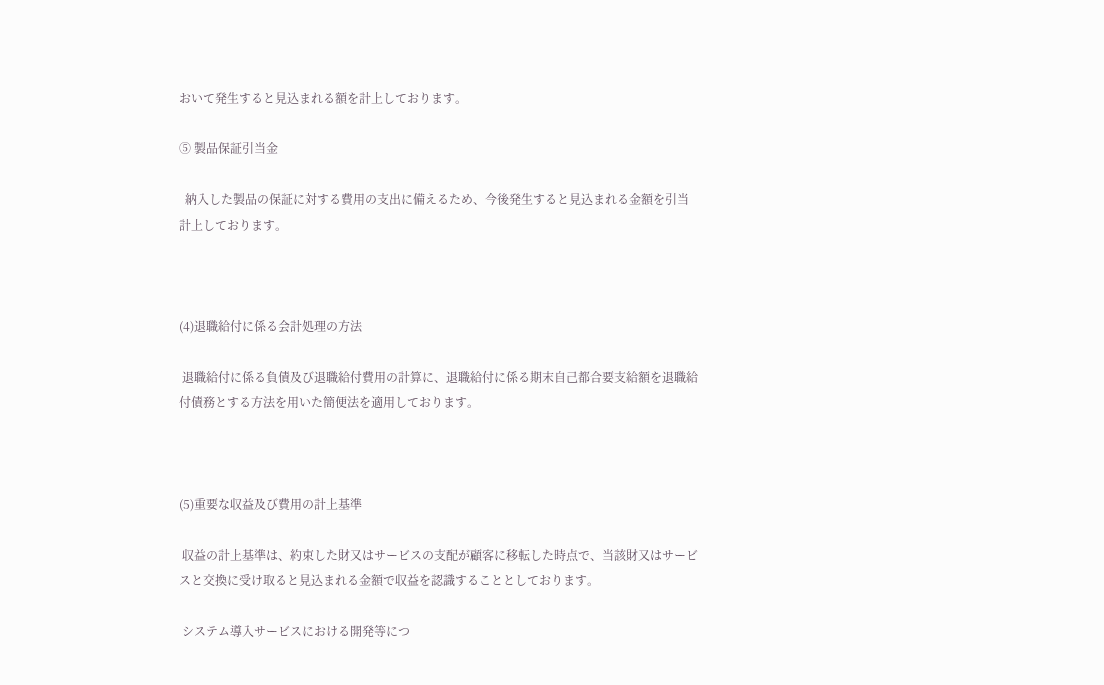おいて発生すると見込まれる額を計上しております。

⑤ 製品保証引当金

  納入した製品の保証に対する費用の支出に備えるため、今後発生すると見込まれる金額を引当計上しております。



(4)退職給付に係る会計処理の方法

 退職給付に係る負債及び退職給付費用の計算に、退職給付に係る期末自己都合要支給額を退職給付債務とする方法を用いた簡便法を適用しております。



(5)重要な収益及び費用の計上基準

 収益の計上基準は、約束した財又はサービスの支配が顧客に移転した時点で、当該財又はサービスと交換に受け取ると見込まれる金額で収益を認識することとしております。

 システム導入サービスにおける開発等につ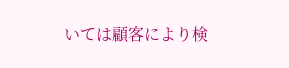いては顧客により検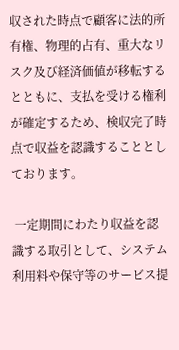収された時点で顧客に法的所有権、物理的占有、重大なリスク及び経済価値が移転するとともに、支払を受ける権利が確定するため、検収完了時点で収益を認識することとしております。

 一定期間にわたり収益を認識する取引として、システム利用料や保守等のサービス提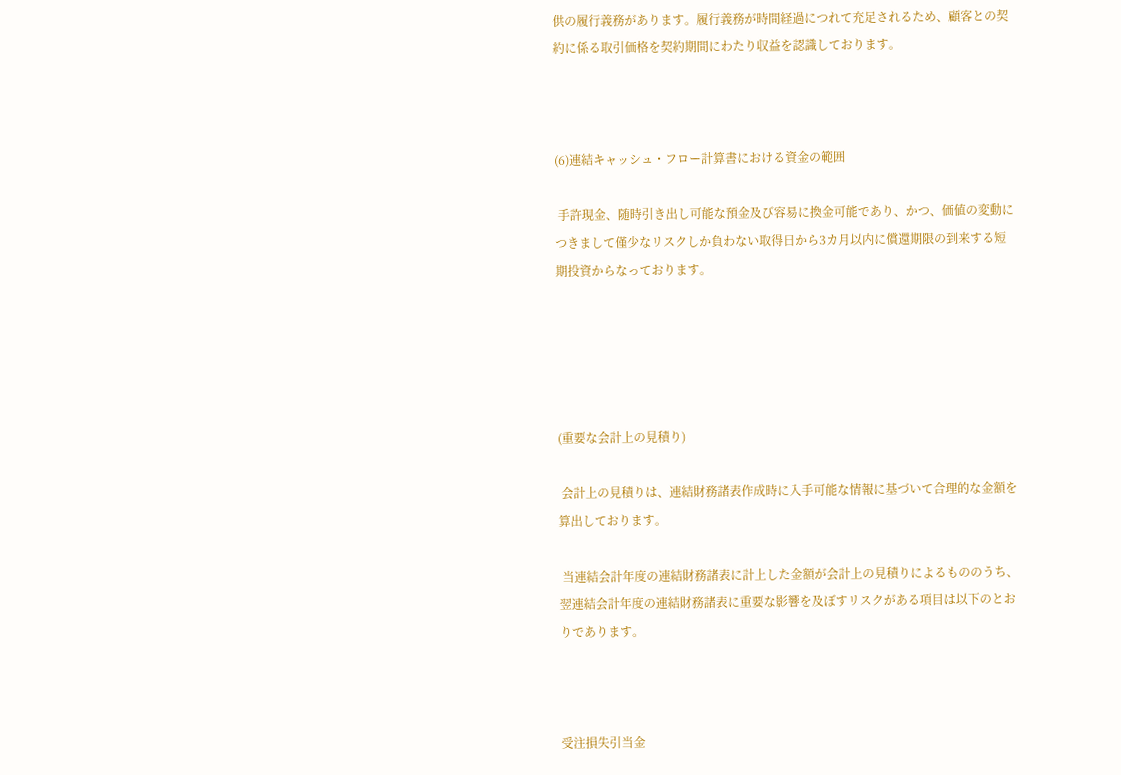供の履行義務があります。履行義務が時間経過につれて充足されるため、顧客との契約に係る取引価格を契約期間にわたり収益を認識しております。



(6)連結キャッシュ・フロー計算書における資金の範囲

 手許現金、随時引き出し可能な預金及び容易に換金可能であり、かつ、価値の変動につきまして僅少なリスクしか負わない取得日から3カ月以内に償還期限の到来する短期投資からなっております。





(重要な会計上の見積り)

 会計上の見積りは、連結財務諸表作成時に入手可能な情報に基づいて合理的な金額を算出しております。

 当連結会計年度の連結財務諸表に計上した金額が会計上の見積りによるもののうち、翌連結会計年度の連結財務諸表に重要な影響を及ぼすリスクがある項目は以下のとおりであります。



受注損失引当金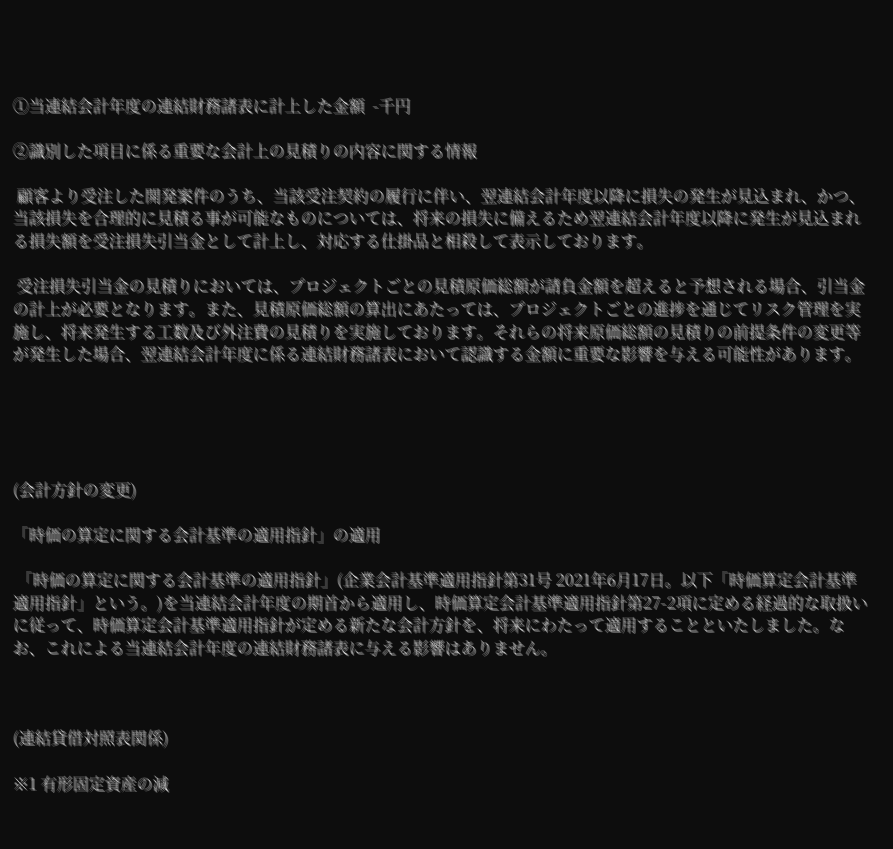①当連結会計年度の連結財務諸表に計上した金額  -千円

②識別した項目に係る重要な会計上の見積りの内容に関する情報

 顧客より受注した開発案件のうち、当該受注契約の履行に伴い、翌連結会計年度以降に損失の発生が見込まれ、かつ、当該損失を合理的に見積る事が可能なものについては、将来の損失に備えるため翌連結会計年度以降に発生が見込まれる損失額を受注損失引当金として計上し、対応する仕掛品と相殺して表示しております。

 受注損失引当金の見積りにおいては、プロジェクトごとの見積原価総額が請負金額を超えると予想される場合、引当金の計上が必要となります。また、見積原価総額の算出にあたっては、プロジェクトごとの進捗を通じてリスク管理を実施し、将来発生する工数及び外注費の見積りを実施しております。それらの将来原価総額の見積りの前提条件の変更等が発生した場合、翌連結会計年度に係る連結財務諸表において認識する金額に重要な影響を与える可能性があります。





(会計方針の変更)

「時価の算定に関する会計基準の適用指針」の適用

 「時価の算定に関する会計基準の適用指針」(企業会計基準適用指針第31号 2021年6月17日。以下「時価算定会計基準適用指針」という。)を当連結会計年度の期首から適用し、時価算定会計基準適用指針第27-2項に定める経過的な取扱いに従って、時価算定会計基準適用指針が定める新たな会計方針を、将来にわたって適用することといたしました。なお、これによる当連結会計年度の連結財務諸表に与える影響はありません。



(連結貸借対照表関係)

※1 有形固定資産の減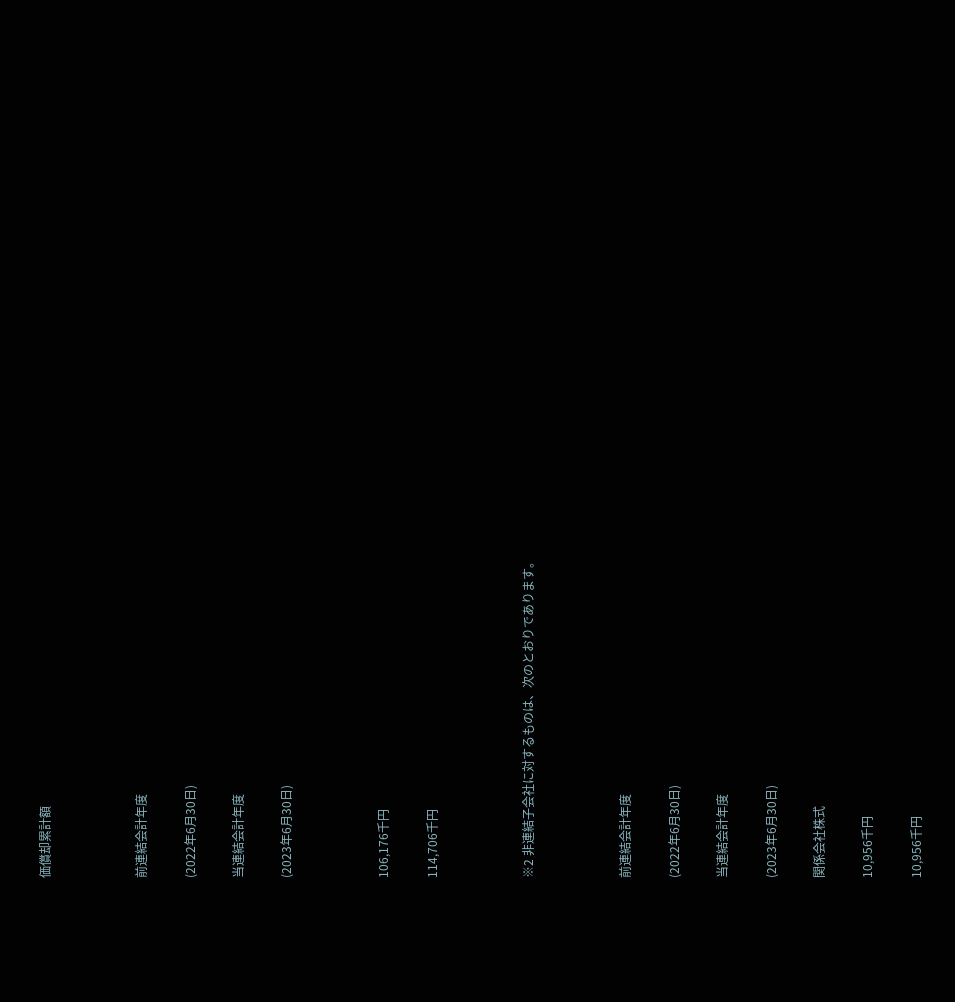価償却累計額



前連結会計年度

(2022年6月30日)

当連結会計年度

(2023年6月30日)



106,176千円

114,706千円



※2 非連結子会社に対するものは、次のとおりであります。



前連結会計年度

(2022年6月30日)

当連結会計年度

(2023年6月30日)

関係会社株式

10,956千円

10,956千円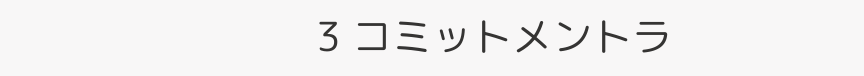3 コミットメントラ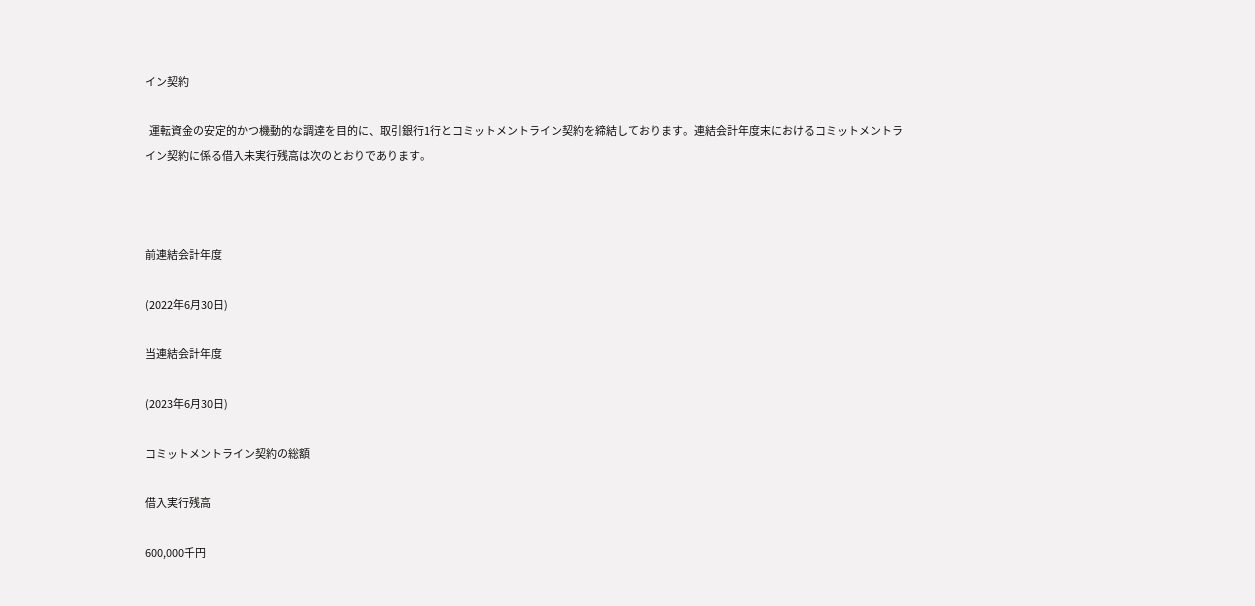イン契約

  運転資金の安定的かつ機動的な調達を目的に、取引銀行1行とコミットメントライン契約を締結しております。連結会計年度末におけるコミットメントライン契約に係る借入未実行残高は次のとおりであります。



前連結会計年度

(2022年6月30日)

当連結会計年度

(2023年6月30日)

コミットメントライン契約の総額

借入実行残高

600,000千円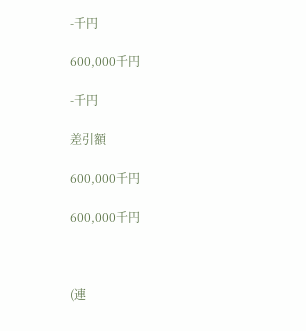-千円

600,000千円

-千円

差引額

600,000千円

600,000千円



(連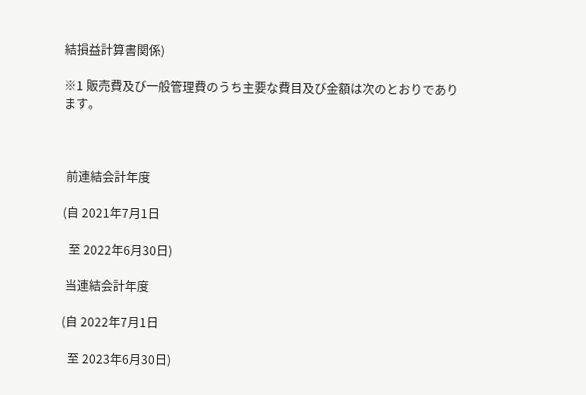結損益計算書関係)

※1 販売費及び一般管理費のうち主要な費目及び金額は次のとおりであります。



 前連結会計年度

(自 2021年7月1日

  至 2022年6月30日)

 当連結会計年度

(自 2022年7月1日

  至 2023年6月30日)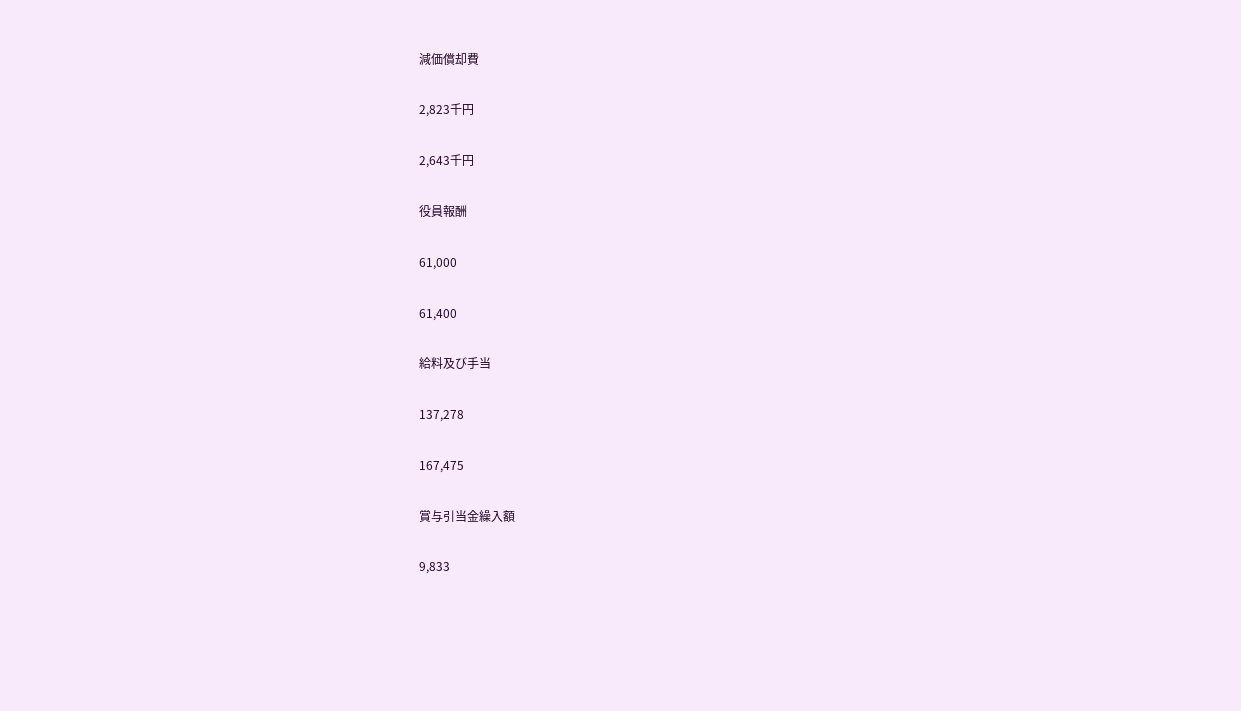減価償却費

2,823千円

2,643千円

役員報酬

61,000

61,400

給料及び手当

137,278

167,475

賞与引当金繰入額

9,833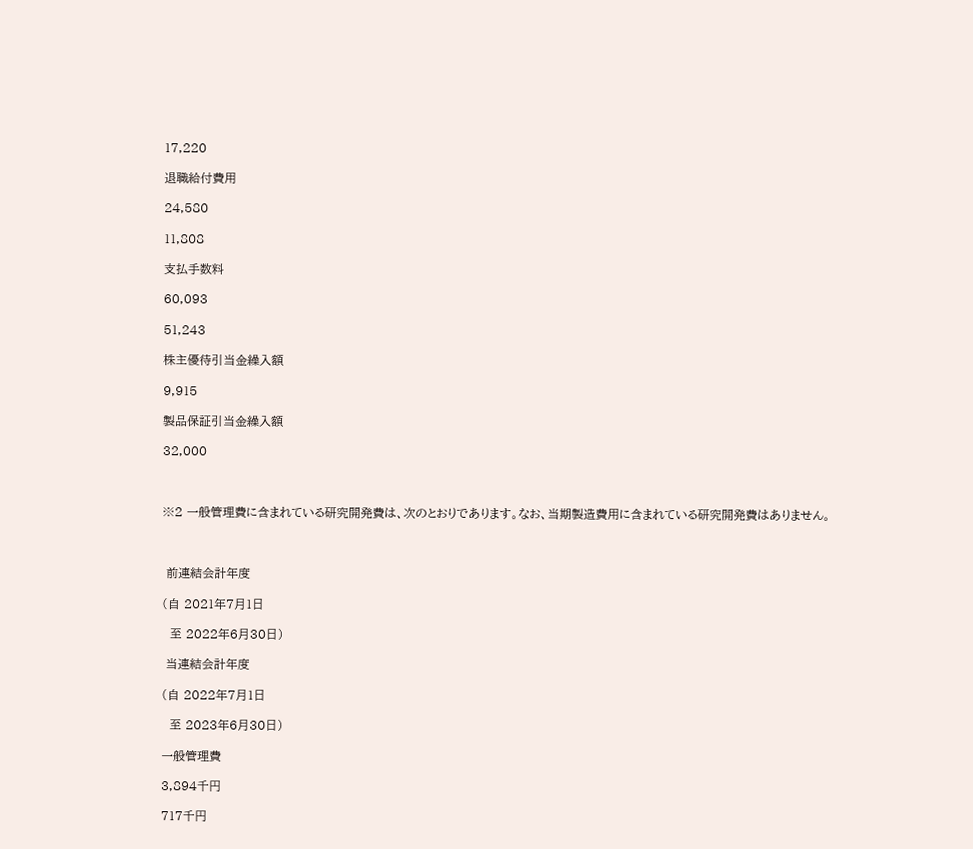17,220

退職給付費用

24,580

11,808

支払手数料

60,093

51,243

株主優待引当金繰入額

9,915

製品保証引当金繰入額

32,000



※2 一般管理費に含まれている研究開発費は、次のとおりであります。なお、当期製造費用に含まれている研究開発費はありません。



 前連結会計年度

(自 2021年7月1日

  至 2022年6月30日)

 当連結会計年度

(自 2022年7月1日

  至 2023年6月30日)

一般管理費

3,894千円

717千円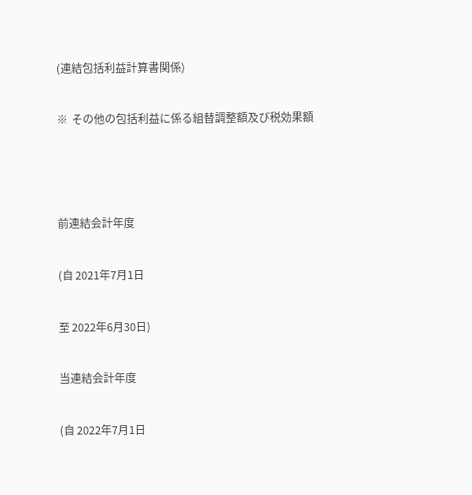(連結包括利益計算書関係)

※  その他の包括利益に係る組替調整額及び税効果額



前連結会計年度

(自 2021年7月1日

至 2022年6月30日)

当連結会計年度

(自 2022年7月1日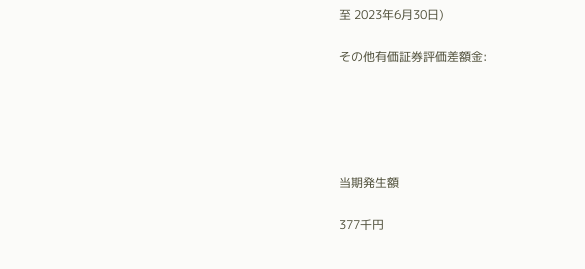至 2023年6月30日)

その他有価証券評価差額金:





当期発生額

377千円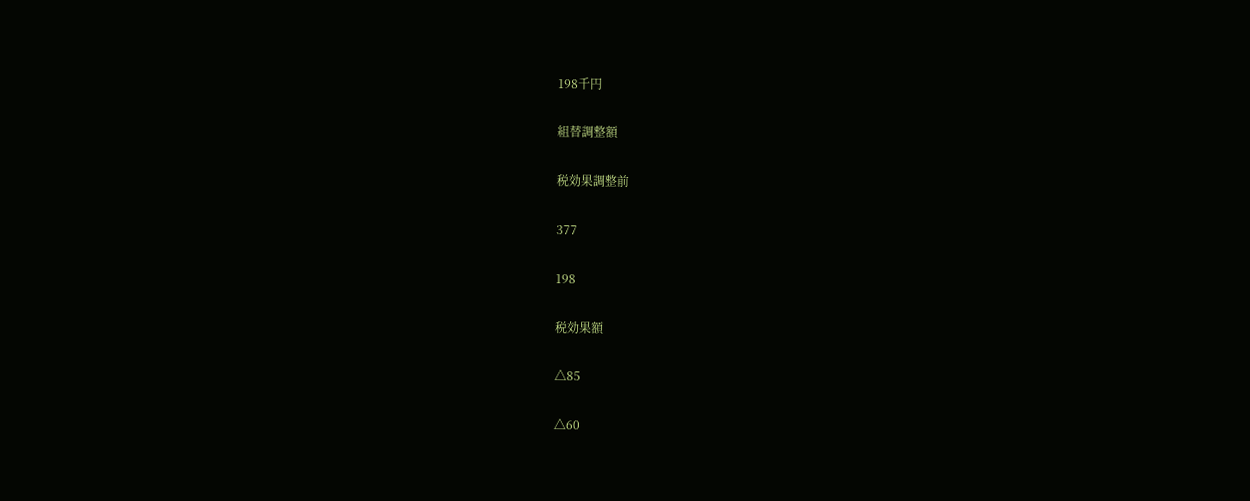198千円

組替調整額

税効果調整前

377

198

税効果額

△85

△60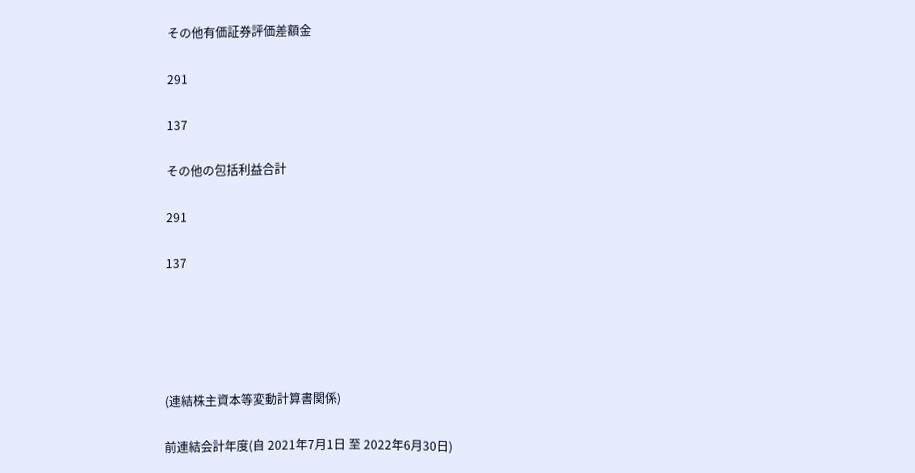その他有価証券評価差額金

291

137

その他の包括利益合計

291

137





(連結株主資本等変動計算書関係)

前連結会計年度(自 2021年7月1日 至 2022年6月30日)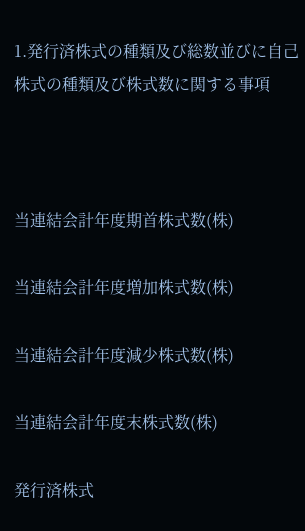1.発行済株式の種類及び総数並びに自己株式の種類及び株式数に関する事項



当連結会計年度期首株式数(株)

当連結会計年度増加株式数(株)

当連結会計年度減少株式数(株)

当連結会計年度末株式数(株)

発行済株式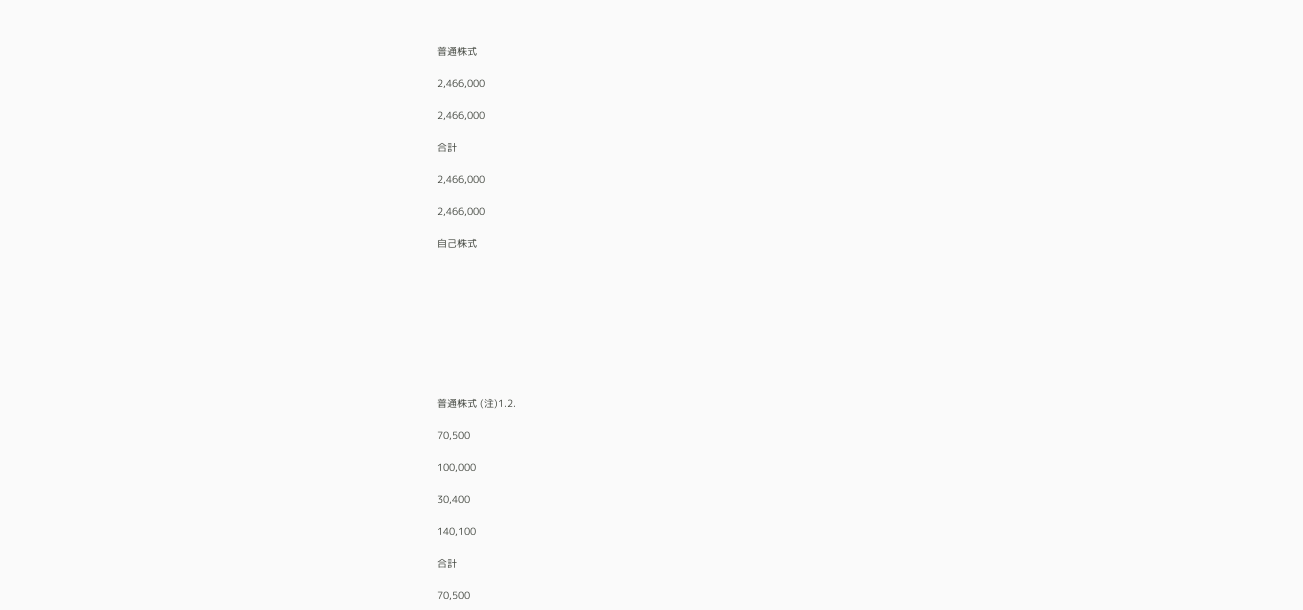普通株式

2,466,000

2,466,000

合計

2,466,000

2,466,000

自己株式









普通株式 (注)1.2.

70,500

100,000

30,400

140,100

合計

70,500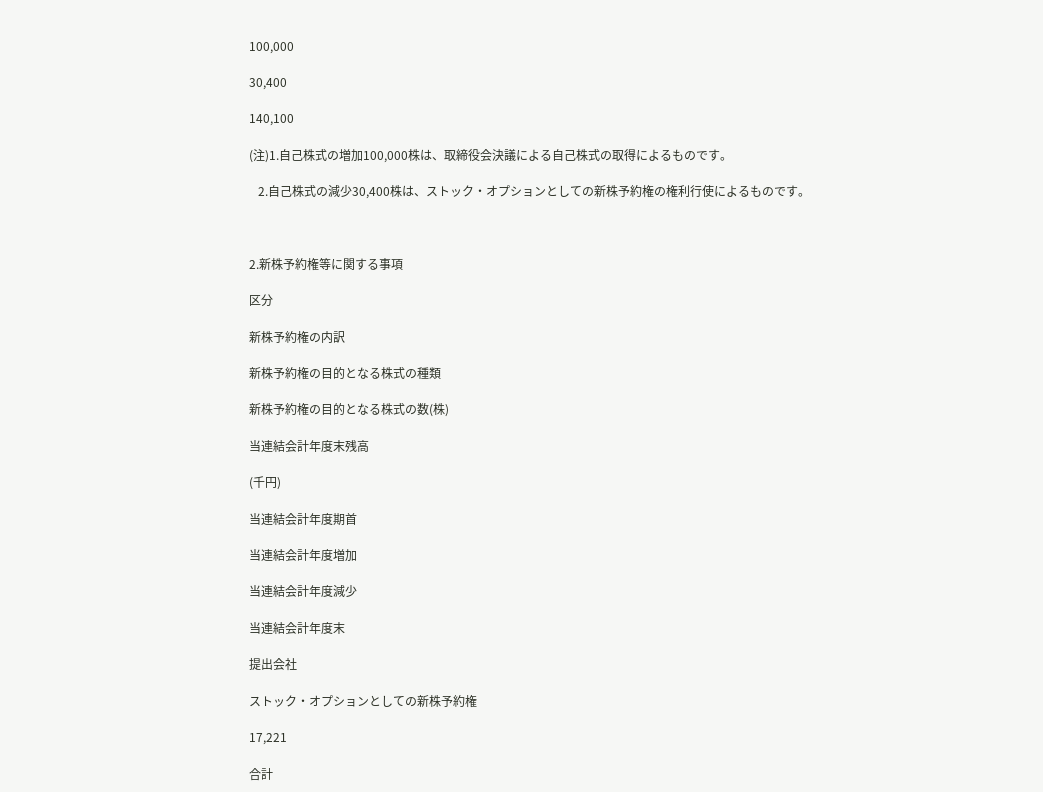100,000

30,400

140,100

(注)1.自己株式の増加100,000株は、取締役会決議による自己株式の取得によるものです。

   2.自己株式の減少30,400株は、ストック・オプションとしての新株予約権の権利行使によるものです。



2.新株予約権等に関する事項

区分

新株予約権の内訳

新株予約権の目的となる株式の種類

新株予約権の目的となる株式の数(株)

当連結会計年度末残高

(千円)

当連結会計年度期首

当連結会計年度増加

当連結会計年度減少

当連結会計年度末

提出会社

ストック・オプションとしての新株予約権

17,221

合計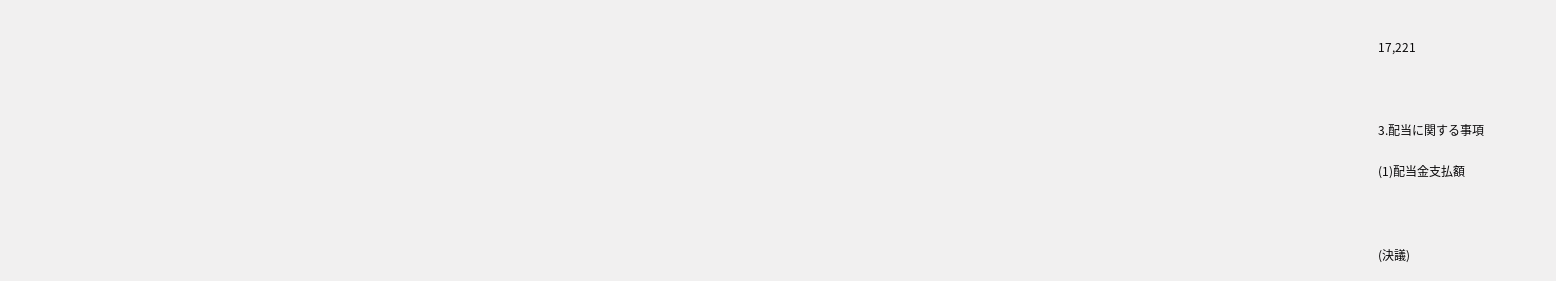17,221



3.配当に関する事項

(1)配当金支払額



(決議)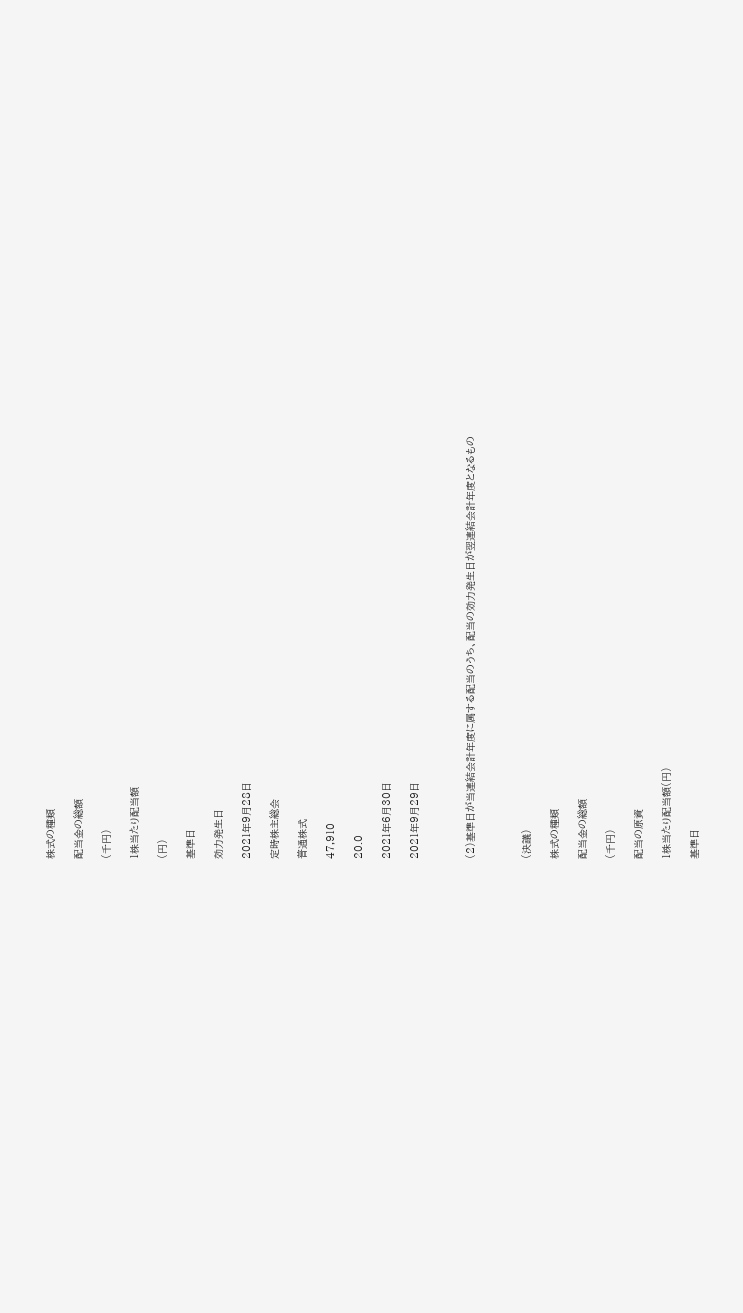株式の種類

配当金の総額

(千円)

1株当たり配当額

(円)

基準日

効力発生日

2021年9月28日

定時株主総会

普通株式

47,910

20.0

2021年6月30日

2021年9月29日



(2)基準日が当連結会計年度に属する配当のうち、配当の効力発生日が翌連結会計年度となるもの



(決議)

株式の種類

配当金の総額

(千円)

配当の原資

1株当たり配当額(円)

基準日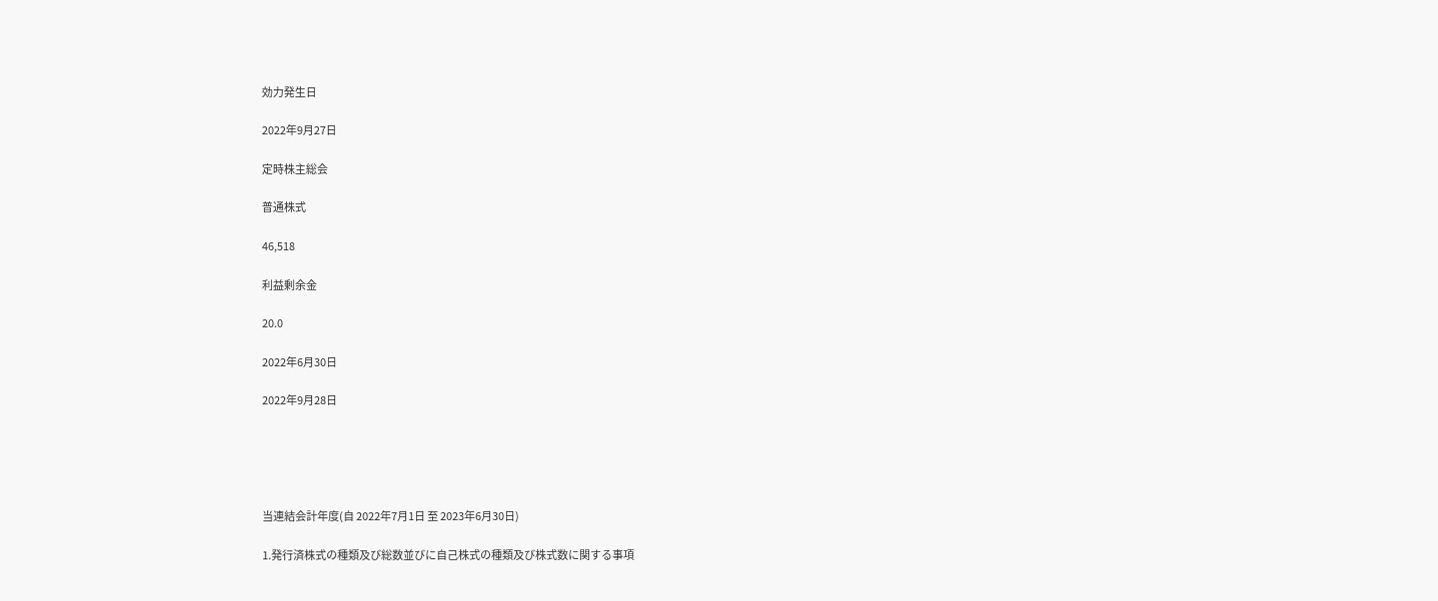効力発生日

2022年9月27日

定時株主総会

普通株式

46,518

利益剰余金

20.0

2022年6月30日

2022年9月28日





当連結会計年度(自 2022年7月1日 至 2023年6月30日)

1.発行済株式の種類及び総数並びに自己株式の種類及び株式数に関する事項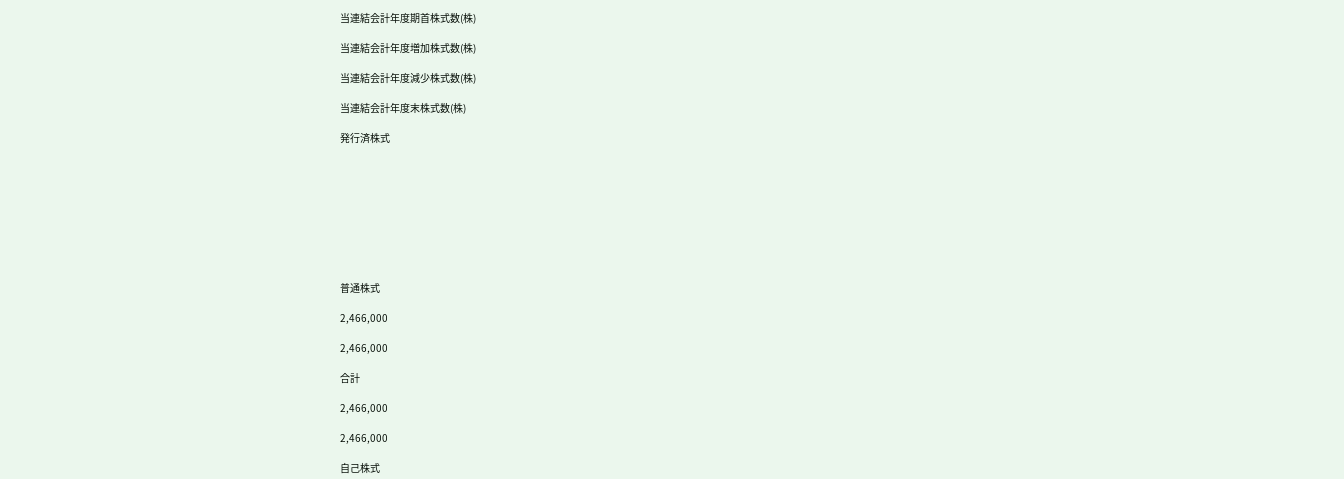当連結会計年度期首株式数(株)

当連結会計年度増加株式数(株)

当連結会計年度減少株式数(株)

当連結会計年度末株式数(株)

発行済株式









普通株式

2,466,000

2,466,000

合計

2,466,000

2,466,000

自己株式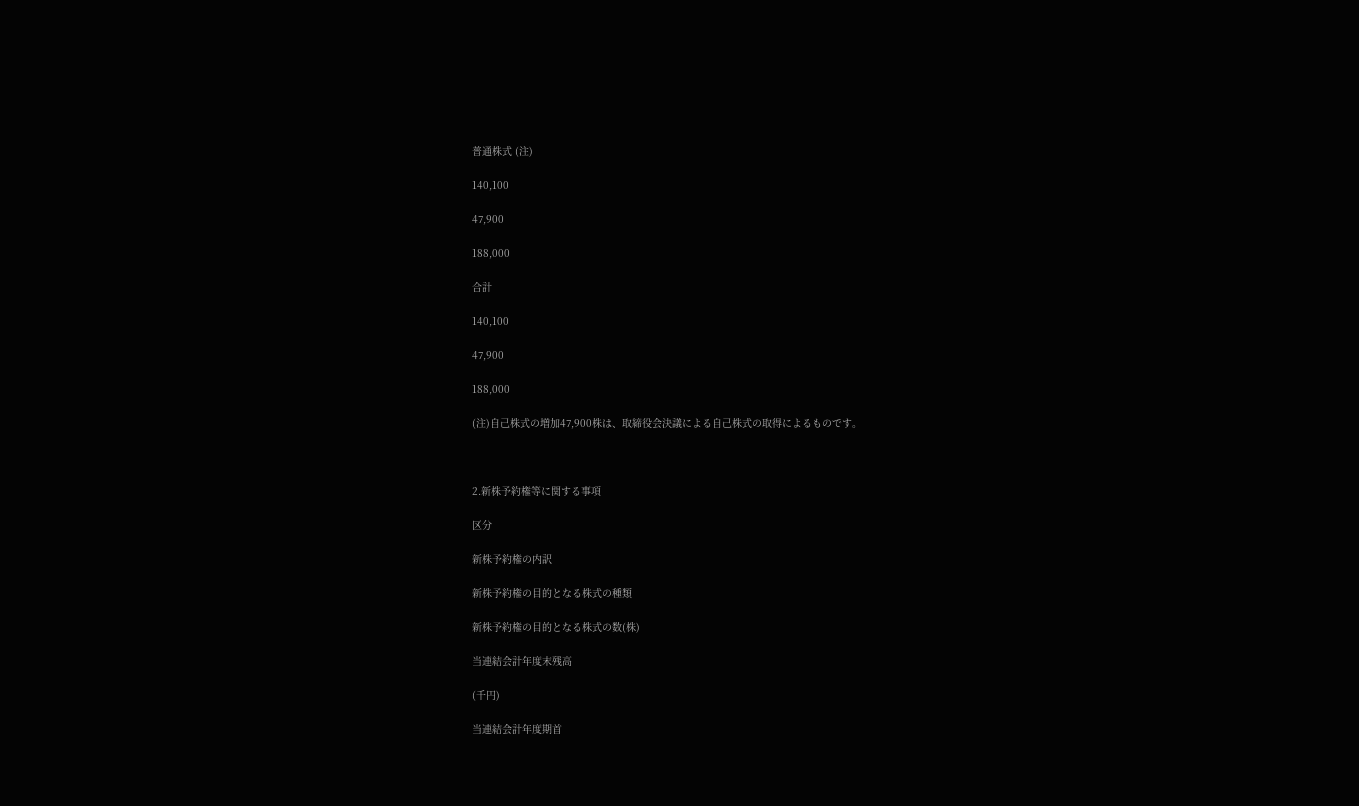普通株式 (注)

140,100

47,900

188,000

合計

140,100

47,900

188,000

(注)自己株式の増加47,900株は、取締役会決議による自己株式の取得によるものです。



2.新株予約権等に関する事項

区分

新株予約権の内訳

新株予約権の目的となる株式の種類

新株予約権の目的となる株式の数(株)

当連結会計年度末残高

(千円)

当連結会計年度期首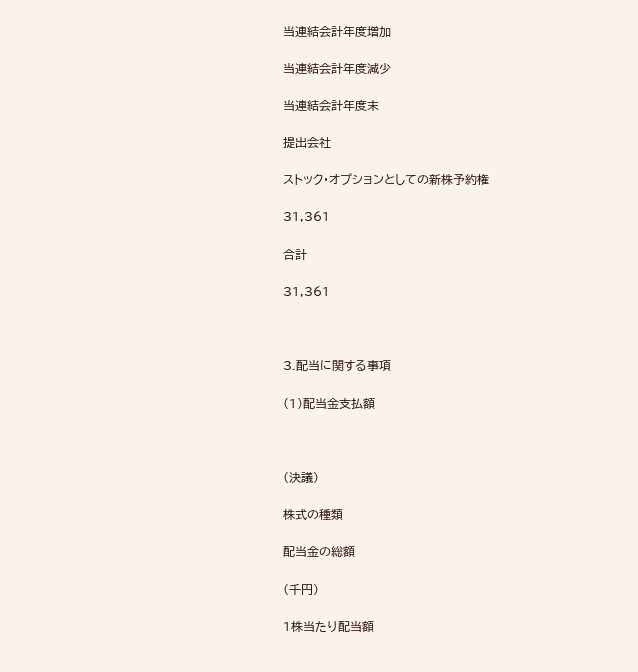当連結会計年度増加

当連結会計年度減少

当連結会計年度末

提出会社

ストック・オプションとしての新株予約権

31,361

合計

31,361



3.配当に関する事項

(1)配当金支払額



(決議)

株式の種類

配当金の総額

(千円)

1株当たり配当額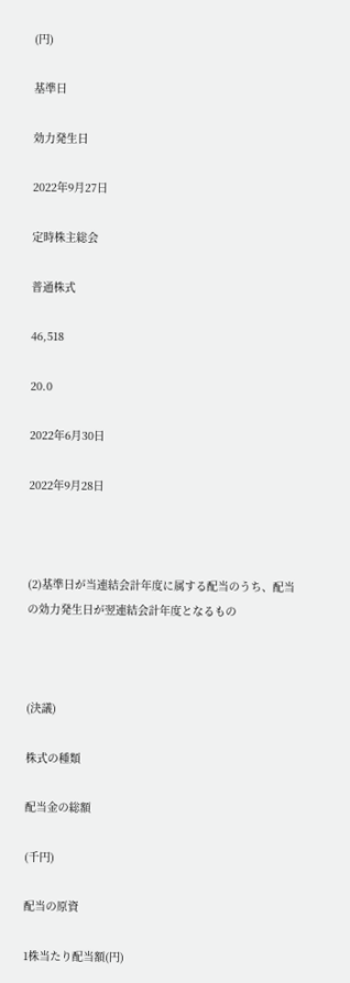(円)

基準日

効力発生日

2022年9月27日

定時株主総会

普通株式

46,518

20.0

2022年6月30日

2022年9月28日



(2)基準日が当連結会計年度に属する配当のうち、配当の効力発生日が翌連結会計年度となるもの



(決議)

株式の種類

配当金の総額

(千円)

配当の原資

1株当たり配当額(円)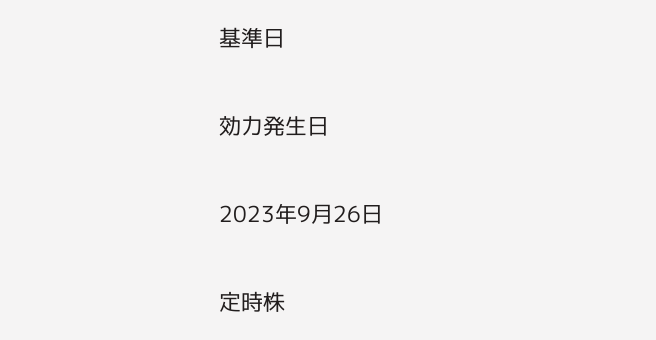基準日

効力発生日

2023年9月26日

定時株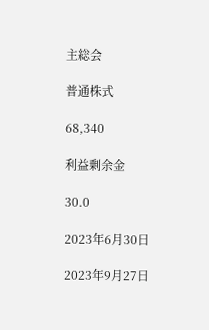主総会

普通株式

68,340

利益剰余金

30.0

2023年6月30日

2023年9月27日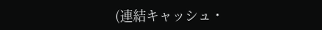(連結キャッシュ・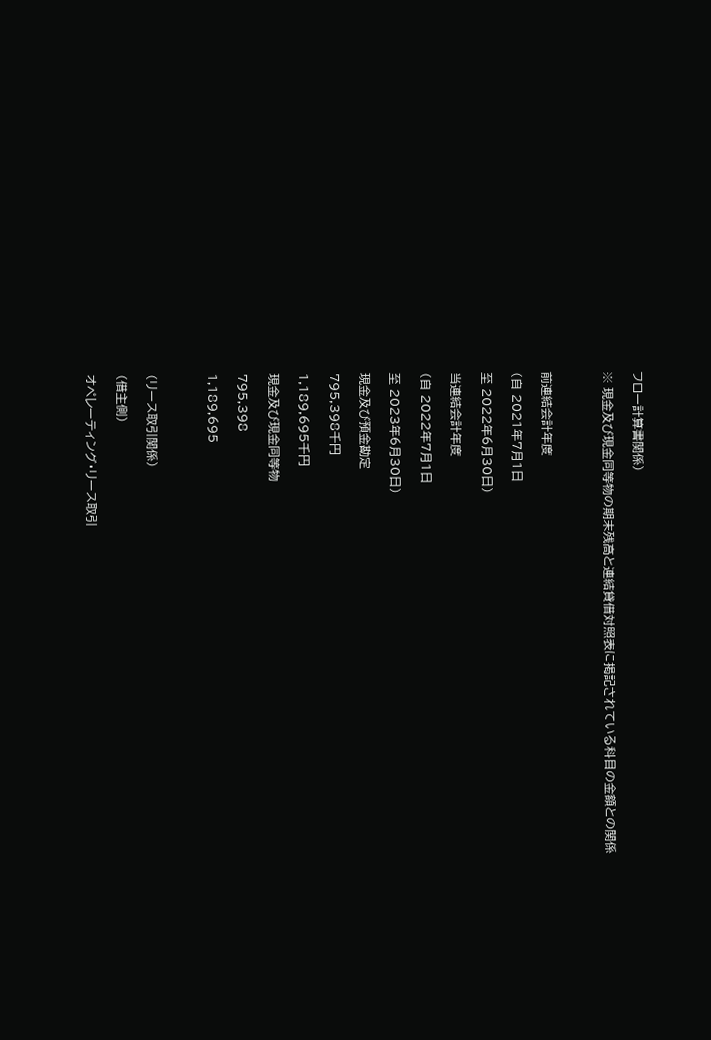フロー計算書関係)

※ 現金及び現金同等物の期末残高と連結貸借対照表に掲記されている科目の金額との関係



前連結会計年度

(自 2021年7月1日

至 2022年6月30日)

当連結会計年度

(自 2022年7月1日

至 2023年6月30日)

現金及び預金勘定

795,398千円

1,189,695千円

現金及び現金同等物

795,398

1,189,695



(リース取引関係)

(借主側)

オペレーティング・リース取引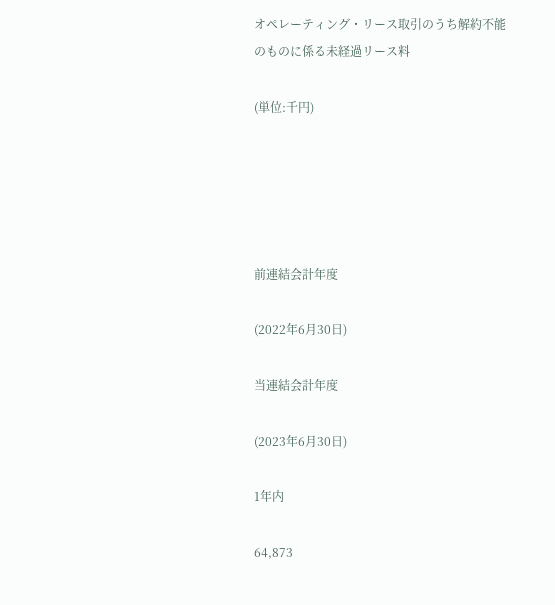オペレーティング・リース取引のうち解約不能のものに係る未経過リース料

(単位:千円)





前連結会計年度

(2022年6月30日)

当連結会計年度

(2023年6月30日)

1年内

64,873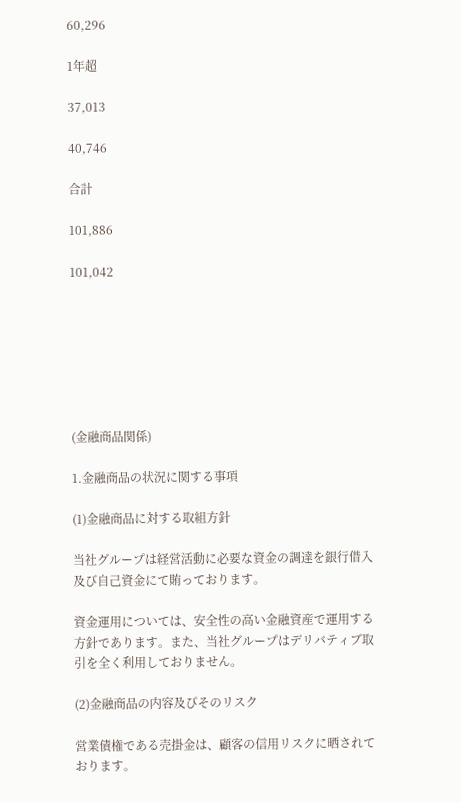60,296

1年超

37,013

40,746

合計

101,886

101,042







(金融商品関係)

1.金融商品の状況に関する事項

(1)金融商品に対する取組方針

当社グループは経営活動に必要な資金の調達を銀行借入及び自己資金にて賄っております。

資金運用については、安全性の高い金融資産で運用する方針であります。また、当社グループはデリバティブ取引を全く利用しておりません。

(2)金融商品の内容及びそのリスク

営業債権である売掛金は、顧客の信用リスクに晒されております。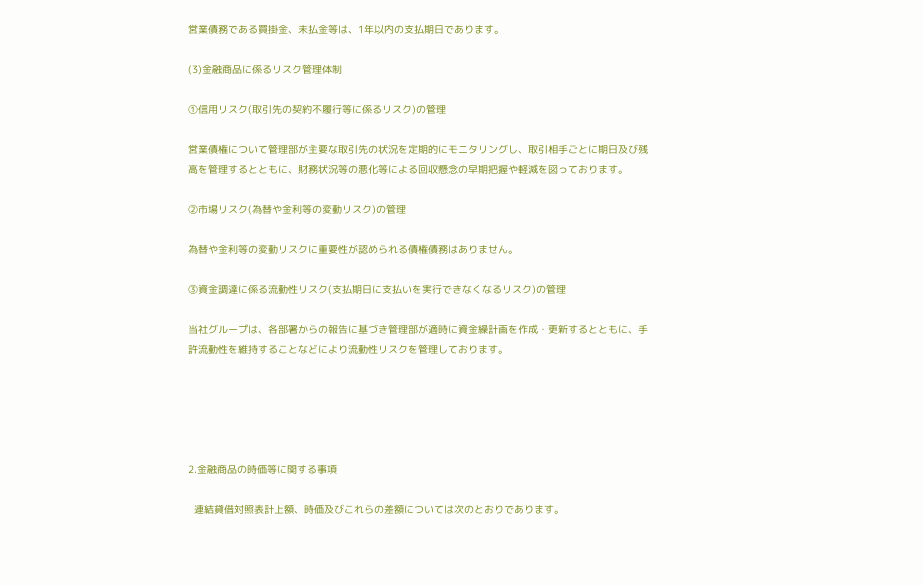営業債務である買掛金、未払金等は、1年以内の支払期日であります。

(3)金融商品に係るリスク管理体制

①信用リスク(取引先の契約不履行等に係るリスク)の管理

営業債権について管理部が主要な取引先の状況を定期的にモニタリングし、取引相手ごとに期日及び残高を管理するとともに、財務状況等の悪化等による回収懸念の早期把握や軽減を図っております。

②市場リスク(為替や金利等の変動リスク)の管理

為替や金利等の変動リスクに重要性が認められる債権債務はありません。

③資金調達に係る流動性リスク(支払期日に支払いを実行できなくなるリスク)の管理

当社グループは、各部署からの報告に基づき管理部が適時に資金繰計画を作成・更新するとともに、手許流動性を維持することなどにより流動性リスクを管理しております。





2.金融商品の時価等に関する事項

  連結貸借対照表計上額、時価及びこれらの差額については次のとおりであります。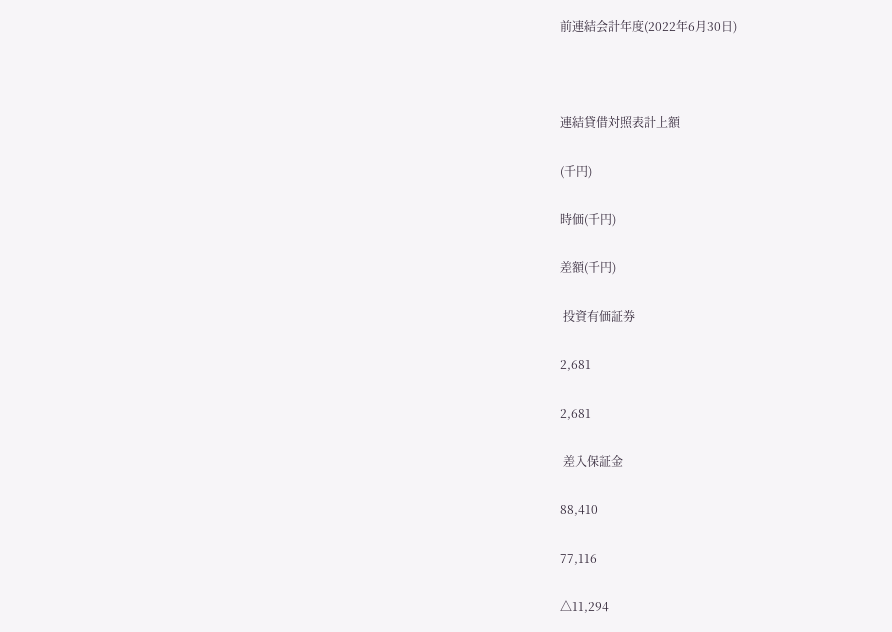前連結会計年度(2022年6月30日)



連結貸借対照表計上額

(千円)

時価(千円)

差額(千円)

 投資有価証券

2,681

2,681

 差入保証金

88,410

77,116

△11,294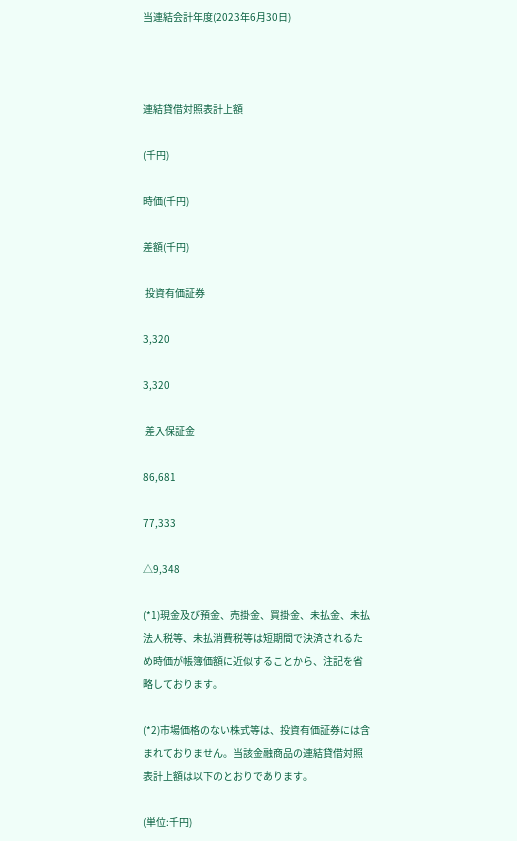当連結会計年度(2023年6月30日)



連結貸借対照表計上額

(千円)

時価(千円)

差額(千円)

 投資有価証券

3,320

3,320

 差入保証金

86,681

77,333

△9,348

(*1)現金及び預金、売掛金、買掛金、未払金、未払法人税等、未払消費税等は短期間で決済されるため時価が帳簿価額に近似することから、注記を省略しております。

(*2)市場価格のない株式等は、投資有価証券には含まれておりません。当該金融商品の連結貸借対照表計上額は以下のとおりであります。

(単位:千円)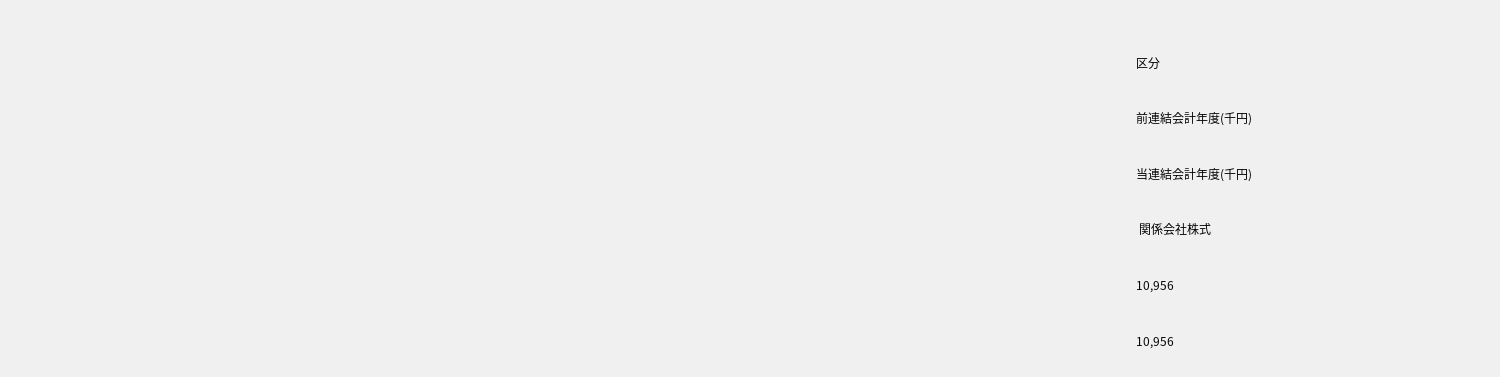区分

前連結会計年度(千円)

当連結会計年度(千円)

 関係会社株式

10,956

10,956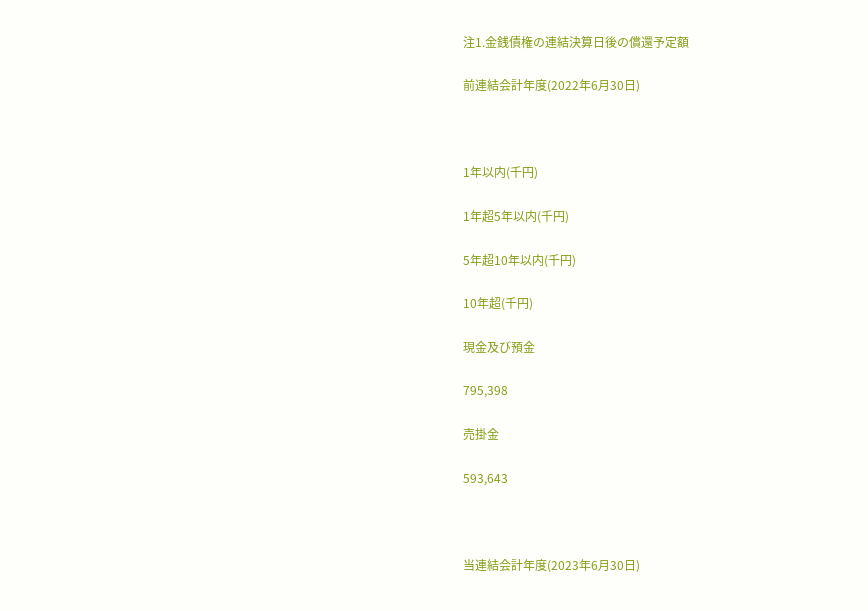注1.金銭債権の連結決算日後の償還予定額

前連結会計年度(2022年6月30日)



1年以内(千円)

1年超5年以内(千円)

5年超10年以内(千円)

10年超(千円)

現金及び預金

795,398

売掛金

593,643



当連結会計年度(2023年6月30日)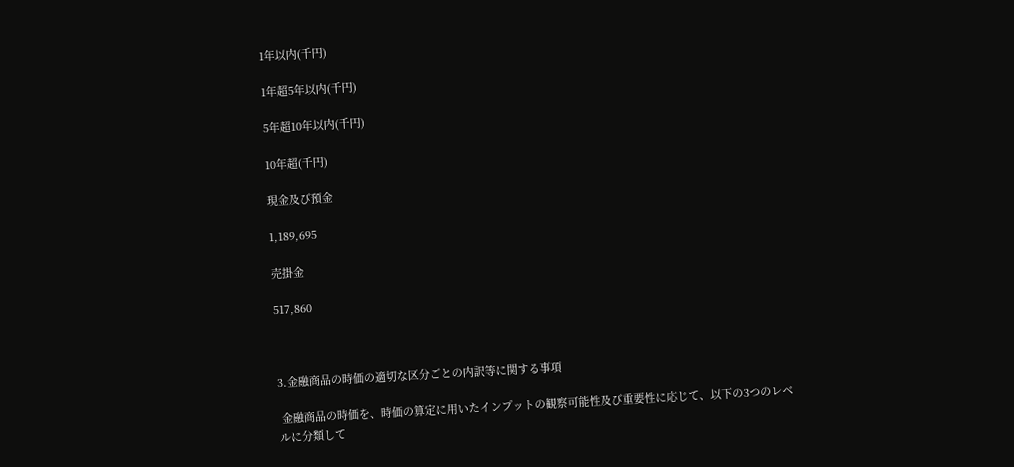1年以内(千円)

1年超5年以内(千円)

5年超10年以内(千円)

10年超(千円)

現金及び預金

1,189,695

売掛金

517,860



3.金融商品の時価の適切な区分ごとの内訳等に関する事項

 金融商品の時価を、時価の算定に用いたインプットの観察可能性及び重要性に応じて、以下の3つのレベルに分類して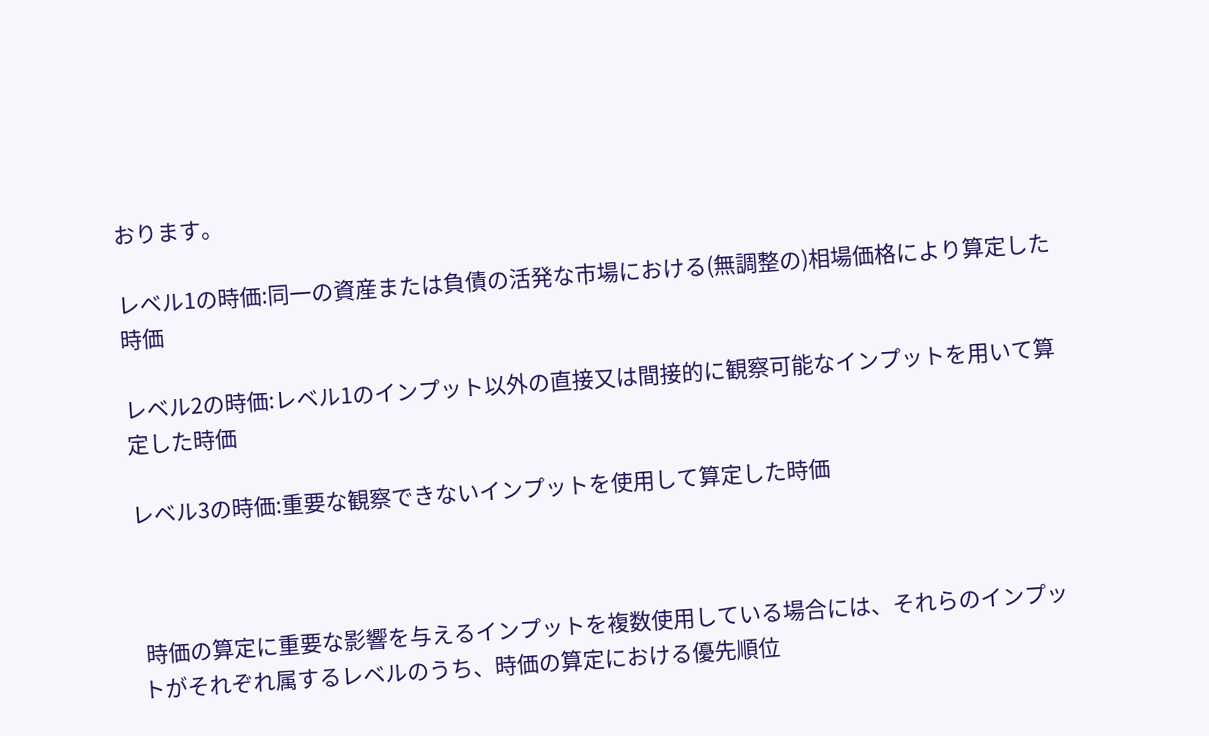おります。

レベル1の時価:同一の資産または負債の活発な市場における(無調整の)相場価格により算定した時価

レベル2の時価:レベル1のインプット以外の直接又は間接的に観察可能なインプットを用いて算定した時価

レベル3の時価:重要な観察できないインプットを使用して算定した時価



 時価の算定に重要な影響を与えるインプットを複数使用している場合には、それらのインプットがそれぞれ属するレベルのうち、時価の算定における優先順位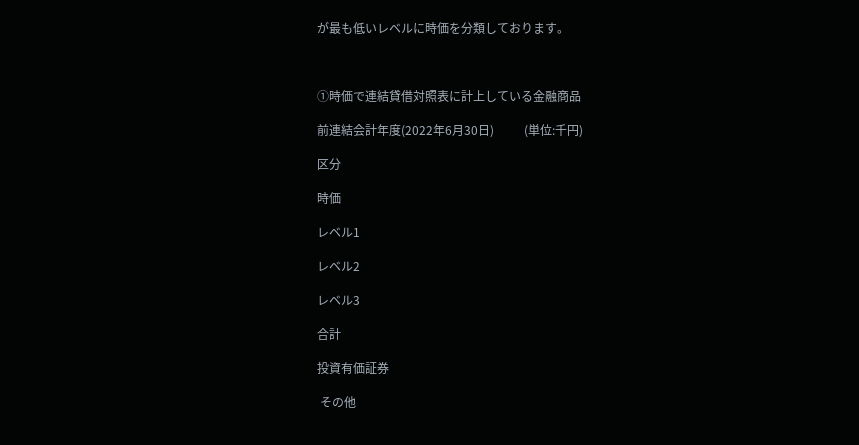が最も低いレベルに時価を分類しております。



①時価で連結貸借対照表に計上している金融商品

前連結会計年度(2022年6月30日)          (単位:千円)

区分

時価

レベル1

レベル2

レベル3

合計

投資有価証券

 その他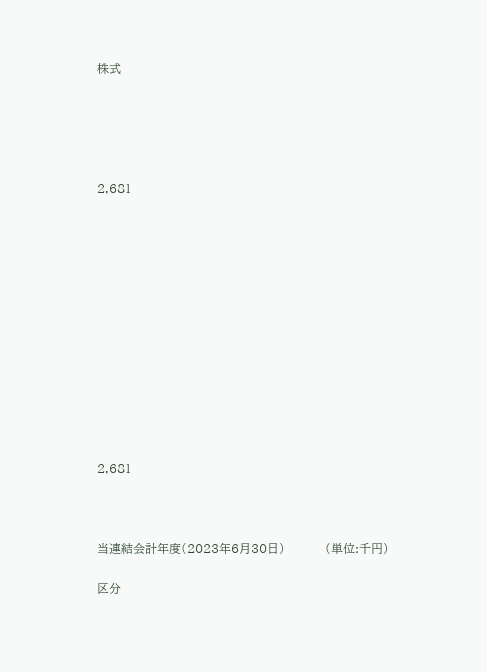株式





2,681













2,681



当連結会計年度(2023年6月30日)          (単位:千円)

区分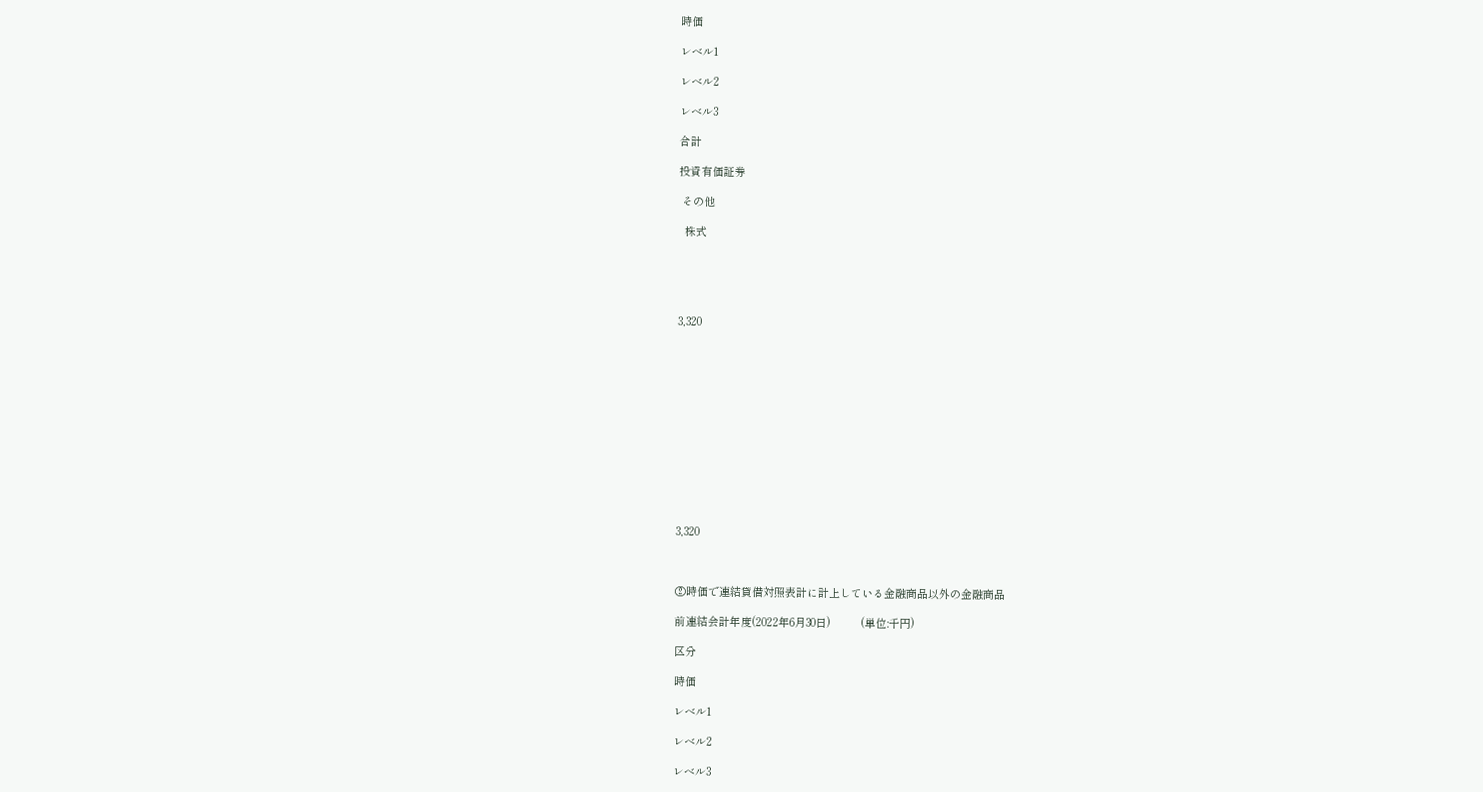時価

レベル1

レベル2

レベル3

合計

投資有価証券

 その他

  株式





3,320













3,320



②時価で連結貸借対照表計に計上している金融商品以外の金融商品

前連結会計年度(2022年6月30日)          (単位:千円)

区分

時価

レベル1

レベル2

レベル3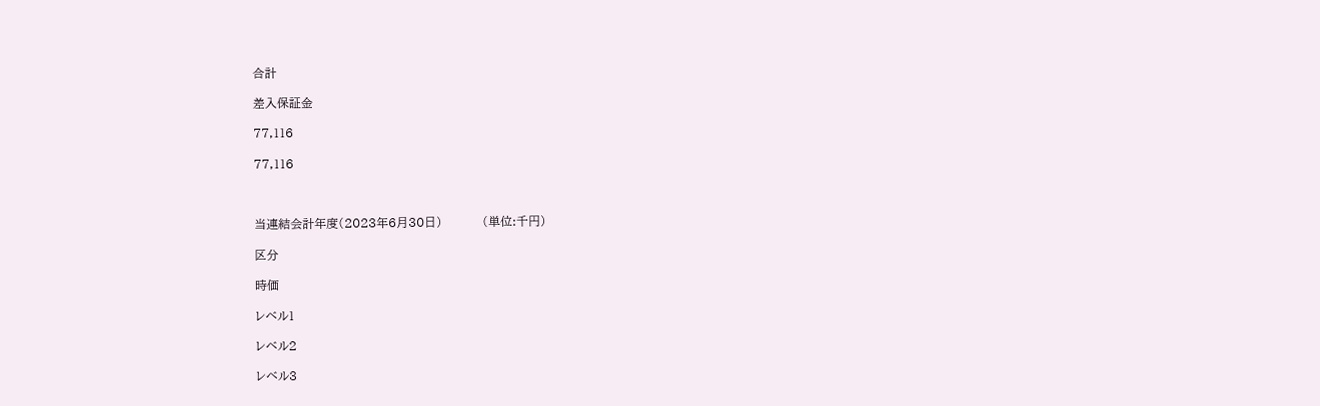合計

差入保証金

77,116

77,116



当連結会計年度(2023年6月30日)          (単位:千円)

区分

時価

レベル1

レベル2

レベル3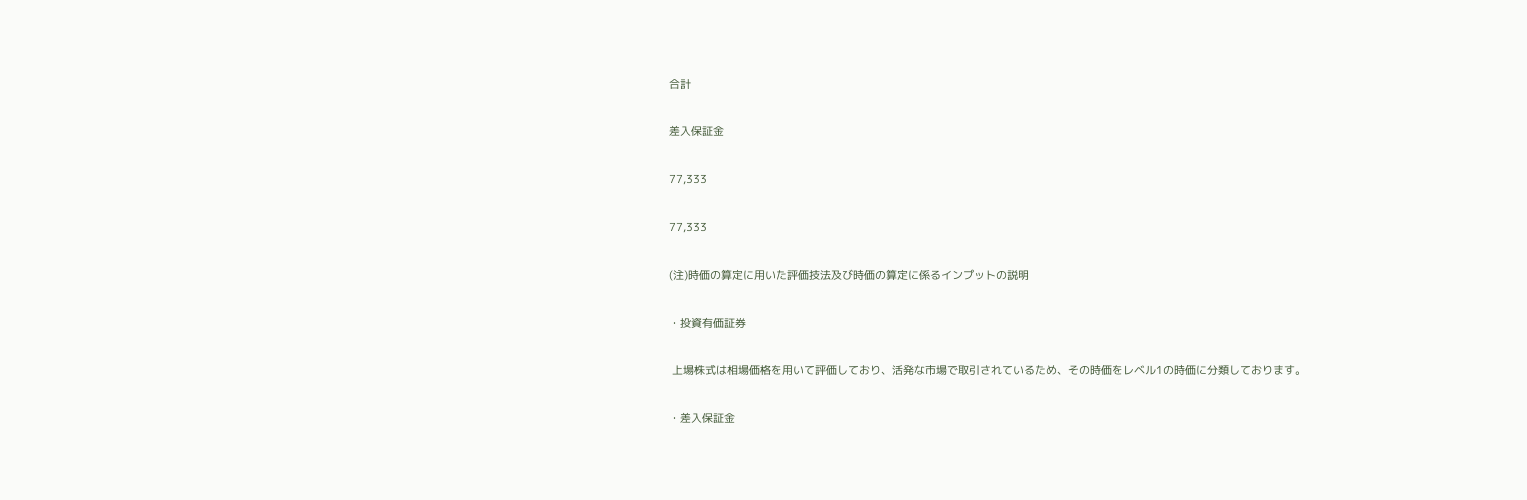合計

差入保証金

77,333

77,333

(注)時価の算定に用いた評価技法及び時価の算定に係るインプットの説明

・投資有価証券

 上場株式は相場価格を用いて評価しており、活発な市場で取引されているため、その時価をレベル1の時価に分類しております。

・差入保証金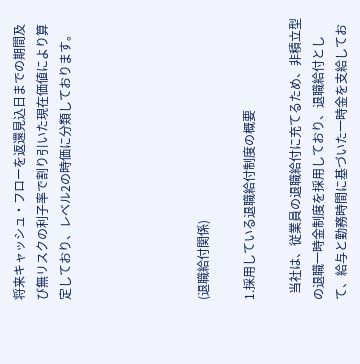将来キャッシュ・フローを返還見込日までの期間及び無リスクの利子率で割り引いた現在価値により算定しており、レベル2の時価に分類しております。





(退職給付関係)

1.採用している退職給付制度の概要

  当社は、従業員の退職給付に充てるため、非積立型の退職一時金制度を採用しており、退職給付として、給与と勤務時間に基づいた一時金を支給してお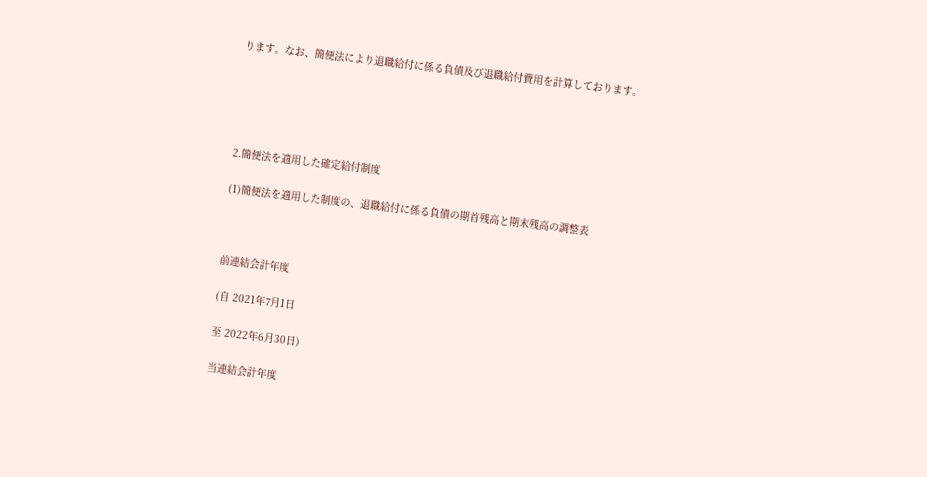ります。なお、簡便法により退職給付に係る負債及び退職給付費用を計算しております。





2.簡便法を適用した確定給付制度

(1)簡便法を適用した制度の、退職給付に係る負債の期首残高と期末残高の調整表



前連結会計年度

(自 2021年7月1日

至 2022年6月30日)

当連結会計年度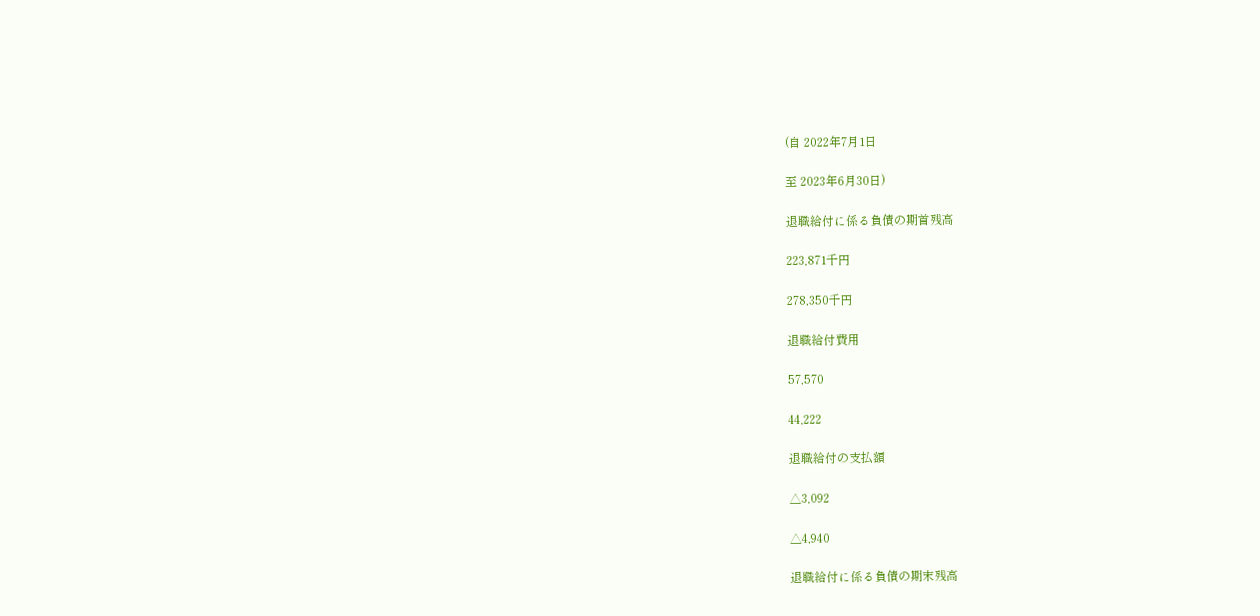(自 2022年7月1日

至 2023年6月30日)

退職給付に係る負債の期首残高

223,871千円

278,350千円

退職給付費用

57,570

44,222

退職給付の支払額

△3,092

△4,940

退職給付に係る負債の期末残高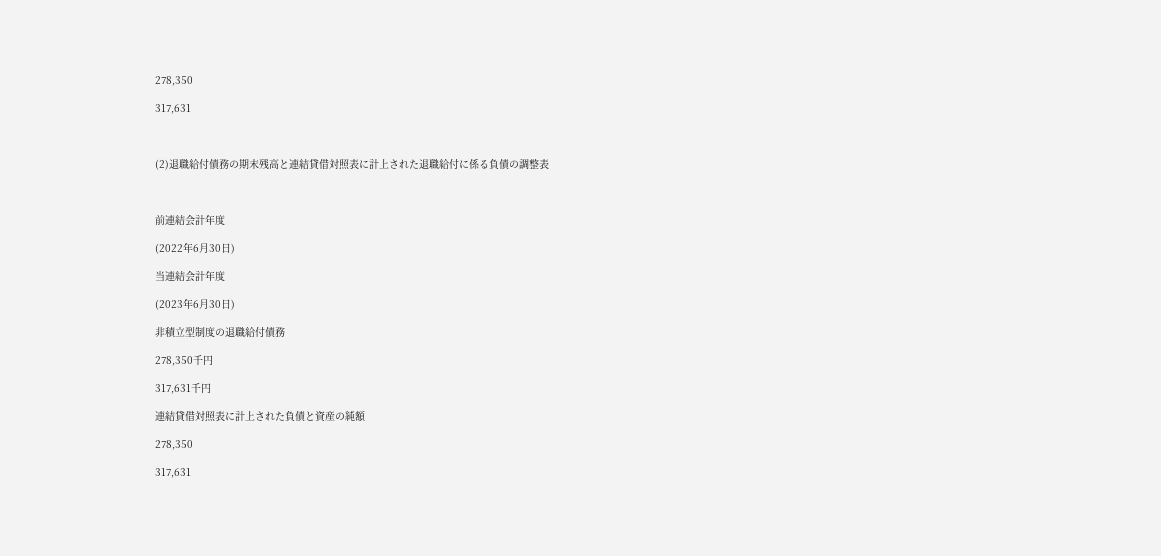278,350

317,631



(2)退職給付債務の期末残高と連結貸借対照表に計上された退職給付に係る負債の調整表



前連結会計年度

(2022年6月30日)

当連結会計年度

(2023年6月30日)

非積立型制度の退職給付債務

278,350千円

317,631千円

連結貸借対照表に計上された負債と資産の純額

278,350

317,631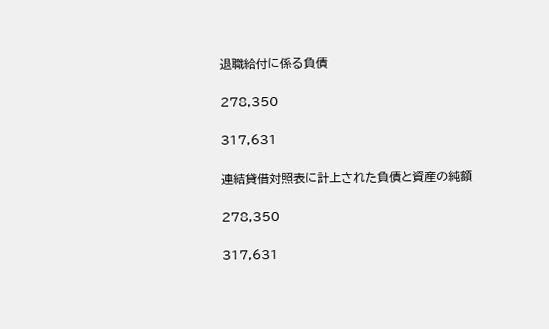退職給付に係る負債

278,350

317,631

連結貸借対照表に計上された負債と資産の純額

278,350

317,631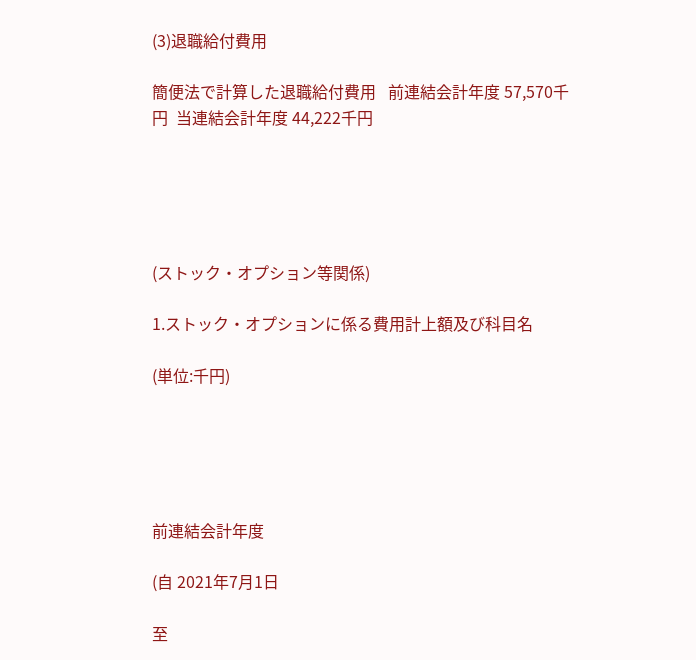(3)退職給付費用

簡便法で計算した退職給付費用   前連結会計年度 57,570千円  当連結会計年度 44,222千円





(ストック・オプション等関係)

1.ストック・オプションに係る費用計上額及び科目名

(単位:千円)





前連結会計年度

(自 2021年7月1日

至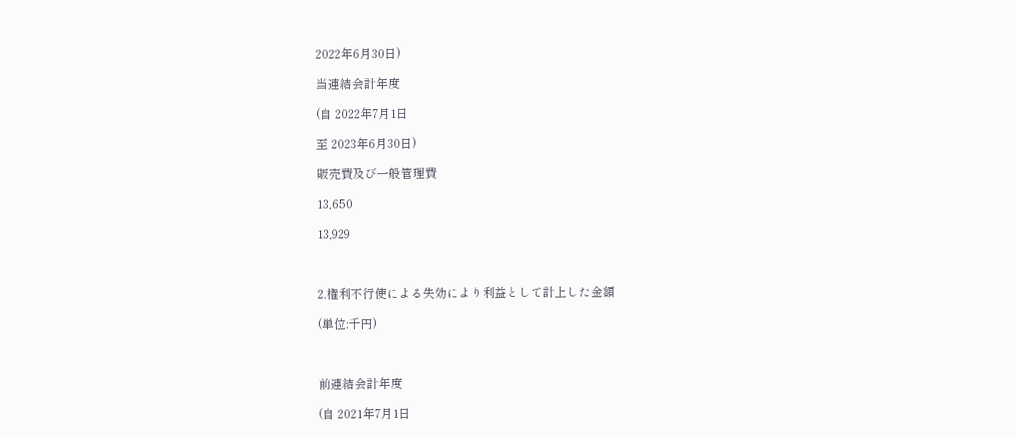2022年6月30日)

当連結会計年度

(自 2022年7月1日

至 2023年6月30日)

販売費及び一般管理費

13,650

13,929



2.権利不行使による失効により利益として計上した金額

(単位:千円)



前連結会計年度

(自 2021年7月1日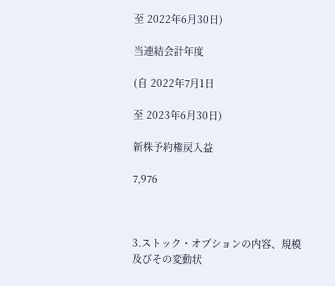至 2022年6月30日)

当連結会計年度

(自 2022年7月1日

至 2023年6月30日)

新株予約権戻入益

7,976



3.ストック・オプションの内容、規模及びその変動状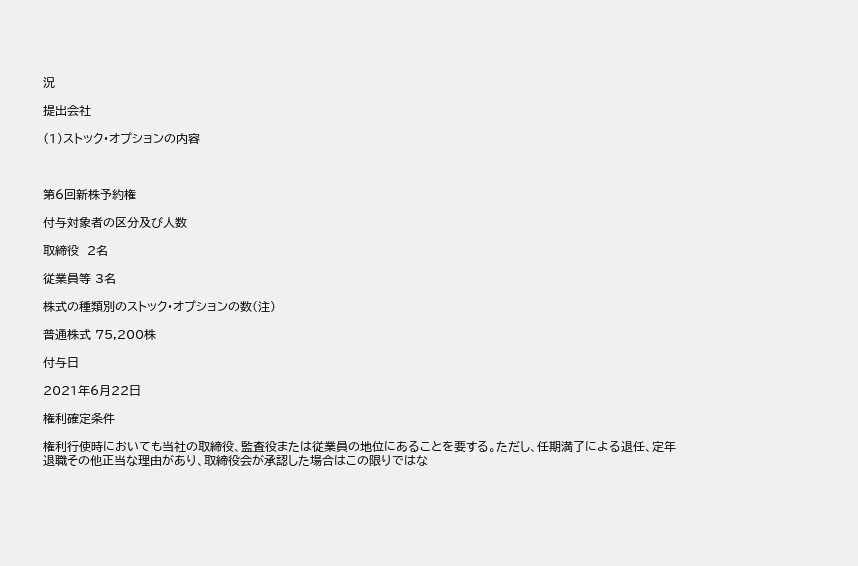況

提出会社

(1)ストック・オプションの内容



第6回新株予約権

付与対象者の区分及び人数

取締役  2名

従業員等 3名

株式の種類別のストック・オプションの数(注)

普通株式 75,200株

付与日

2021年6月22日

権利確定条件

権利行使時においても当社の取締役、監査役または従業員の地位にあることを要する。ただし、任期満了による退任、定年退職その他正当な理由があり、取締役会が承認した場合はこの限りではな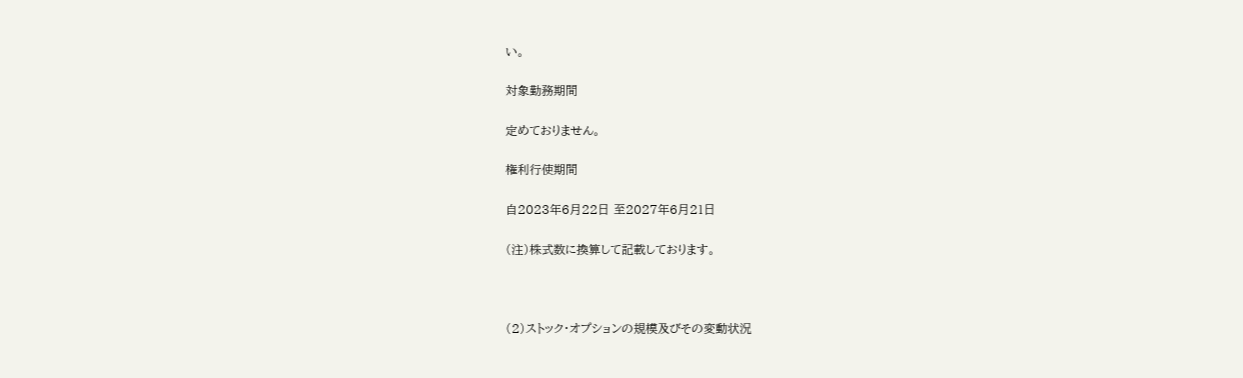い。

対象勤務期間

定めておりません。

権利行使期間

自2023年6月22日 至2027年6月21日

(注)株式数に換算して記載しております。



(2)ストック・オプションの規模及びその変動状況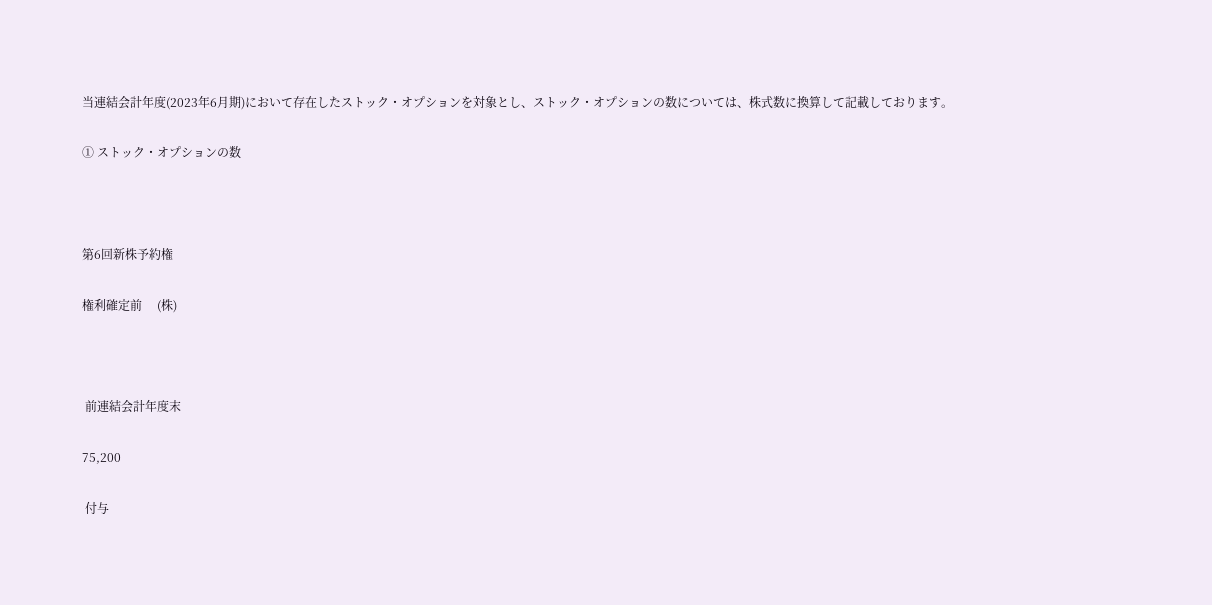当連結会計年度(2023年6月期)において存在したストック・オプションを対象とし、ストック・オプションの数については、株式数に換算して記載しております。

① ストック・オプションの数



第6回新株予約権

権利確定前     (株)



 前連結会計年度末

75,200

 付与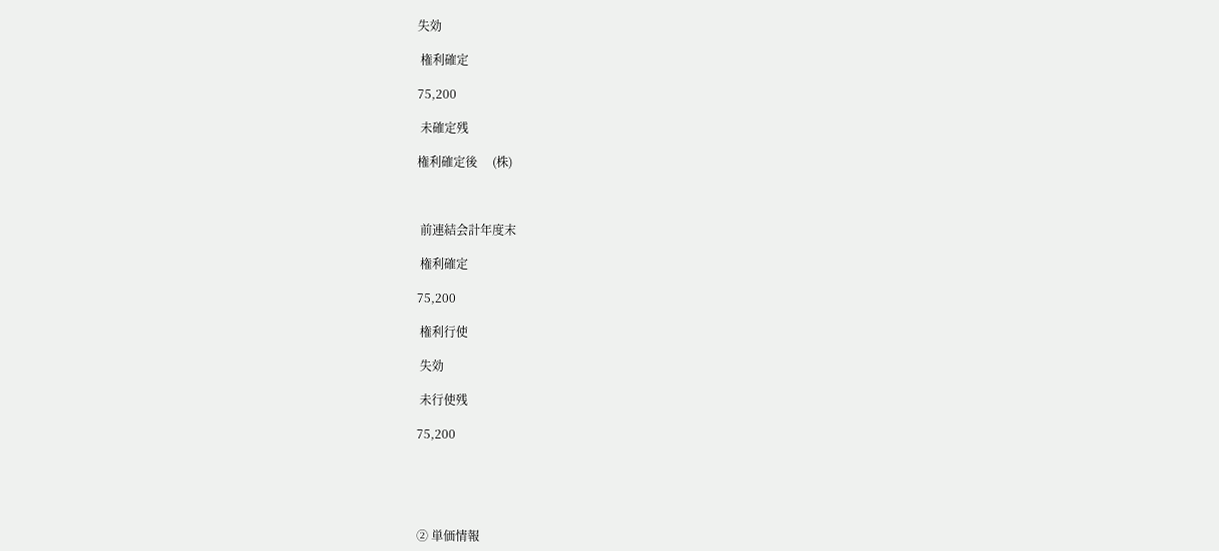失効

 権利確定

75,200

 未確定残

権利確定後     (株)



 前連結会計年度末

 権利確定

75,200

 権利行使

 失効

 未行使残

75,200





② 単価情報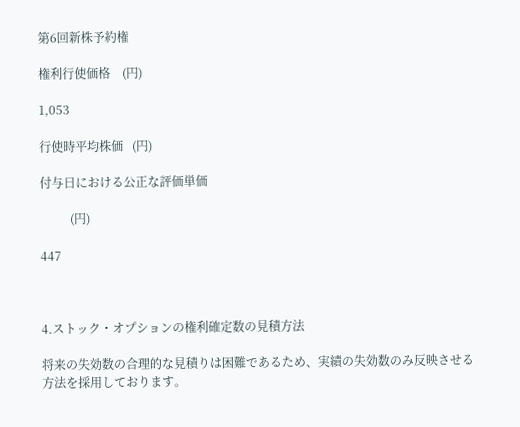第6回新株予約権

権利行使価格    (円)

1,053

行使時平均株価   (円)

付与日における公正な評価単価

          (円)

447



4.ストック・オプションの権利確定数の見積方法

将来の失効数の合理的な見積りは困難であるため、実績の失効数のみ反映させる方法を採用しております。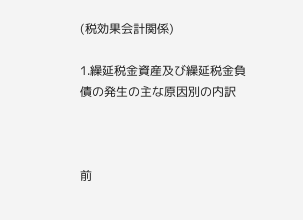(税効果会計関係)

1.繰延税金資産及び繰延税金負債の発生の主な原因別の内訳



前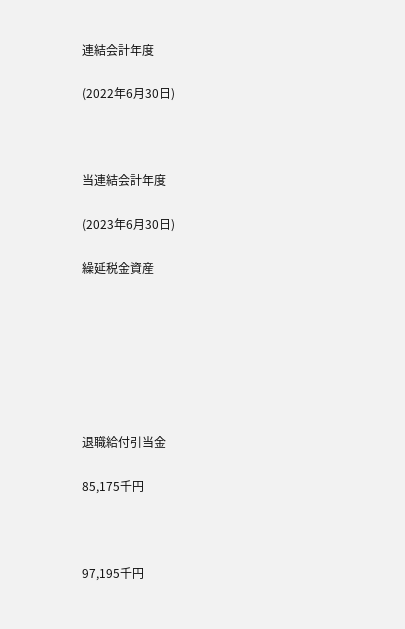連結会計年度

(2022年6月30日)



当連結会計年度

(2023年6月30日)

繰延税金資産







退職給付引当金

85,175千円



97,195千円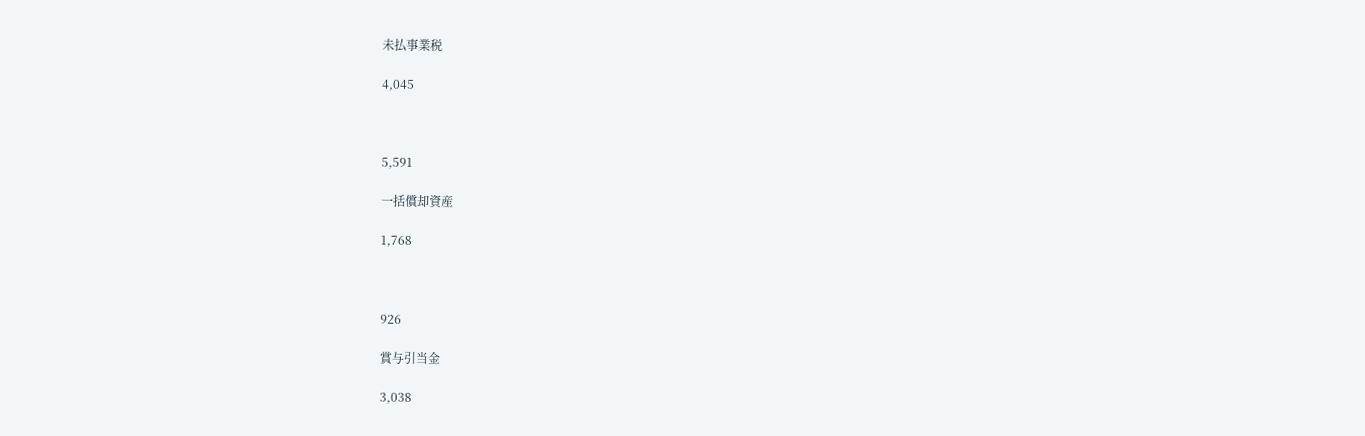未払事業税

4,045



5,591

一括償却資産

1,768



926

賞与引当金

3,038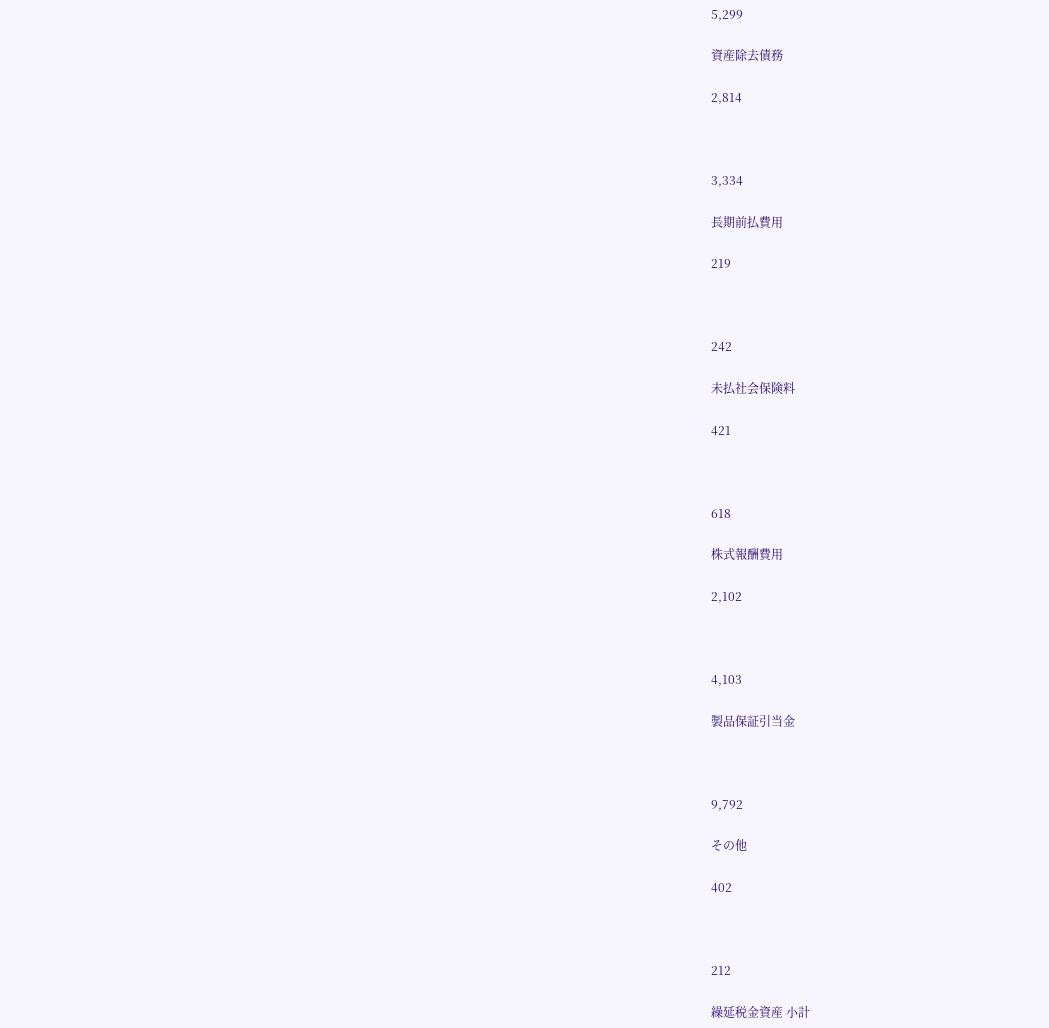5,299

資産除去債務

2,814



3,334

長期前払費用

219



242

未払社会保険料

421



618

株式報酬費用

2,102



4,103

製品保証引当金



9,792

その他

402



212

繰延税金資産 小計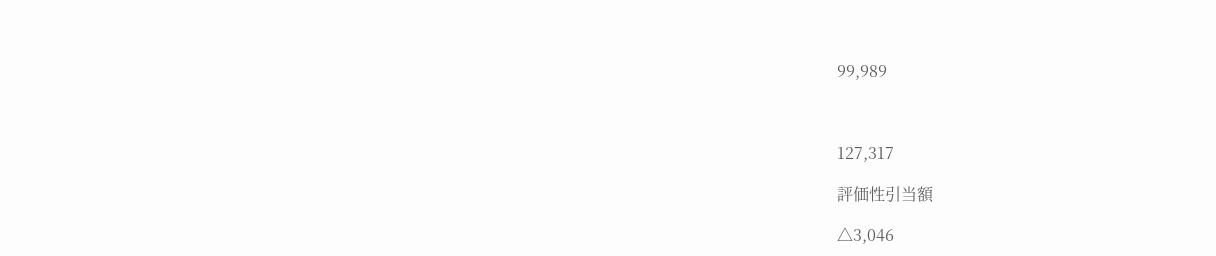99,989



127,317

評価性引当額

△3,046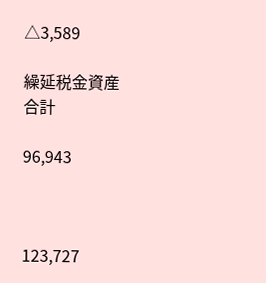△3,589

繰延税金資産 合計

96,943



123,727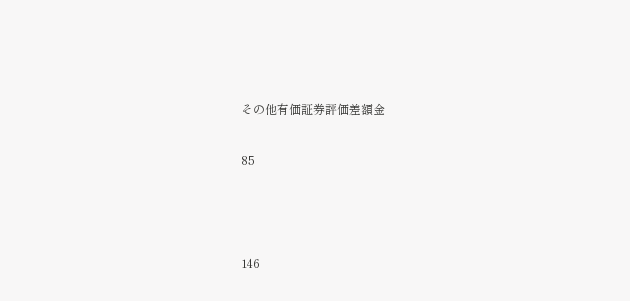その他有価証券評価差額金

85



146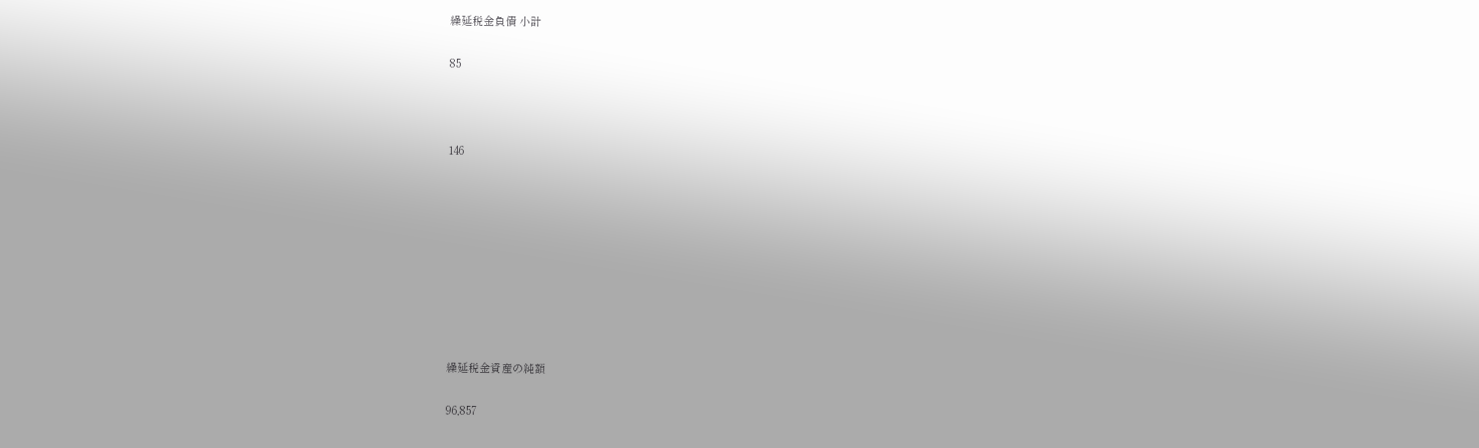繰延税金負債 小計

85



146









繰延税金資産の純額

96,857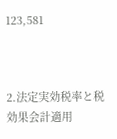123,581



2.法定実効税率と税効果会計適用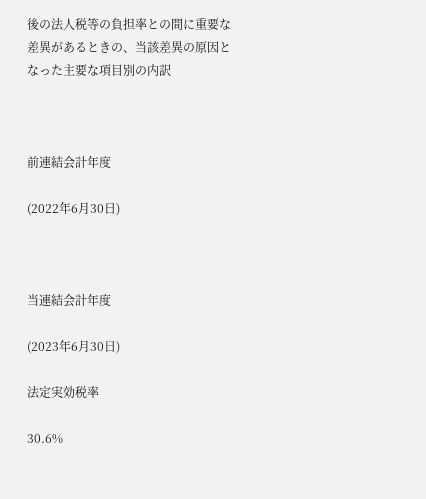後の法人税等の負担率との間に重要な差異があるときの、当該差異の原因となった主要な項目別の内訳



前連結会計年度

(2022年6月30日)



当連結会計年度

(2023年6月30日)

法定実効税率

30.6%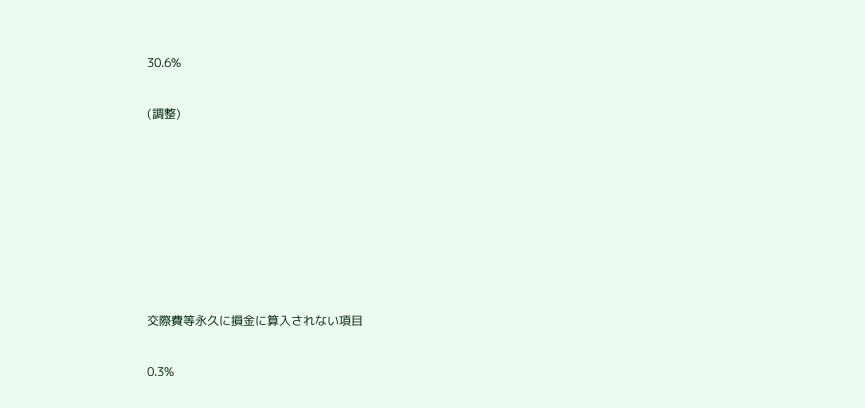30.6%

(調整)







交際費等永久に損金に算入されない項目

0.3%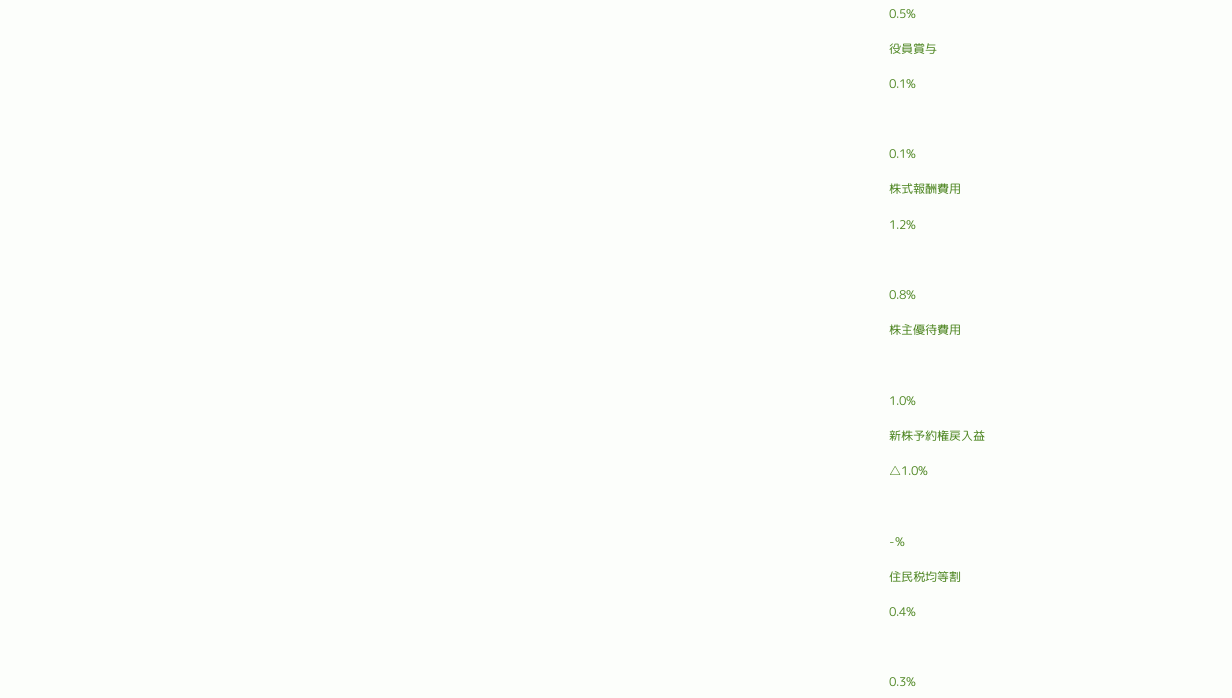0.5%

役員賞与

0.1%



0.1%

株式報酬費用

1.2%



0.8%

株主優待費用



1.0%

新株予約権戻入益

△1.0%



-%

住民税均等割

0.4%



0.3%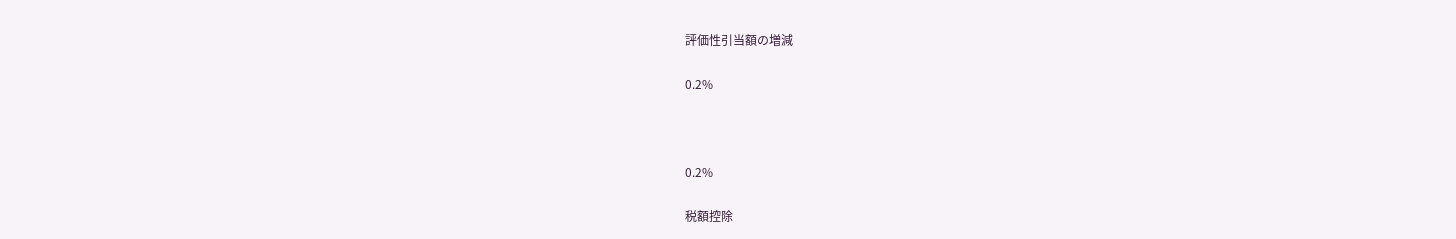評価性引当額の増減

0.2%



0.2%

税額控除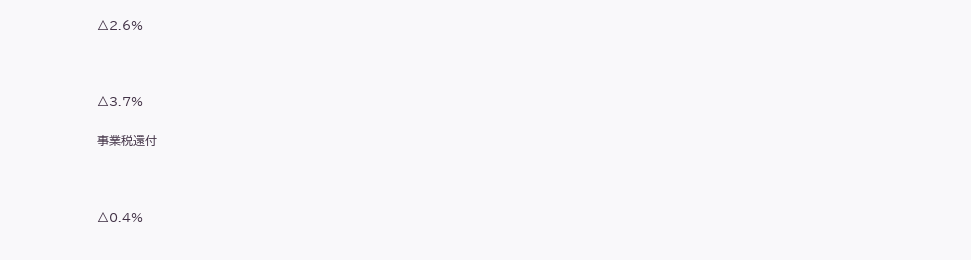△2.6%



△3.7%

事業税還付



△0.4%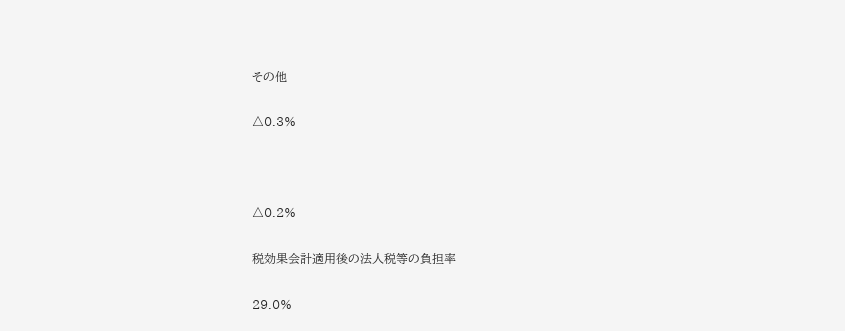その他

△0.3%



△0.2%

税効果会計適用後の法人税等の負担率

29.0%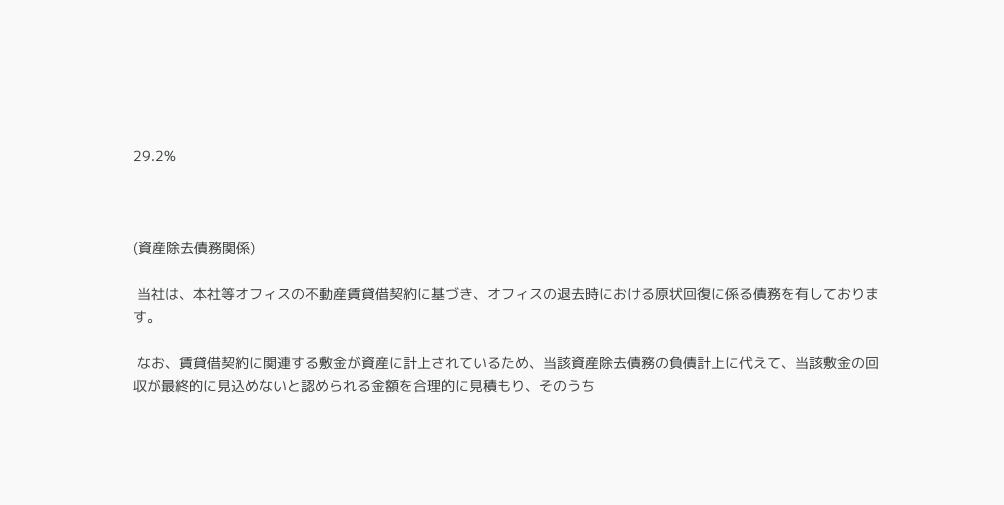29.2%



(資産除去債務関係)

 当社は、本社等オフィスの不動産賃貸借契約に基づき、オフィスの退去時における原状回復に係る債務を有しております。

 なお、賃貸借契約に関連する敷金が資産に計上されているため、当該資産除去債務の負債計上に代えて、当該敷金の回収が最終的に見込めないと認められる金額を合理的に見積もり、そのうち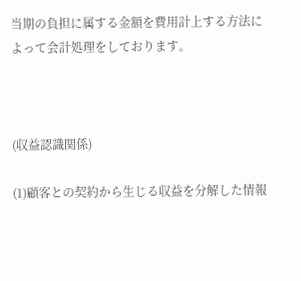当期の負担に属する金額を費用計上する方法によって会計処理をしております。



(収益認識関係)

(1)顧客との契約から生じる収益を分解した情報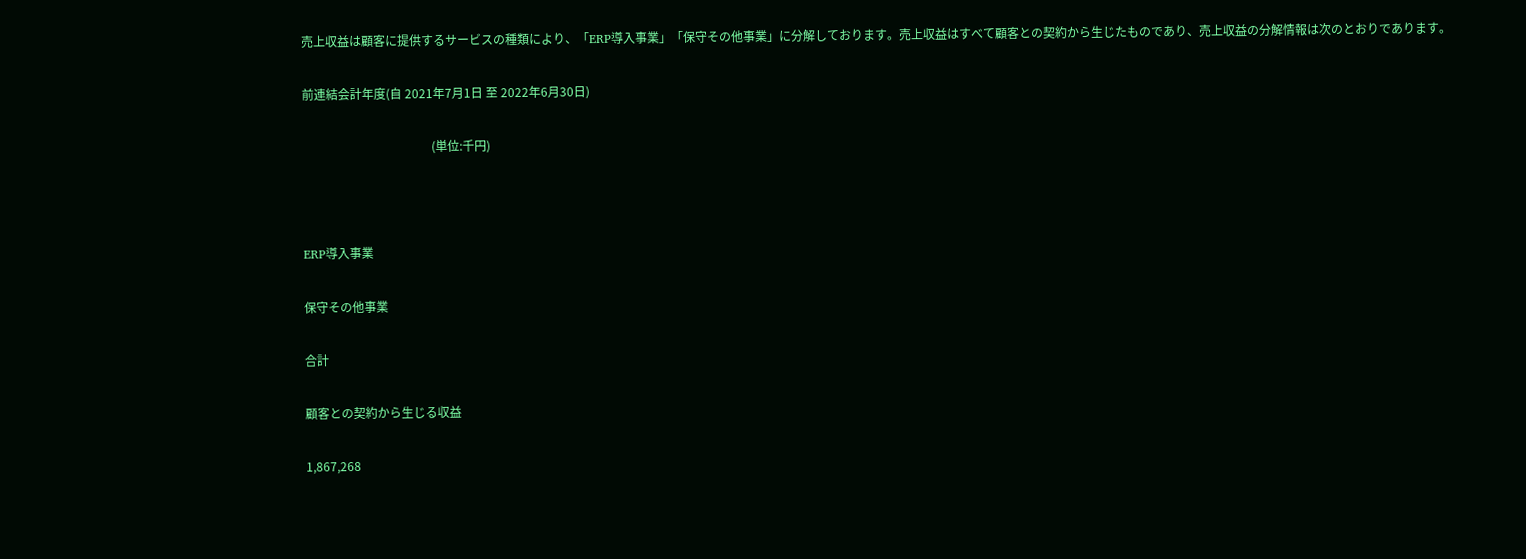売上収益は顧客に提供するサービスの種類により、「ERP導入事業」「保守その他事業」に分解しております。売上収益はすべて顧客との契約から生じたものであり、売上収益の分解情報は次のとおりであります。

前連結会計年度(自 2021年7月1日 至 2022年6月30日)

                                           (単位:千円)



ERP導入事業

保守その他事業

合計

顧客との契約から生じる収益

1,867,268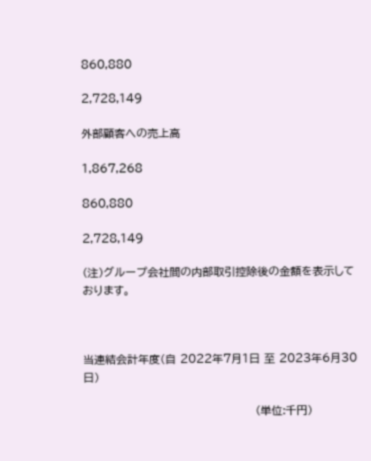860,880

2,728,149

外部顧客への売上高

1,867,268

860,880

2,728,149

(注)グループ会社間の内部取引控除後の金額を表示しております。



当連結会計年度(自 2022年7月1日 至 2023年6月30日)

                                           (単位:千円)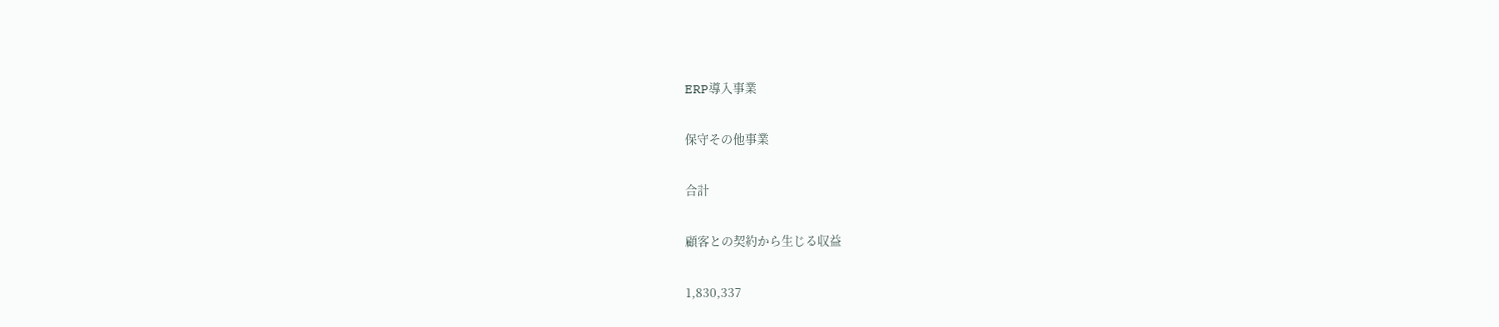ERP導入事業

保守その他事業

合計

顧客との契約から生じる収益

1,830,337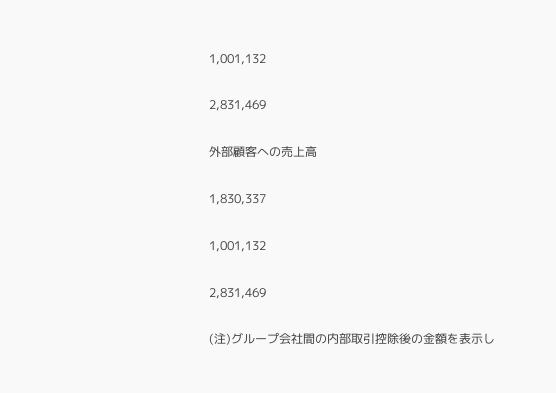1,001,132

2,831,469

外部顧客への売上高

1,830,337

1,001,132

2,831,469

(注)グループ会社間の内部取引控除後の金額を表示し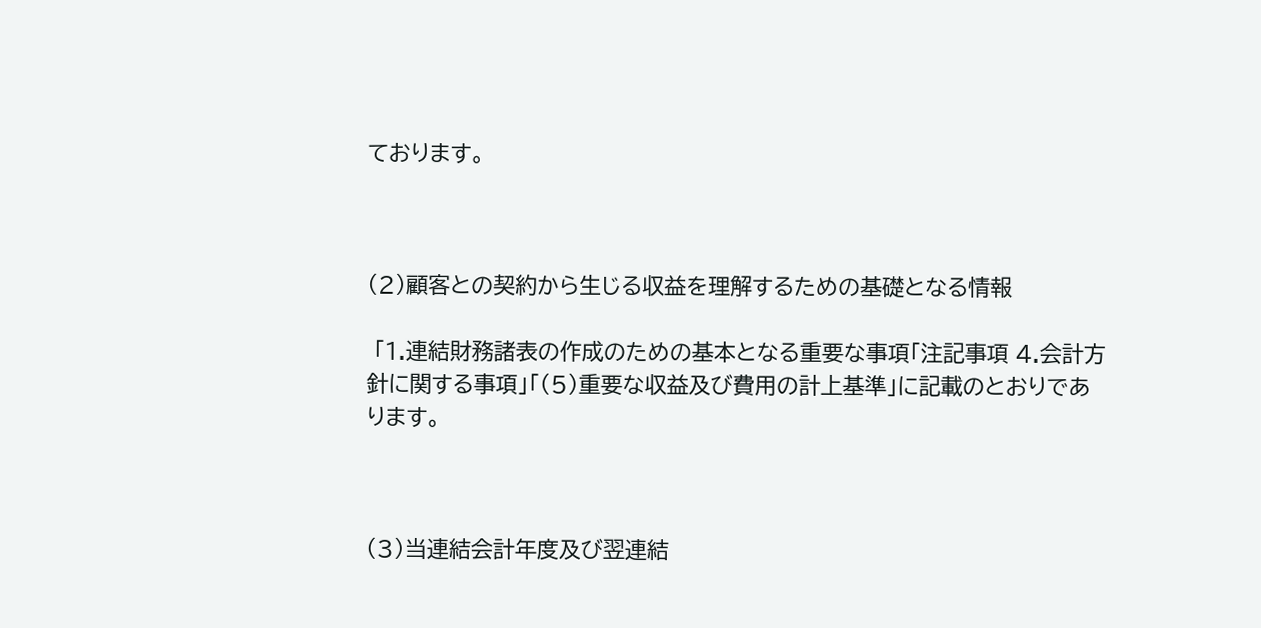ております。



(2)顧客との契約から生じる収益を理解するための基礎となる情報

 「1.連結財務諸表の作成のための基本となる重要な事項「注記事項 4.会計方針に関する事項」「(5)重要な収益及び費用の計上基準」に記載のとおりであります。



(3)当連結会計年度及び翌連結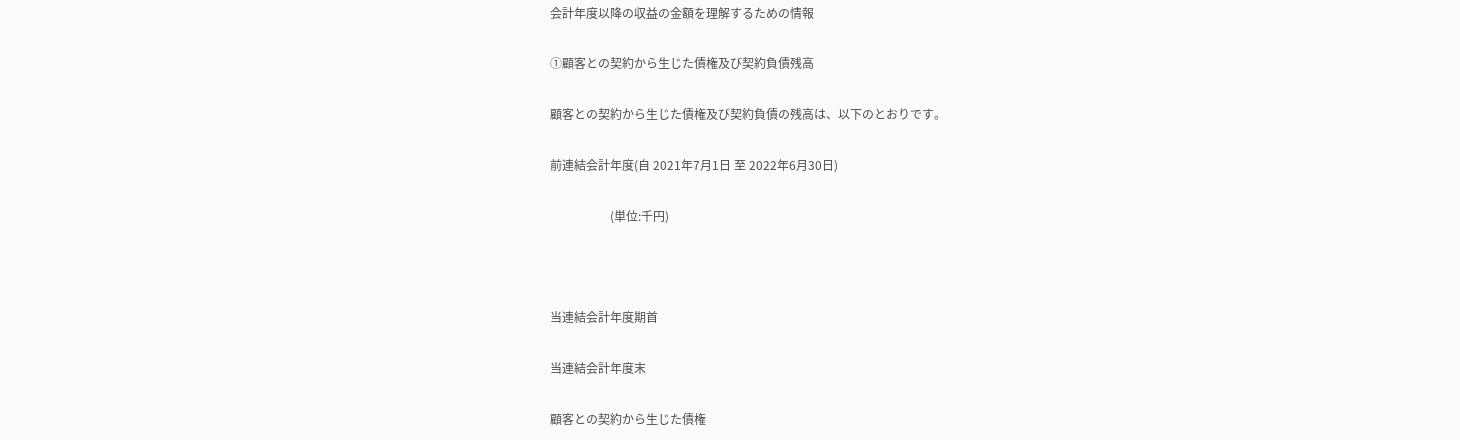会計年度以降の収益の金額を理解するための情報

①顧客との契約から生じた債権及び契約負債残高

顧客との契約から生じた債権及び契約負債の残高は、以下のとおりです。

前連結会計年度(自 2021年7月1日 至 2022年6月30日)

                    (単位:千円)



当連結会計年度期首

当連結会計年度末

顧客との契約から生じた債権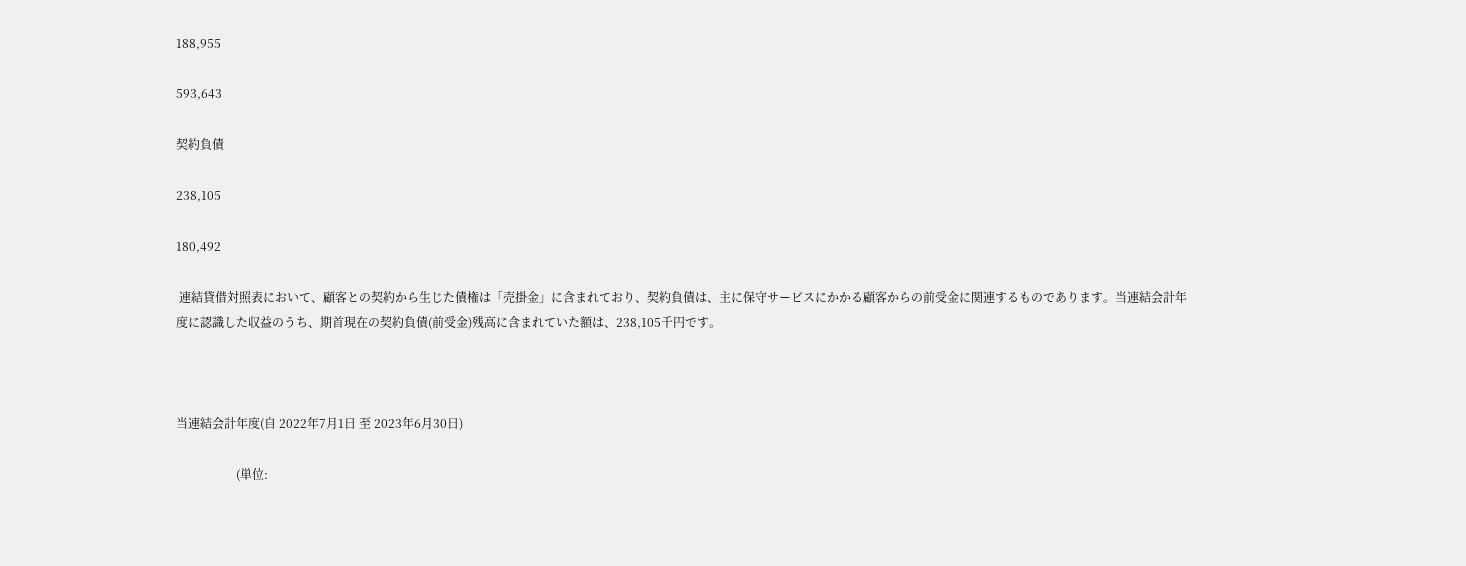188,955

593,643

契約負債

238,105

180,492

 連結貸借対照表において、顧客との契約から生じた債権は「売掛金」に含まれており、契約負債は、主に保守サービスにかかる顧客からの前受金に関連するものであります。当連結会計年度に認識した収益のうち、期首現在の契約負債(前受金)残高に含まれていた額は、238,105千円です。



当連結会計年度(自 2022年7月1日 至 2023年6月30日)

                    (単位: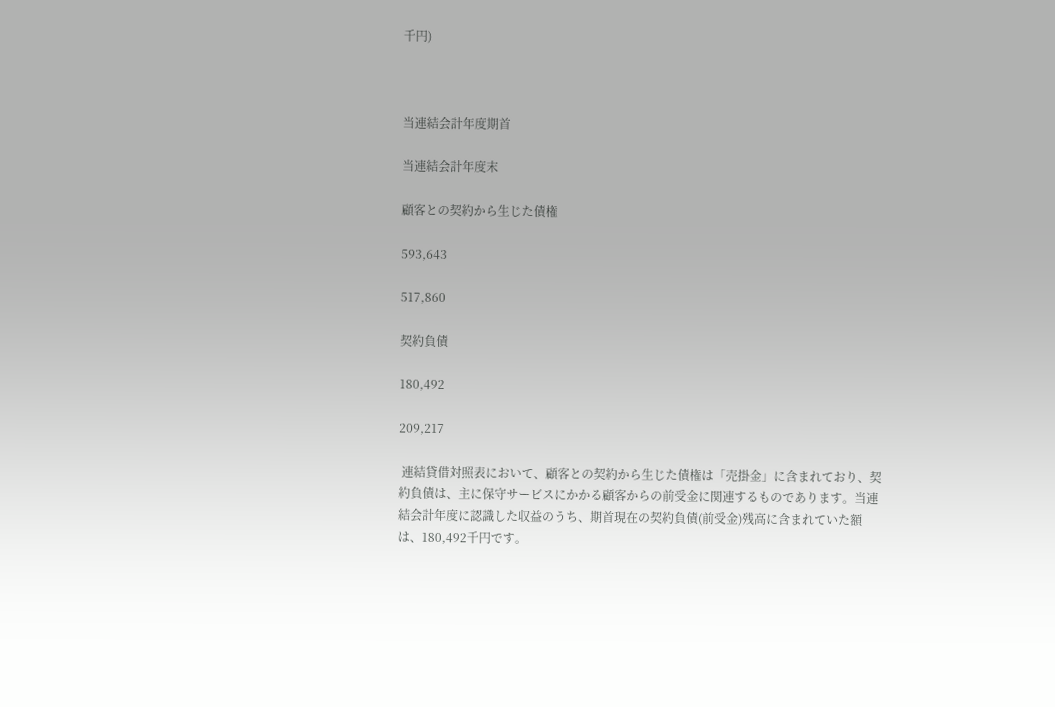千円)



当連結会計年度期首

当連結会計年度末

顧客との契約から生じた債権

593,643

517,860

契約負債

180,492

209,217

 連結貸借対照表において、顧客との契約から生じた債権は「売掛金」に含まれており、契約負債は、主に保守サービスにかかる顧客からの前受金に関連するものであります。当連結会計年度に認識した収益のうち、期首現在の契約負債(前受金)残高に含まれていた額は、180,492千円です。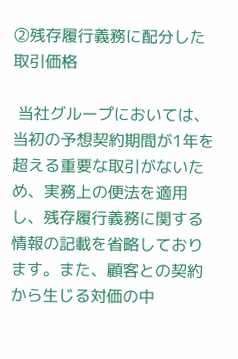②残存履行義務に配分した取引価格

 当社グループにおいては、当初の予想契約期間が1年を超える重要な取引がないため、実務上の便法を適用し、残存履行義務に関する情報の記載を省略しております。また、顧客との契約から生じる対価の中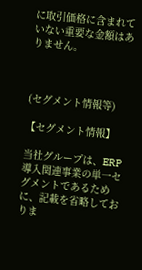に取引価格に含まれていない重要な金額はありません。



(セグメント情報等)

【セグメント情報】

当社グループは、ERP導入関連事業の単一セグメントであるために、記載を省略しておりま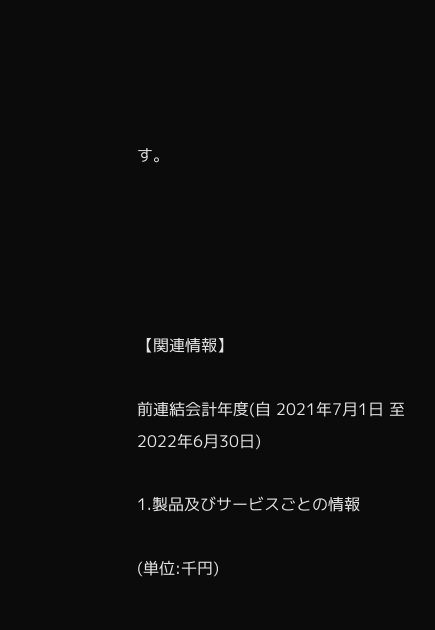す。





【関連情報】

前連結会計年度(自 2021年7月1日 至 2022年6月30日)

1.製品及びサービスごとの情報

(単位:千円)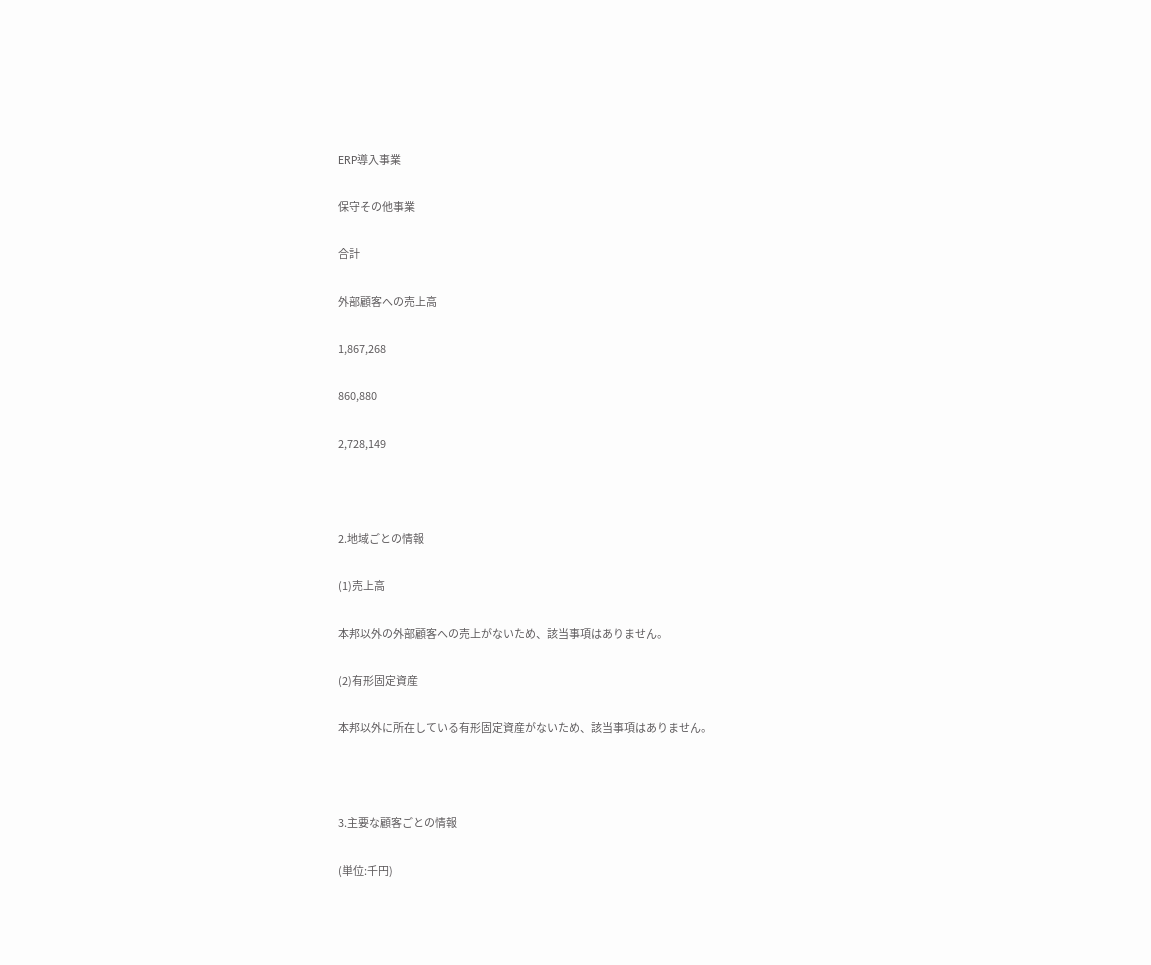ERP導入事業

保守その他事業

合計

外部顧客への売上高

1,867,268

860,880

2,728,149



2.地域ごとの情報

(1)売上高

本邦以外の外部顧客への売上がないため、該当事項はありません。

(2)有形固定資産

本邦以外に所在している有形固定資産がないため、該当事項はありません。



3.主要な顧客ごとの情報

(単位:千円)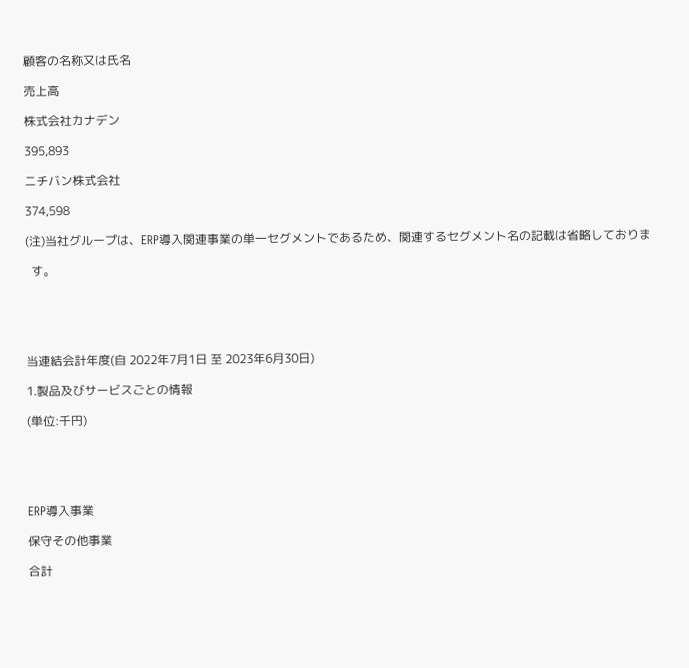顧客の名称又は氏名

売上高

株式会社カナデン

395,893

ニチバン株式会社

374,598

(注)当社グループは、ERP導入関連事業の単一セグメントであるため、関連するセグメント名の記載は省略しておりま

  す。





当連結会計年度(自 2022年7月1日 至 2023年6月30日)

1.製品及びサービスごとの情報

(単位:千円)





ERP導入事業

保守その他事業

合計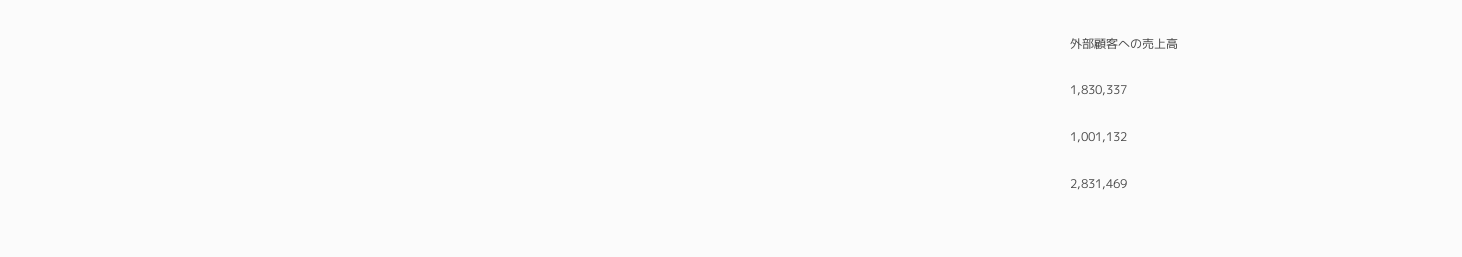外部顧客への売上高

1,830,337

1,001,132

2,831,469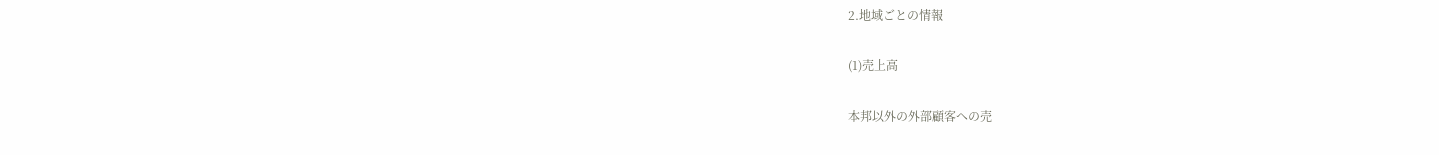2.地域ごとの情報

(1)売上高

本邦以外の外部顧客への売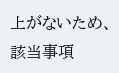上がないため、該当事項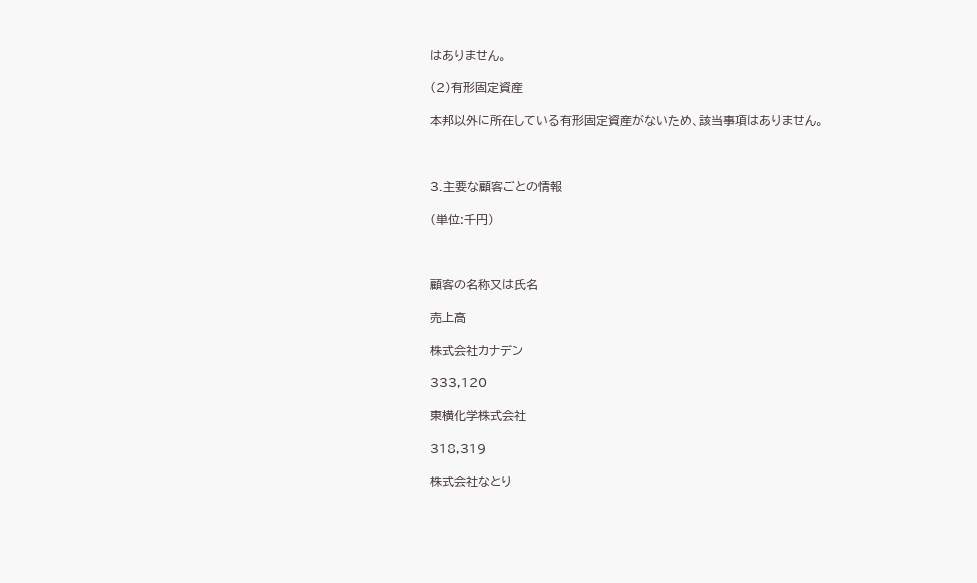はありません。

(2)有形固定資産

本邦以外に所在している有形固定資産がないため、該当事項はありません。



3.主要な顧客ごとの情報

(単位:千円)



顧客の名称又は氏名

売上高

株式会社カナデン

333,120

東横化学株式会社

318,319

株式会社なとり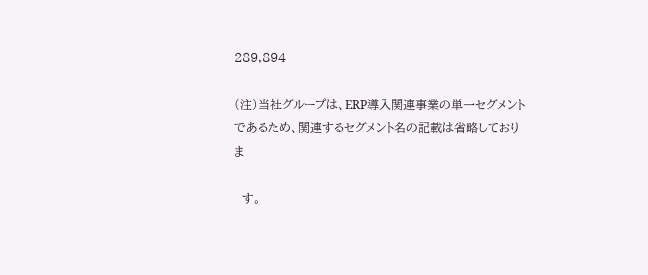289,894

(注)当社グループは、ERP導入関連事業の単一セグメントであるため、関連するセグメント名の記載は省略しておりま

  す。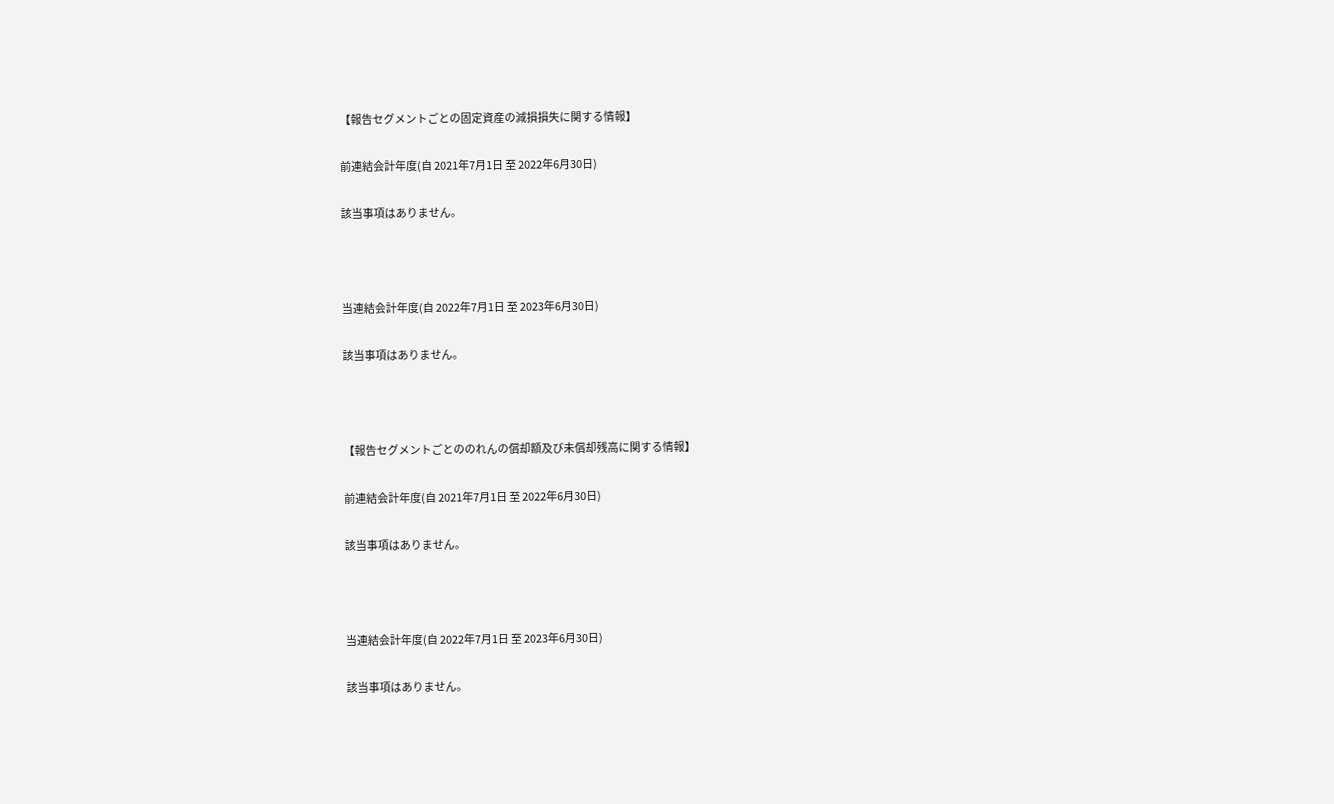【報告セグメントごとの固定資産の減損損失に関する情報】

前連結会計年度(自 2021年7月1日 至 2022年6月30日)

該当事項はありません。



当連結会計年度(自 2022年7月1日 至 2023年6月30日)

該当事項はありません。



【報告セグメントごとののれんの償却額及び未償却残高に関する情報】

前連結会計年度(自 2021年7月1日 至 2022年6月30日)

該当事項はありません。



当連結会計年度(自 2022年7月1日 至 2023年6月30日)

該当事項はありません。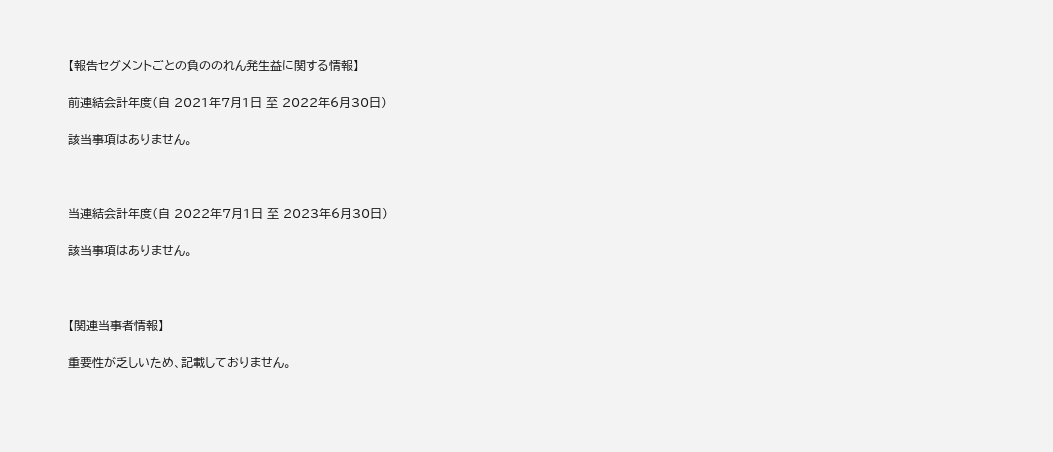【報告セグメントごとの負ののれん発生益に関する情報】

前連結会計年度(自 2021年7月1日 至 2022年6月30日)

該当事項はありません。



当連結会計年度(自 2022年7月1日 至 2023年6月30日)

該当事項はありません。



【関連当事者情報】

重要性が乏しいため、記載しておりません。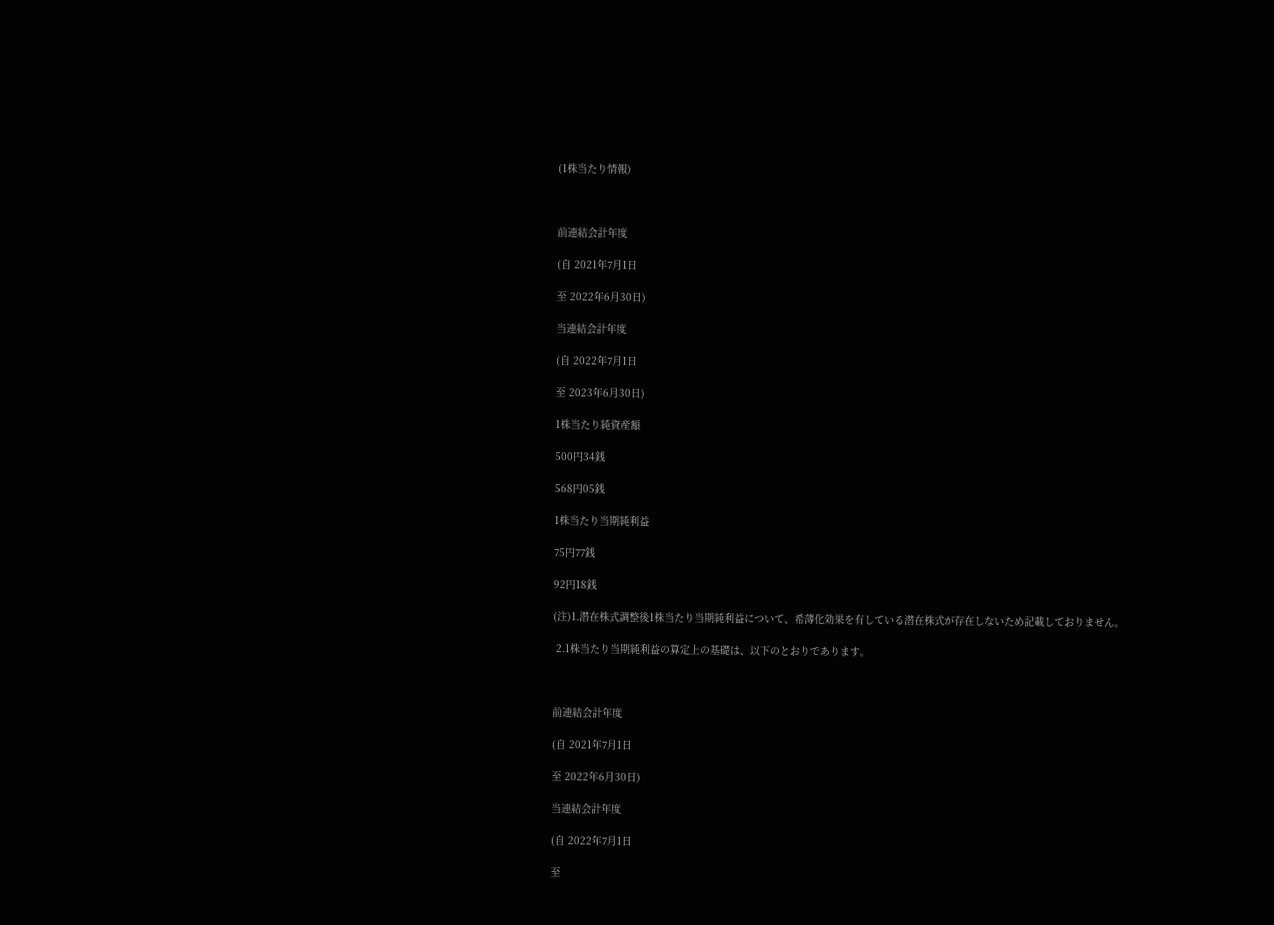(1株当たり情報)



前連結会計年度

(自 2021年7月1日

至 2022年6月30日)

当連結会計年度

(自 2022年7月1日

至 2023年6月30日)

1株当たり純資産額

500円34銭

568円05銭

1株当たり当期純利益

75円77銭

92円18銭

(注)1.潜在株式調整後1株当たり当期純利益について、希薄化効果を有している潜在株式が存在しないため記載しておりません。

 2.1株当たり当期純利益の算定上の基礎は、以下のとおりであります。



前連結会計年度

(自 2021年7月1日

至 2022年6月30日)

当連結会計年度

(自 2022年7月1日

至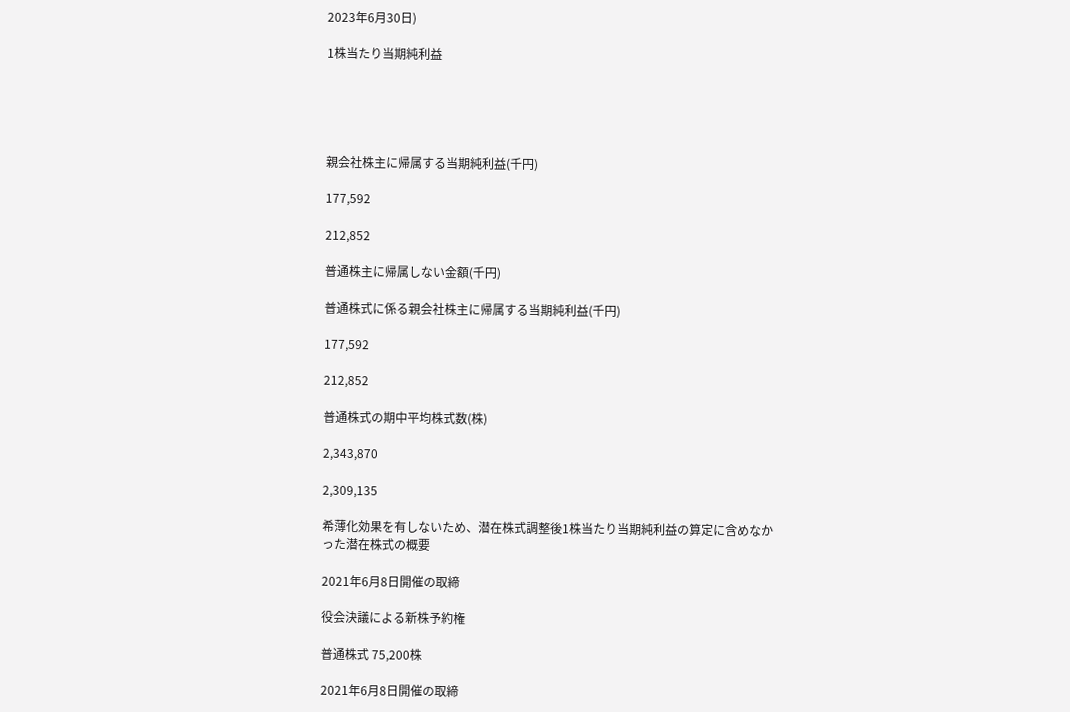2023年6月30日)

1株当たり当期純利益





親会社株主に帰属する当期純利益(千円)

177,592

212,852

普通株主に帰属しない金額(千円)

普通株式に係る親会社株主に帰属する当期純利益(千円)

177,592

212,852

普通株式の期中平均株式数(株)

2,343,870

2,309,135

希薄化効果を有しないため、潜在株式調整後1株当たり当期純利益の算定に含めなかった潜在株式の概要

2021年6月8日開催の取締

役会決議による新株予約権

普通株式 75,200株

2021年6月8日開催の取締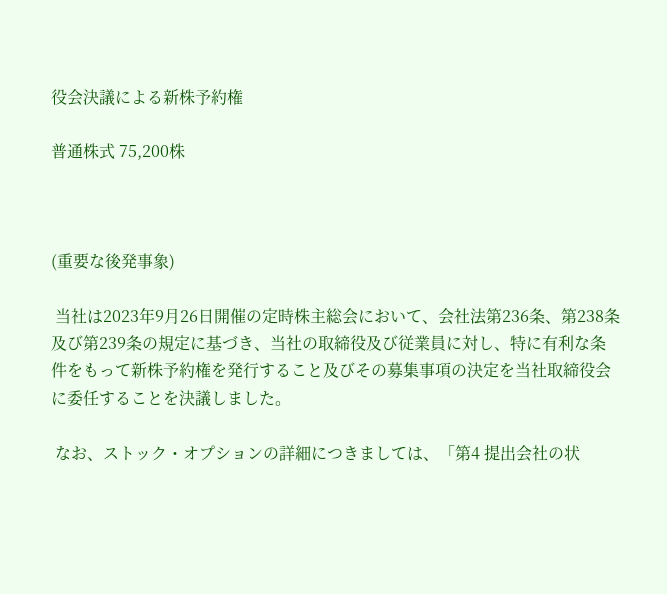役会決議による新株予約権

普通株式 75,200株



(重要な後発事象)

 当社は2023年9月26日開催の定時株主総会において、会社法第236条、第238条及び第239条の規定に基づき、当社の取締役及び従業員に対し、特に有利な条件をもって新株予約権を発行すること及びその募集事項の決定を当社取締役会に委任することを決議しました。

 なお、ストック・オプションの詳細につきましては、「第4 提出会社の状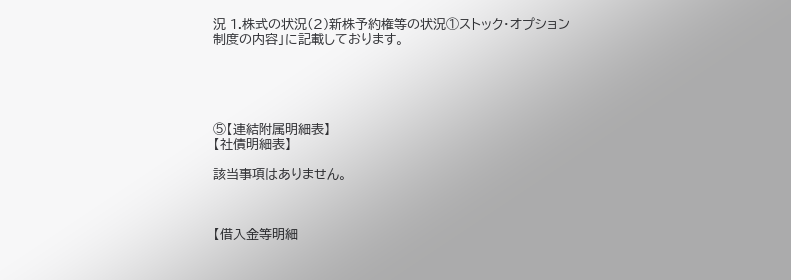況 1.株式の状況(2)新株予約権等の状況①ストック・オプション制度の内容」に記載しております。





⑤【連結附属明細表】
【社債明細表】

該当事項はありません。



【借入金等明細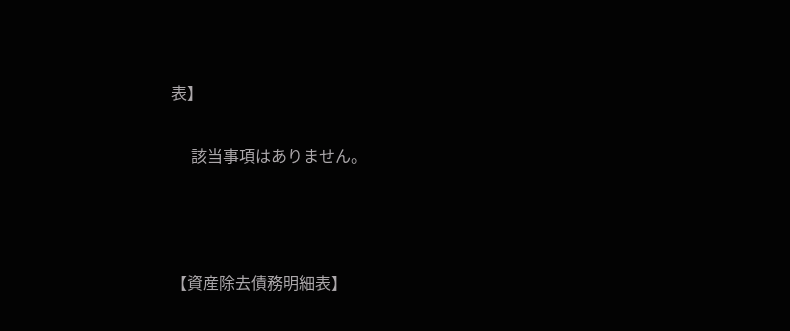表】

     該当事項はありません。



【資産除去債務明細表】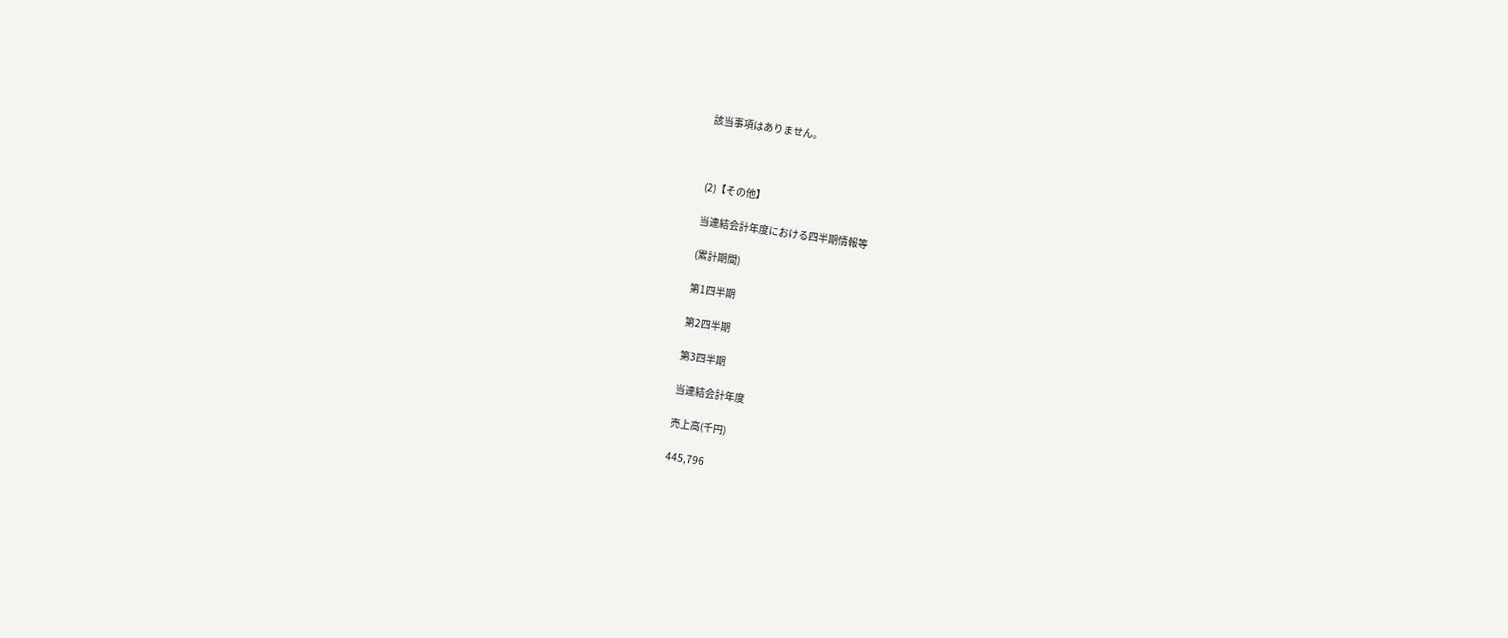該当事項はありません。



(2)【その他】

当連結会計年度における四半期情報等

(累計期間)

第1四半期

第2四半期

第3四半期

当連結会計年度

売上高(千円)

445,796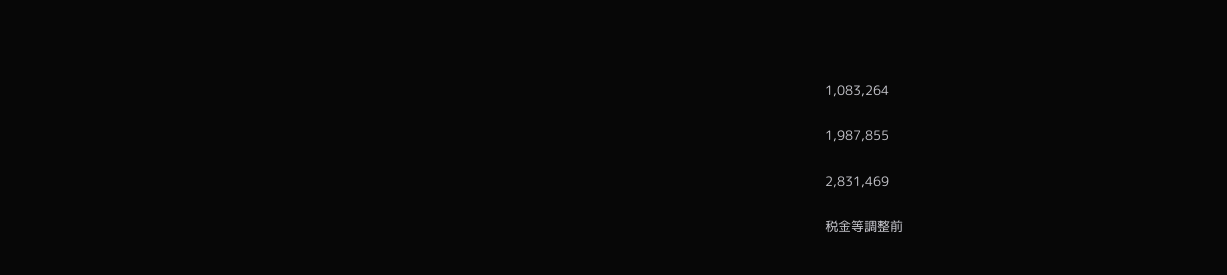1,083,264

1,987,855

2,831,469

税金等調整前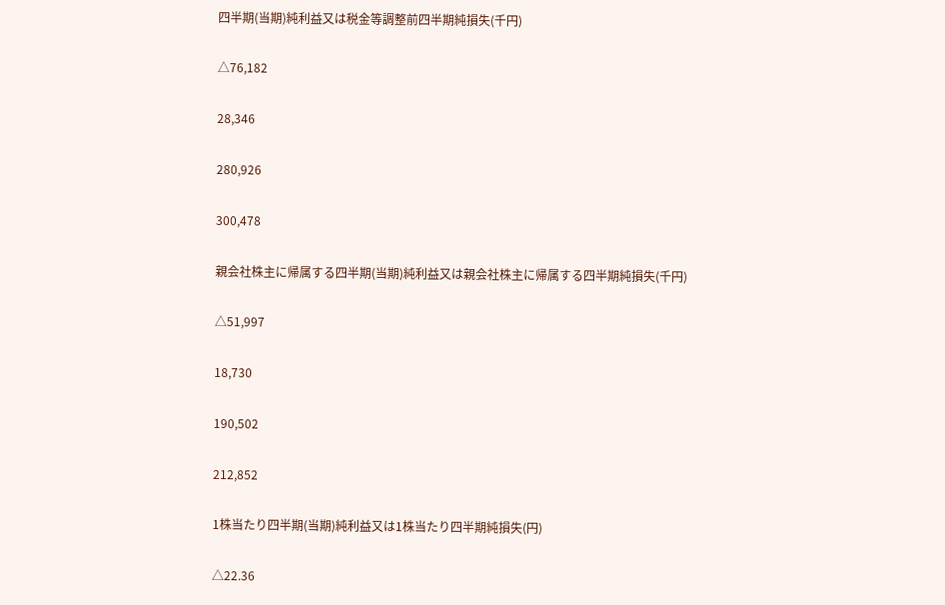四半期(当期)純利益又は税金等調整前四半期純損失(千円)

△76,182

28,346

280,926

300,478

親会社株主に帰属する四半期(当期)純利益又は親会社株主に帰属する四半期純損失(千円)

△51,997

18,730

190,502

212,852

1株当たり四半期(当期)純利益又は1株当たり四半期純損失(円)

△22.36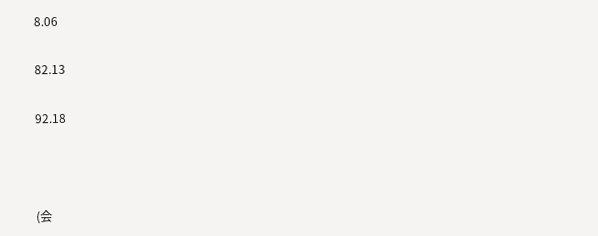8.06

82.13

92.18



(会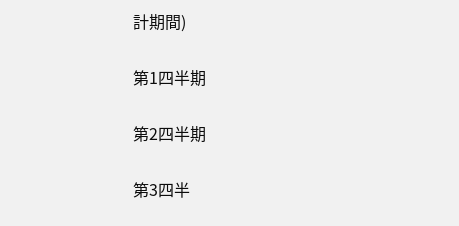計期間)

第1四半期

第2四半期

第3四半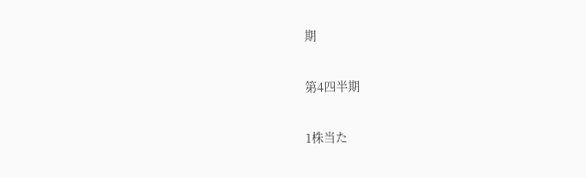期

第4四半期

1株当た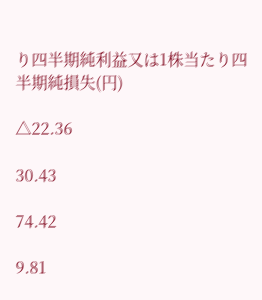り四半期純利益又は1株当たり四半期純損失(円)

△22.36

30.43

74.42

9.81